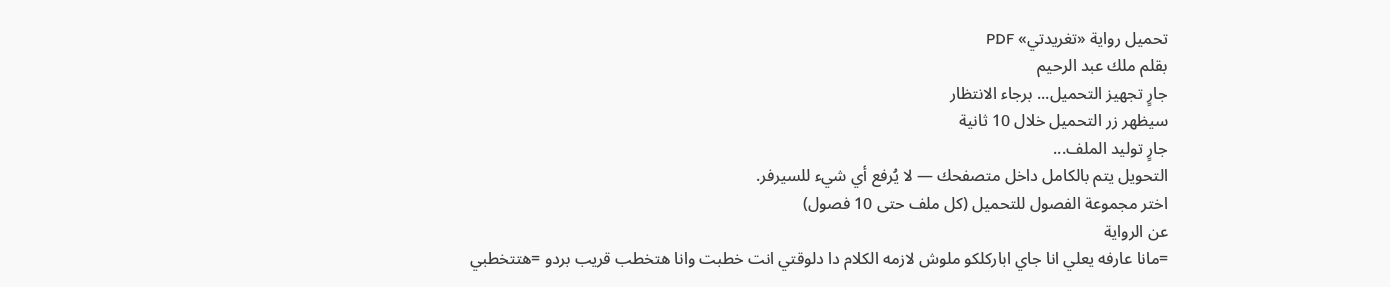تحميل رواية «تغريدتي» PDF
بقلم ملك عبد الرحيم
جارٍ تجهيز التحميل... برجاء الانتظار
سيظهر زر التحميل خلال 10 ثانية
جارٍ توليد الملف...
التحويل يتم بالكامل داخل متصفحك — لا يُرفع أي شيء للسيرفر.
اختر مجموعة الفصول للتحميل (كل ملف حتى 10 فصول)
عن الرواية
=مانا عارفه يعلي انا جاي اباركلكو ملوش لازمه الكلام دا دلوقتي انت خطبت وانا هتخطب قريب بردو =هتتخطبي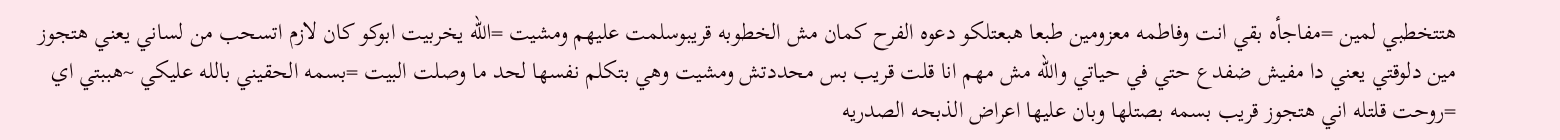هتتخطبي لمين =مفاجأه بقي انت وفاطمه معزومين طبعا هبعتلكو دعوه الفرح كمان مش الخطوبه قريبوسلمت عليهم ومشيت =الله يخربيت ابوكو كان لازم اتسحب من لساني يعني هتجوز مين دلوقتي يعني دا مفيش ضفدع حتي في حياتي والله مش مهم انا قلت قريب بس محددتش ومشيت وهي بتكلم نفسها لحد ما وصلت البيت =بسمه الحقيني بالله عليكي ~هببتي اي =روحت قلتله اني هتجوز قريب بسمه بصتلها وبان عليها اعراض الذبحه الصدريه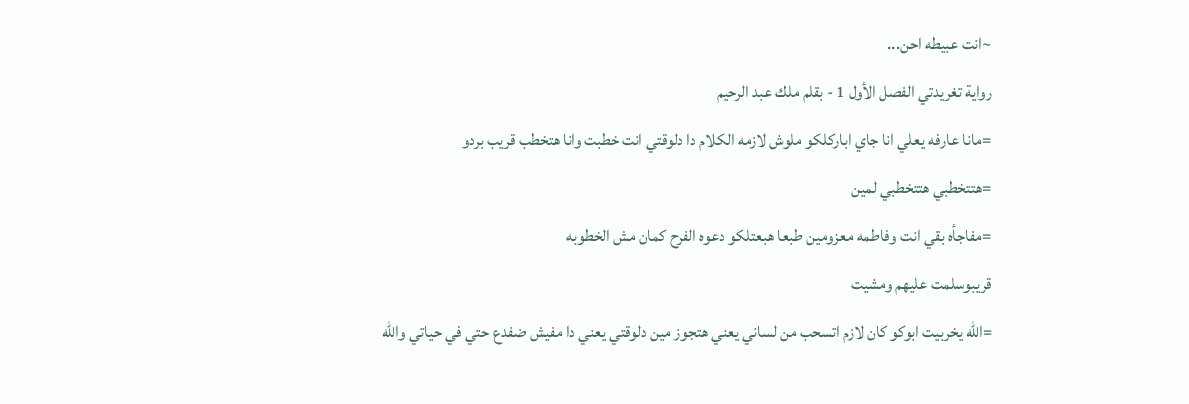~انت عبيطه احن...
رواية تغريدتي الفصل الأول 1 - بقلم ملك عبد الرحيم
=مانا عارفه يعلي انا جاي اباركلكو ملوش لازمه الكلام دا دلوقتي انت خطبت وانا هتخطب قريب بردو
=هتتخطبي هتتخطبي لمين
=مفاجأه بقي انت وفاطمه معزومين طبعا هبعتلكو دعوه الفرح كمان مش الخطوبه
قريبوسلمت عليهم ومشيت
=الله يخربيت ابوكو كان لازم اتسحب من لساني يعني هتجوز مين دلوقتي يعني دا مفيش ضفدع حتي في حياتي والله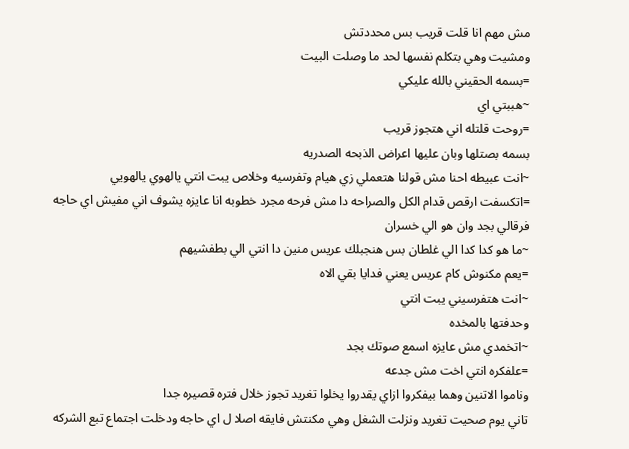مش مهم انا قلت قريب بس محددتش
ومشيت وهي بتكلم نفسها لحد ما وصلت البيت
=بسمه الحقيني بالله عليكي
~هببتي اي
=روحت قلتله اني هتجوز قريب
بسمه بصتلها وبان عليها اعراض الذبحه الصدريه
~انت عبيطه احنا مش قولنا هتعملي زي هيام وتفرسيه وخلاص يبت انتي يالهوي يالهويي
=اتكسفت ارقص قدام الكل والصراحه دا مش فرحه مجرد خطوبه انا عايزه يشوف اني مفيش اي حاجه فرقالي بجد وان هو الي خسران
~ما هو كدا كدا الي غلطان بس هنجبلك عريس منين دا انتي الي بطفشيهم
=يعم مكنوش كام عريس يعني فدايا بقي الاه
~انت هتفرسيني يبت انتي
وحدفتها بالمخده
~اتخمدي مش عايزه اسمع صوتك بجد
=علفكره انتي اخت مش جدعه
وناموا الاتنين وهما بيفكروا ازاي يقدروا يخلوا تغريد تجوز خلال فتره قصيره جدا
تاني يوم صحيت تغريد ونزلت الشغل وهي مكنتش فايقه اصلا ل اي حاجه ودخلت اجتماع تبع الشركه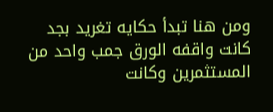ومن هنا تبدأ حكايه تغريد بجد
كانت واقفه الورق جمب واحد من المستثمرين وكانت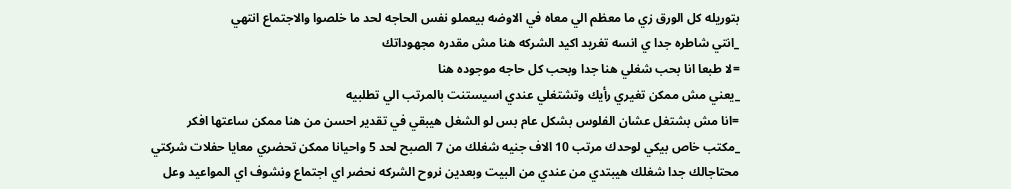بتوريله كل الورق زي ما معظم الي معاه في الاوضه بيعملو نفس الحاجه لحد ما خلصوا والاجتماع انتهي
_انتي شاطره جدا ي انسه تغريد اكيد الشركه هنا مش مقدره مجهوداتك
=لا طبعا انا بحب شغلي هنا جدا وبحب كل حاجه موجوده هنا
_يعني مش ممكن تغيري رأيك وتشتغلي عندي اسيستنت بالمرتب الي تطلبيه
=انا مش بشتغل عشان الفلوس بشكل عام بس لو الشغل هيبقي في تقدير احسن من هنا ممكن ساعتها افكر
_مكتب خاص بيكي لوحدك مرتب 10 الاف جنيه شغلك من 7 الصبح لحد 5 واحيانا ممكن تحضري معايا حفلات شركتي محتاجالك جدا شغلك هيبتدي من عندي من البيت وبعدين نروح الشركه نحضر اي اجتماع ونشوف اي المواعيد وعل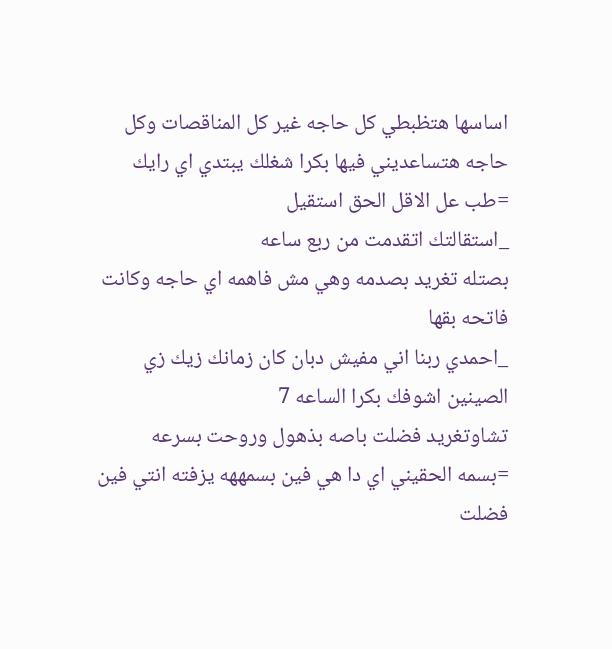اساسها هتظبطي كل حاجه غير كل المناقصات وكل حاجه هتساعديني فيها بكرا شغلك يبتدي اي رايك
=طب عل الاقل الحق استقيل
_استقالتك اتقدمت من ربع ساعه
بصتله تغريد بصدمه وهي مش فاهمه اي حاجه وكانت فاتحه بقها
_احمدي ربنا اني مفيش دبان كان زمانك زيك زي الصينين اشوفك بكرا الساعه 7
تشاوتغريد فضلت باصه بذهول وروحت بسرعه
=بسمه الحقيني اي دا هي فين بسمههه يزفته انتي فين
فضلت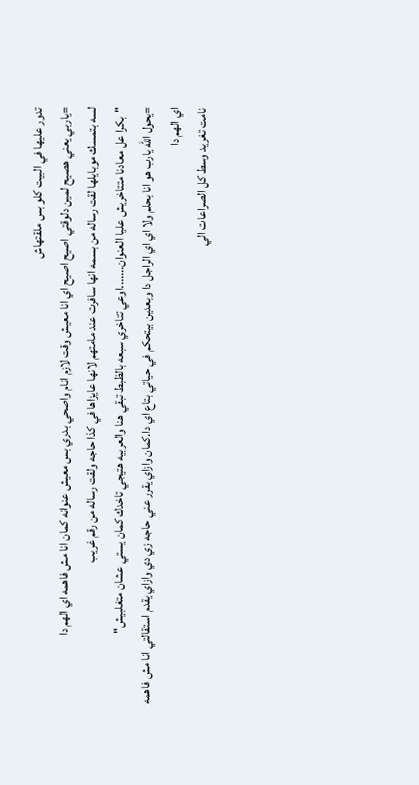تدور عليها في البيت كلو بس ملقتهاش
=ياربي يعني هصيح لمين دلوقتي اصيح اصيح اي انا معيش وقت لازم انام واصحي بدري بس معيش عنوانه كمان انا مش فاهمه اي الهم دا
لسه بتمسك موبايلها لقت رساله من بسمه انها سافرت عند مامتهم لانها عايزاها في كذا حاجه ولقت رساله من رقم غريب
"بكرا عل معادنا متتاخريش عليا العنوان.......اوعي تتاخري سبعه بالظبط تبقي هنا والعربيه هتيجي تاخدك كمان يستي عشان متغلبيش"
=يحول الله يارب هو انا بحلم ولا اي اي الراجل دا وبعدين بيتحكم في حياتي بتاع اي دا.كمان وازاي يقرر عني حاجه زي دي وازاي يقدم استقالتي انا مش فاهمه اي الهم دا
نامت تغريد وسط كل الصراعات الي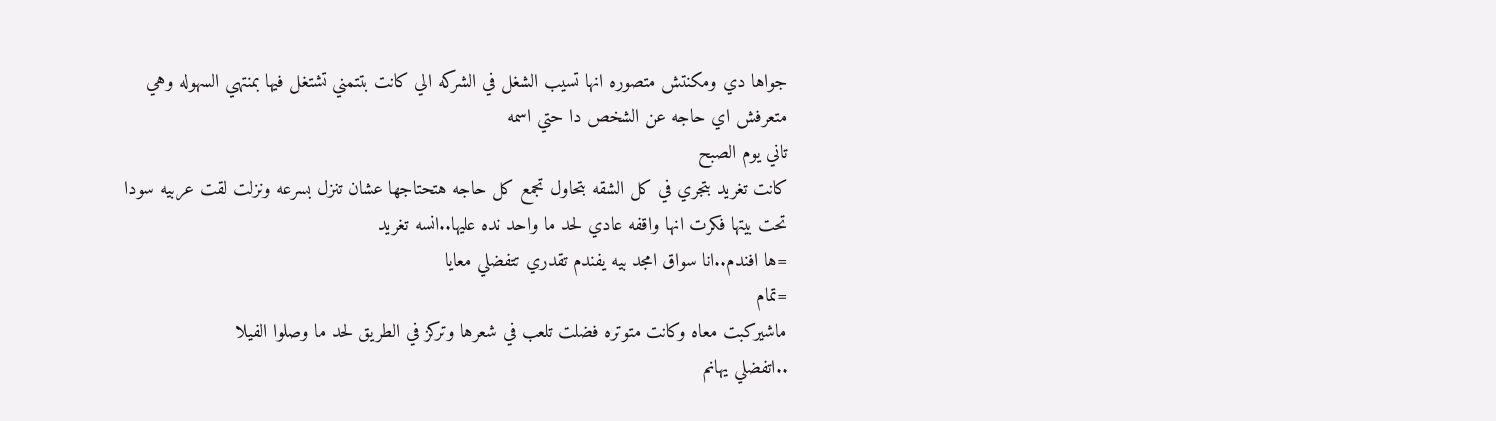جواها دي ومكنتش متصوره انها تسيب الشغل في الشركه الي كانت بتتمني تشتغل فيها بمنتهي السهوله وهي متعرفش اي حاجه عن الشخص دا حتي اسمه
تاني يوم الصبح
كانت تغريد بتجري في كل الشقه بتحاول تجمع كل حاجه هتحتاجها عشان تنزل بسرعه ونزلت لقت عربيه سودا تحت بيتها فكرت انها واقفه عادي لحد ما واحد نده عليها..انسه تغريد
=ها افندم..انا سواق امجد بيه يفندم تقدري تتفضلي معايا
=تمام
ماشيركبت معاه وكانت متوتره فضلت تلعب في شعرها وتركز في الطريق لحد ما وصلوا الفيلا
..اتفضلي يهانم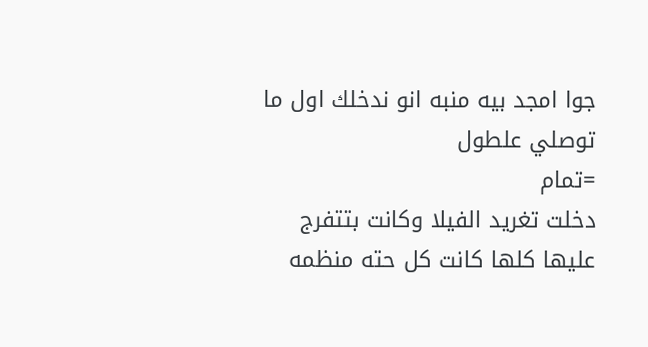جوا امجد بيه منبه انو ندخلك اول ما توصلي علطول
=تمام
دخلت تغريد الفيلا وكانت بتتفرج عليها كلها كانت كل حته منظمه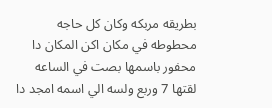بطريقه مربكه وكان كل حاجه محطوطه في مكان اكن المكان دا محفور باسمها بصت في الساعه لقتها 7 وربع ولسه الي اسمه امجد دا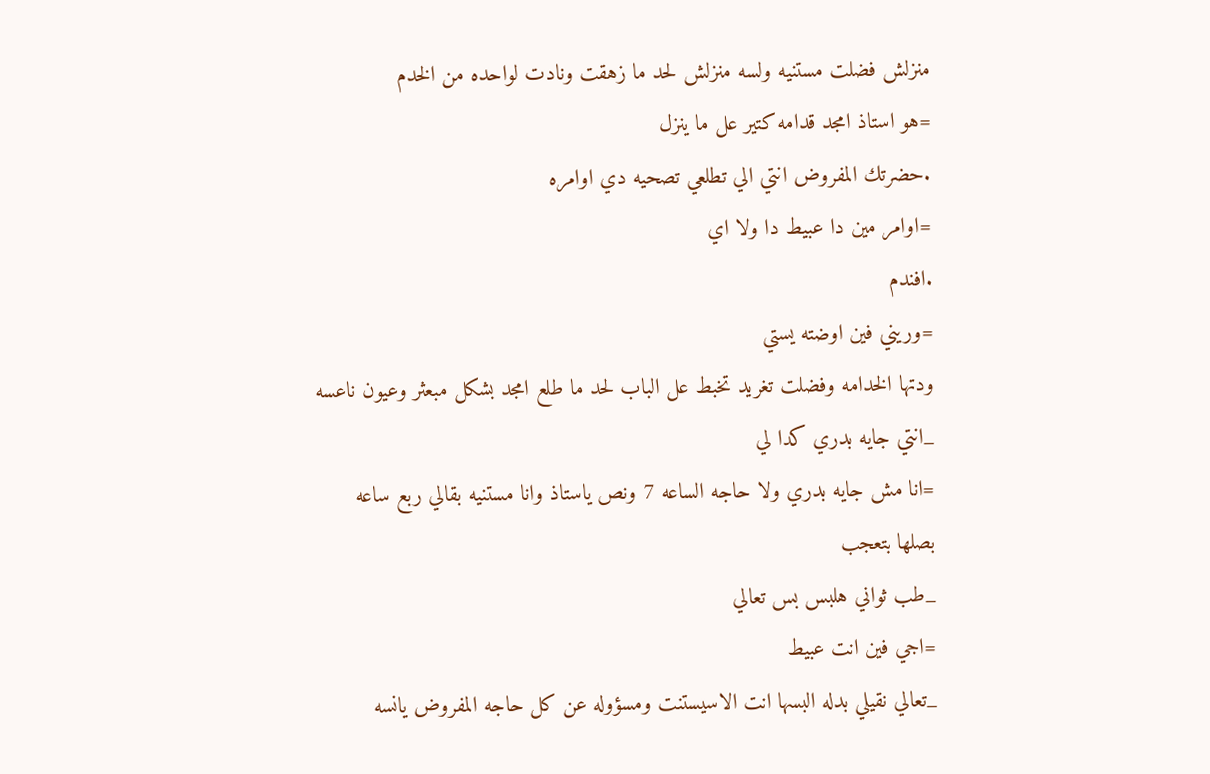منزلش فضلت مستنيه ولسه منزلش لحد ما زهقت ونادت لواحده من الخدم
=هو استاذ امجد قدامه كتير عل ما ينزل
.حضرتك المفروض انتي الي تطلعي تصحيه دي اوامره
=اوامر مين دا عبيط دا ولا اي
.افندم
=وريني فين اوضته يستي
ودتها الخدامه وفضلت تغريد تخبط عل الباب لحد ما طلع امجد بشكل مبعثر وعيون ناعسه
_انتي جايه بدري كدا لي
=انا مش جايه بدري ولا حاجه الساعه 7 ونص ياستاذ وانا مستنيه بقالي ربع ساعه
بصلها بتعجب
_طب ثواني هلبس بس تعالي
=اجي فين انت عبيط
_تعالي نقيلي بدله البسها انت الاسيستنت ومسؤوله عن كل حاجه المفروض يانسه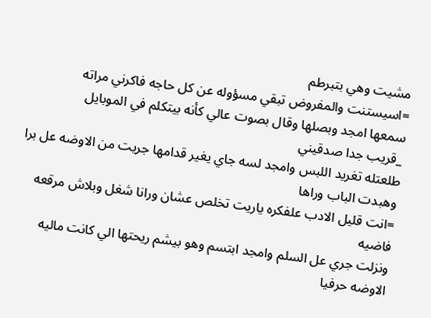مشيت وهي بتبرطم
=اسيستنت والمفروض تبقي مسؤوله عن كل حاجه فاكرني مراته
سمعها امجد وبصلها وقال بصوت عالي كأنه بيتكلم في الموبايل
_قريب جدا صدقيني
طلعتله تغريد اللبس وامجد لسه جاي يغير قدامها جريت من الاوضه عل برا وهبدت الباب وراها
=انت قليل الادب علفكره ياريت تخلص عشان ورانا شغل وبلاش مرقعه فاضيه
ونزلت جري عل السلم وامجد ابتسم وهو بيشم ريحتها الي كانت ماليه الاوضه حرفيا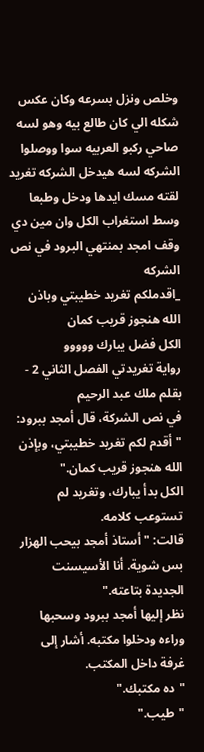وخلص ونزل بسرعه وكان عكس شكله الي كان طالع بيه وهو لسه صاحي ركبو العربيه سوا ووصلوا الشركه لسه هيدخل الشركه تغريد لقته مسك ايدها ودخل وطبعا وسط استغراب الكل وان مين دي وقف امجد بمنتهي البرود في نص الشركه
_اقدملكم تغريد خطيبتي وباذن الله هنجوز قريب كمان
الكل فضل يبارك ووووو
رواية تغريدتي الفصل الثاني 2 - بقلم ملك عبد الرحيم
في نص الشركة، قال أمجد ببرود:
"أقدم لكم تغريد خطيبتي، وبإذن الله هنجوز قريب كمان."
الكل بدأ يبارك، وتغريد لم تستوعب كلامه.
قالت: "أستاذ أمجد بيحب الهزار بس شوية. أنا الأسيسنت الجديدة بتاعته."
نظر إليها أمجد ببرود وسحبها وراءه ودخلوا مكتبه. أشار إلى غرفة داخل المكتب.
"ده مكتبك."
"طيب."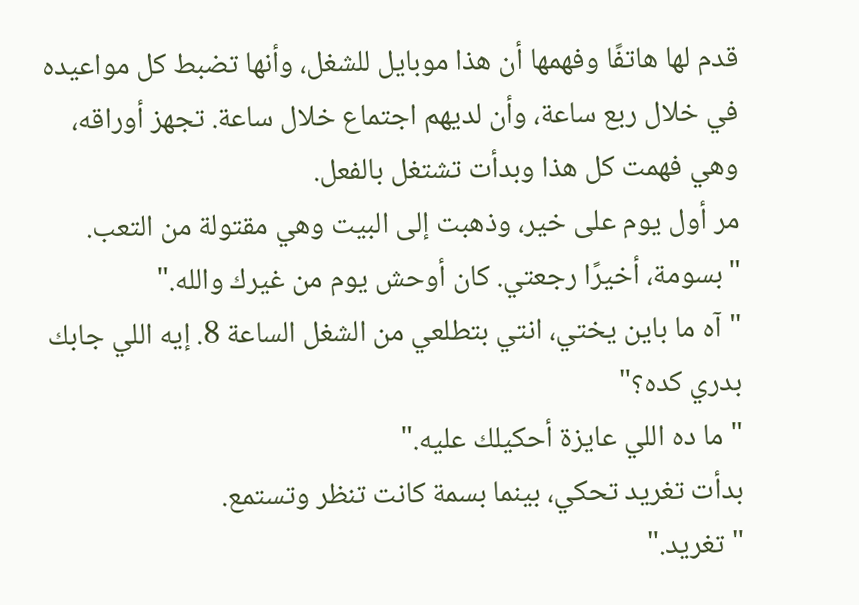قدم لها هاتفًا وفهمها أن هذا موبايل للشغل، وأنها تضبط كل مواعيده في خلال ربع ساعة، وأن لديهم اجتماع خلال ساعة. تجهز أوراقه، وهي فهمت كل هذا وبدأت تشتغل بالفعل.
مر أول يوم على خير، وذهبت إلى البيت وهي مقتولة من التعب.
"بسومة، أخيرًا رجعتي. كان أوحش يوم من غيرك والله."
"آه ما باين يختي، انتي بتطلعي من الشغل الساعة 8. إيه اللي جابك بدري كده؟"
"ما ده اللي عايزة أحكيلك عليه."
بدأت تغريد تحكي، بينما بسمة كانت تنظر وتستمع.
"تغريد."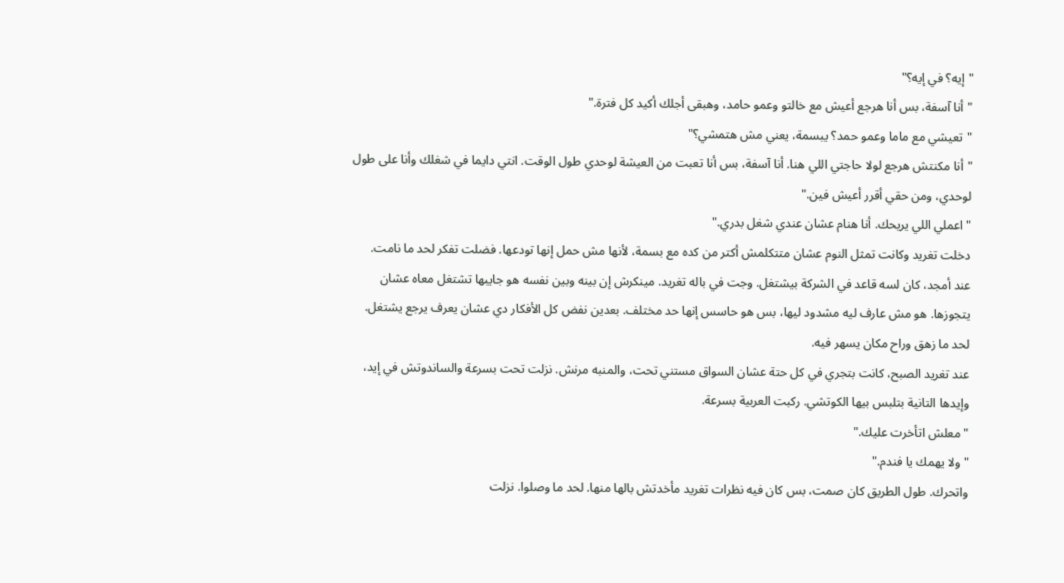"إيه؟ في إيه؟"
"أنا آسفة، بس أنا هرجع أعيش مع خالتو وعمو حامد، وهبقى أجلك أكيد كل فترة."
"تعيشي مع ماما وعمو حمد؟ يبسمة، يعني مش هتمشي؟"
"أنا مكنتش هرجع لولا حاجتي اللي هنا. أنا آسفة، بس أنا تعبت من العيشة لوحدي طول الوقت. انتي دايما في شغلك وأنا على طول لوحدي، ومن حقي أقرر أعيش فين."
"اعملي اللي يريحك. أنا هنام عشان عندي شغل بدري."
دخلت تغريد وكانت تمثل النوم عشان متتكلمش أكتر من كده مع بسمة، لأنها مش حمل إنها تودعها. فضلت تفكر لحد ما نامت.
عند أمجد، كان لسه قاعد في الشركة بيشتغل. وجت في باله تغريد. مينكرش إن بينه وبين نفسه هو جايبها تشتغل معاه عشان يتجوزها. هو مش عارف ليه مشدود ليها، بس هو حاسس إنها حد مختلف. بعدين نفض كل الأفكار دي عشان يعرف يرجع يشتغل. لحد ما زهق وراح مكان يسهر فيه.
عند تغريد الصبح، كانت بتجري في كل حتة عشان السواق مستني تحت، والمنبه مرنش. نزلت تحت بسرعة والساندوتش في إيد، وإيدها التانية بتلبس بيها الكوتشي. ركبت العربية بسرعة.
"معلش اتأخرت عليك."
"ولا يهمك يا فندم."
واتحرك. طول الطريق كان صمت، بس كان فيه نظرات تغريد مأخدتش بالها منها. لحد ما وصلوا. نزلت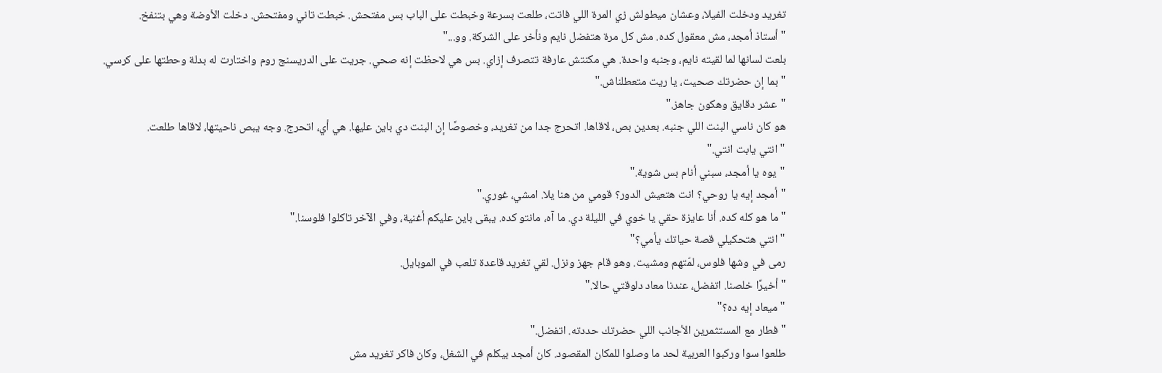تغريد ودخلت الفيلا، وعشان ميطولش زي المرة اللي فاتت، طلعت بسرعة وخبطت على الباب بس مفتحش. خبطت تاني ومفتحش. دخلت الأوضة وهي بتنفخ.
"أستاذ أمجد، مش معقول كده. مش كل مرة هتفضل نايم ونأخر على الشركة. وو..."
بلعت لسانها لما لقيته نايم، وجنبه واحدة. هي مكنتش عارفة تتصرف إزاي. بس هي لاحظت إنه صحي. جريت على الدريسنج روم واختارت له بدلة وحطتها على كرسي.
"بما إن حضرتك صحيت، يا ريت متعطلناش."
"عشر دقايق وهكون جاهز."
هو كان ناسي البنت اللي جنبه. بعدين بص، لاقاها. اتحرج جدا من تغريد، وخصوصًا إن البنت دي باين عليها. هي أي، اتحرج. وجه يبص ناحيتها، لاقاها طلعت.
"انتي يابت انتي."
"يوه يا أمجد، سبني أنام بس شوية."
"أمجد إيه يا روحي؟ انت هتعيش الدور؟ قومي من هنا يلا. امشي، غوري."
"ما هو كله كده. أنا عايزة حقي يا خوي في الليلة دي. ما آه، مانتو كده. يبقى باين عليكم أغنية، وفي الآخر تاكلوا فلوسنا."
"انتي هتحكيلي قصة حياتك يأمي؟"
رمى في وشها فلوس، لمّتهم ومشيت. وهو قام جهز ونزل. لقي تغريد قاعدة تلعب في الموبايل.
"أخيرًا خلصنا. اتفضل، عندنا معاد دلوقتي حالا."
"ميعاد إيه ده؟"
"فطار مع المستثمرين الأجانب اللي حضرتك حددته. اتفضل."
طلعوا سوا وركبوا العربية لحد ما وصلوا للمكان المقصود. كان أمجد بيكلم في الشغل، وكان فاكر تغريد مش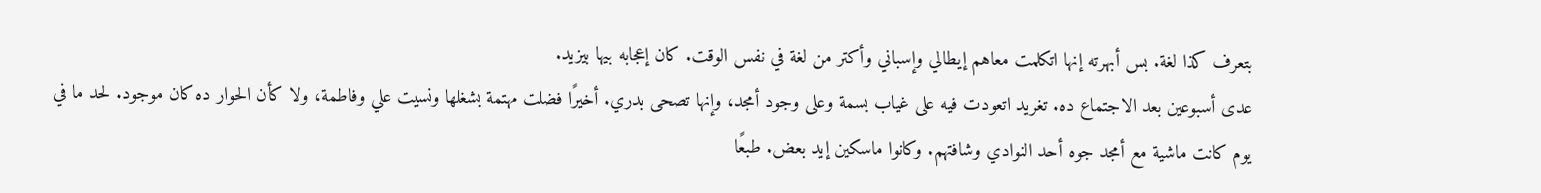بتعرف كذا لغة. بس أبهرته إنها اتكلمت معاهم إيطالي وإسباني وأكتر من لغة في نفس الوقت. كان إعجابه بيها بيزيد.
عدى أسبوعين بعد الاجتماع ده. تغريد اتعودت فيه على غياب بسمة وعلى وجود أمجد، وإنها تصحى بدري. أخيرًا فضلت مهتمة بشغلها ونسيت علي وفاطمة، ولا كأن الحوار ده كان موجود. لحد ما في يوم كانت ماشية مع أمجد جوه أحد النوادي وشافتهم. وكانوا ماسكين إيد بعض. طبعًا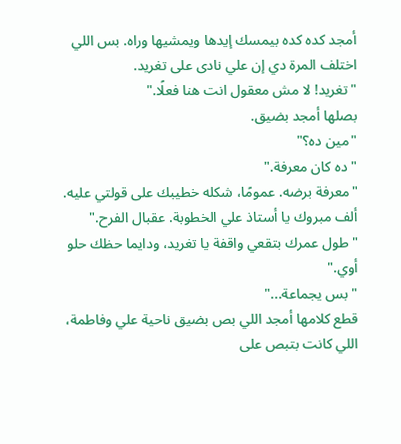أمجد كده كده بيمسك إيدها ويمشيها وراه. بس اللي اختلف المرة دي إن علي نادى على تغريد.
"تغريد! لا مش معقول انت هنا فعلًا."
بصلها أمجد بضيق.
"مين ده؟"
"ده كان معرفة."
"معرفة برضه. عمومًا، شكله خطيبك على قولتي عليه. ألف مبروك يا أستاذ علي الخطوبة. عقبال الفرح."
"طول عمرك بتقعي واقفة يا تغريد، ودايما حظك حلو أوي."
"بس يجماعة..."
قطع كلامها أمجد اللي بص بضيق ناحية علي وفاطمة، اللي كانت بتبص على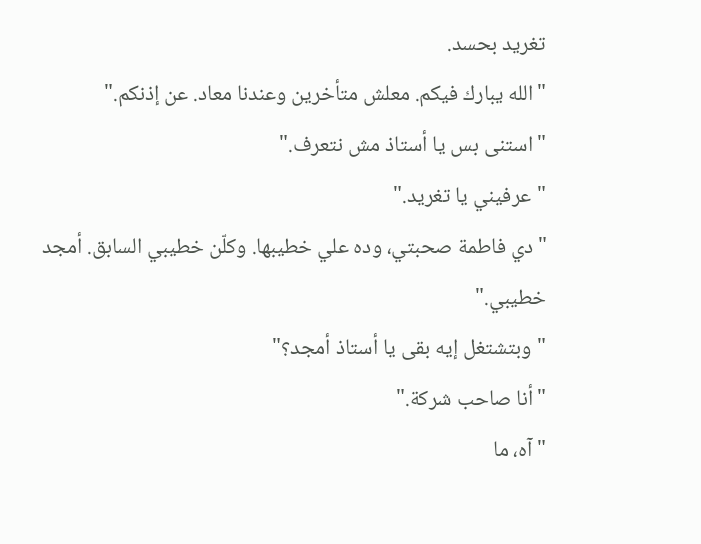تغريد بحسد.
"الله يبارك فيكم. معلش متأخرين وعندنا معاد. عن إذنكم."
"استنى بس يا أستاذ مش نتعرف."
"عرفيني يا تغريد."
"دي فاطمة صحبتي، وده علي خطيبها. وكلّن خطيبي السابق. أمجد خطيبي."
"وبتشتغل إيه بقى يا أستاذ أمجد؟"
"أنا صاحب شركة."
"آه، ما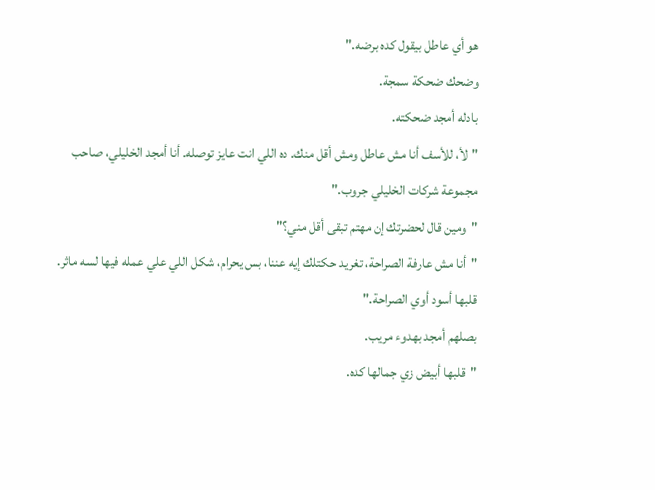هو أي عاطل بيقول كده برضه."
وضحك ضحكة سمجة.
بادله أمجد ضحكته.
"لأ، للأسف أنا مش عاطل ومش أقل منك. ده اللي انت عايز توصله. أنا أمجد الخليلي، صاحب مجموعة شركات الخليلي جروب."
"ومين قال لحضرتك إن مهتم تبقى أقل مني؟"
"أنا مش عارفة الصراحة، تغريد حكتلك إيه عننا، بس يحرام، شكل اللي علي عمله فيها لسه ماثر. قلبها أسود أوي الصراحة."
بصلهم أمجد بهدوء مريب.
"قلبها أبيض زي جمالها كده.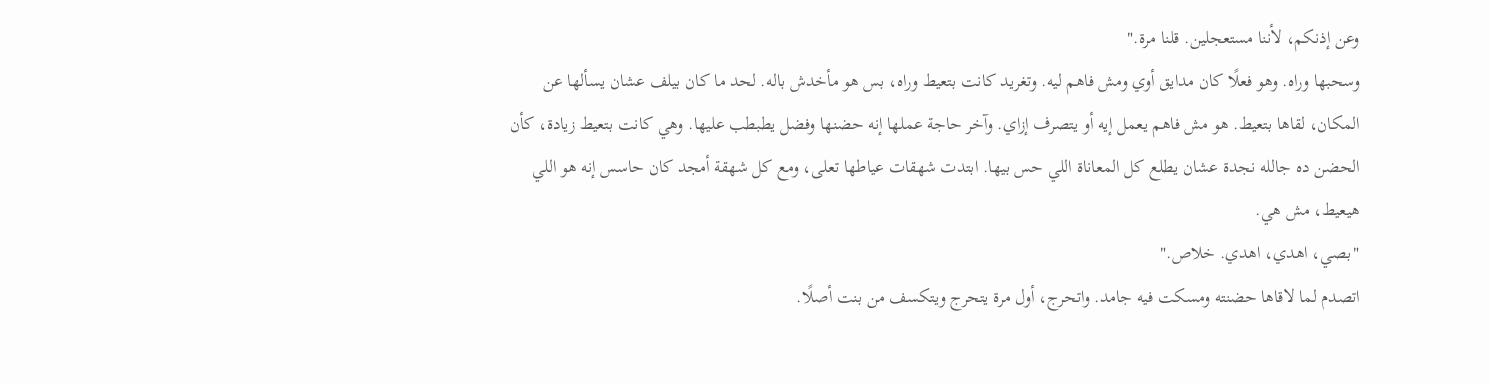وعن إذنكم، لأننا مستعجلين. قلنا مرة."
وسحبها وراه. وهو فعلًا كان مدايق أوي ومش فاهم ليه. وتغريد كانت بتعيط وراه، بس هو مأخدش باله. لحد ما كان بيلف عشان يسألها عن المكان، لقاها بتعيط. هو مش فاهم يعمل إيه أو يتصرف إزاي. وآخر حاجة عملها إنه حضنها وفضل يطبطب عليها. وهي كانت بتعيط زيادة، كأن الحضن ده جالله نجدة عشان يطلع كل المعاناة اللي حس بيها. ابتدت شهقات عياطها تعلى، ومع كل شهقة أمجد كان حاسس إنه هو اللي هيعيط، مش هي.
"بصي، اهدي، اهدي. خلاص."
اتصدم لما لاقاها حضنته ومسكت فيه جامد. واتحرج، أول مرة يتحرج ويتكسف من بنت أصلًا.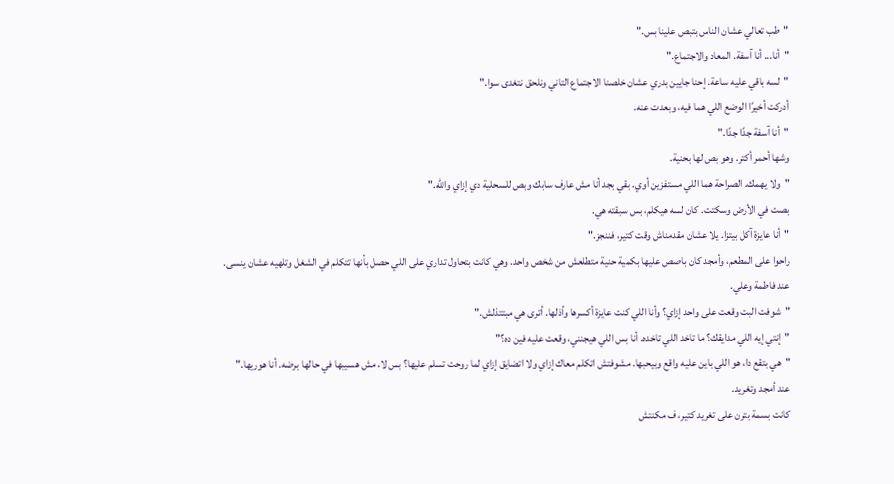"طب تعالي عشان الناس بتبص علينا بس."
"أنا... أنا آسفة. المعاد والاجتماع."
"لسه باقي عليه ساعة. إحنا جايين بدري عشان خلصنا الاجتماع التاني ونلحق نتغدى سوا."
أدركت أخيرًا الوضع اللي هما فيه، وبعدت عنه.
"أنا آسفة جدًا جدًا."
وشها أحمر أكتر. وهو بص لها بحنية.
"ولا يهمك. الصراحة هما اللي مستفزين أوي. بقي بجد أنا مش عارف سابك وبص للسحلية دي إزاي والله."
بصت في الأرض وسكتت. كان لسه هيكلم، بس سبقته هي.
"أنا عايزة آكل بيتزا. يلا عشان مقدمناش وقت كتير، فننجز."
راحوا على المطعم، وأمجد كان باصص عليها بكمية حنية متطلعش من شخص واحد. وهي كانت بتحاول تداري على اللي حصل بأنها تتكلم في الشغل وتلهيه عشان ينسى.
عند فاطمة وعلي.
"شوفت البت وقعت على واحد إزاي؟ وأنا اللي كنت عايزة أكسرها وأذلها. أترى هي مبتتذلش."
"إنتي إيه اللي مدايقك؟ ما تاخد اللي تاخده. أنا بس اللي هيجنني، وقعت عليه فين ده؟"
"هي بتقع دا، هو اللي باين عليه واقع وبيحبها. مشوفتش اتكلم معاك إزاي ولا اتضايق إزاي لما روحت تسلم عليها؟ بس لا، مش هسيبها في حالها برضه. أنا هوريها."
عند أمجد وتغريد.
كانت بسمة بترن على تغريد كتير، ف مكنتش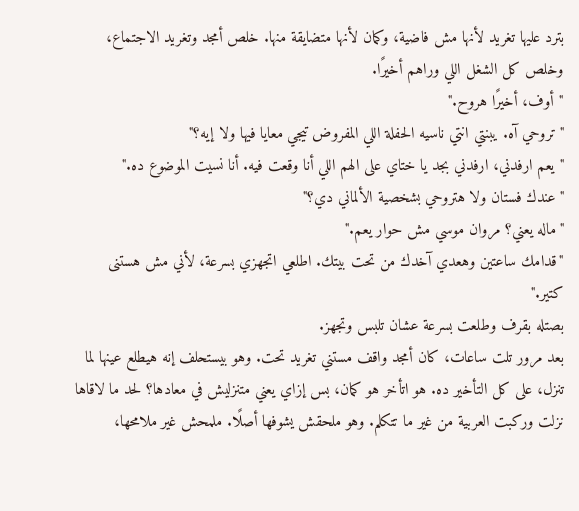بترد عليها تغريد لأنها مش فاضية، وكمان لأنها متضايقة منها. خلص أمجد وتغريد الاجتماع، وخلص كل الشغل اللي وراهم أخيرًا.
"أوف، أخيرًا هروح."
"تروحي آه. يبنتي انتي ناسيه الحفلة اللي المفروض تيجي معايا فيها ولا إيه؟"
"يعم ارفدني، ارفدني بجد يا ختاي على الهم اللي أنا وقعت فيه. أنا نسيت الموضوع ده."
"عندك فستان ولا هتروحي بشخصية الألماني دي؟"
"ماله يعني؟ مروان موسي مش حوار يعم."
"قدامك ساعتين وهعدي آخدك من تحت بيتك. اطلعي اتجهزي بسرعة، لأني مش هستنى كتير."
بصتله بقرف وطلعت بسرعة عشان تلبس وتجهز.
بعد مرور تلت ساعات، كان أمجد واقف مستني تغريد تحت. وهو بيستحلف إنه هيطلع عينها لما تنزل، على كل التأخير ده. هو اتأخر هو كمان، بس إزاي يعني متنزليش في معادها؟ لحد ما لاقاها نزلت وركبت العربية من غير ما تتكلم. وهو ملحقش يشوفها أصلًا. ملمحش غير ملامحها،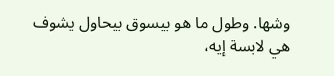وشها. وطول ما هو بيسوق بيحاول يشوف هي لابسة إيه،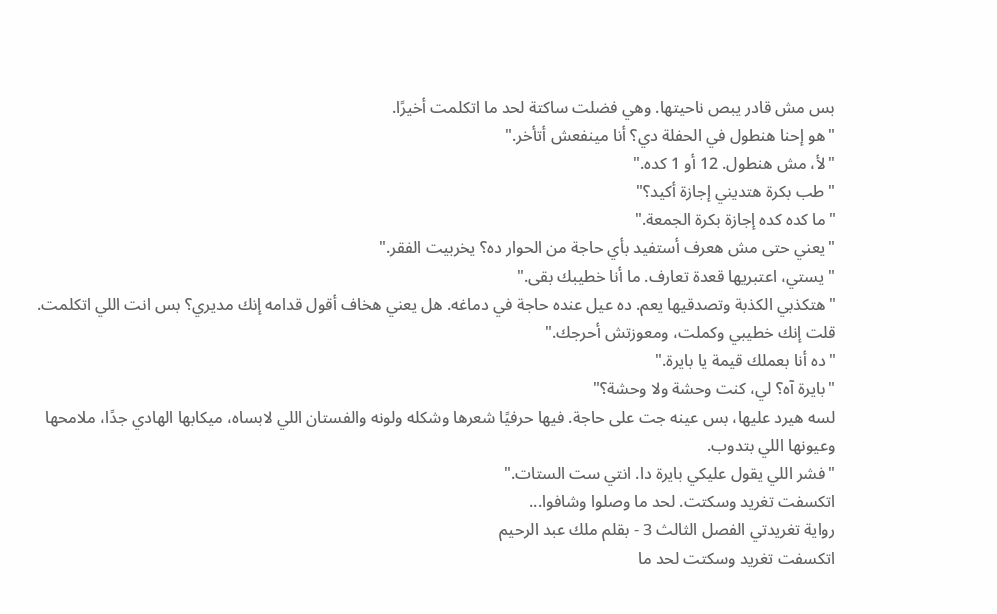بس مش قادر يبص ناحيتها. وهي فضلت ساكتة لحد ما اتكلمت أخيرًا.
"هو إحنا هنطول في الحفلة دي؟ أنا مينفعش أتأخر."
"لأ، مش هنطول. 12 أو 1 كده."
"طب بكرة هتديني إجازة أكيد؟"
"ما كده كده إجازة بكرة الجمعة."
"يعني حتى مش هعرف أستفيد بأي حاجة من الحوار ده؟ يخربيت الفقر."
"يستي، اعتبريها قعدة تعارف. ما أنا خطيبك بقى."
"هتكذبي الكذبة وتصدقيها يعم. ده عيل عنده حاجة في دماغه. هل يعني هخاف أقول قدامه إنك مديري؟ بس انت اللي اتكلمت. قلت إنك خطيبي وكملت، ومعوزتش أحرجك."
"ده أنا بعملك قيمة يا بايرة."
"بايرة آه؟ لي، كنت وحشة ولا وحشة؟"
لسه هيرد عليها، بس عينه جت على حاجة. فيها حرفيًا شعرها وشكله ولونه والفستان اللي لابساه، ميكابها الهادي جدًا، ملامحها وعيونها اللي بتدوب.
"فشر اللي يقول عليكي بايرة دا. انتي ست الستات."
اتكسفت تغريد وسكتت. لحد ما وصلوا وشافوا...
رواية تغريدتي الفصل الثالث 3 - بقلم ملك عبد الرحيم
اتكسفت تغريد وسكتت لحد ما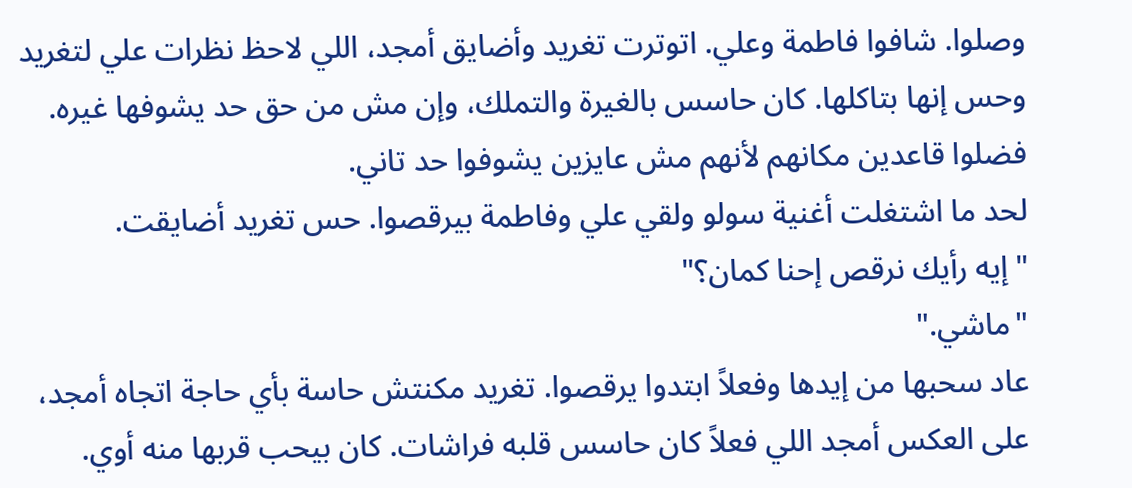وصلوا. شافوا فاطمة وعلي. اتوترت تغريد وأضايق أمجد، اللي لاحظ نظرات علي لتغريد وحس إنها بتاكلها. كان حاسس بالغيرة والتملك، وإن مش من حق حد يشوفها غيره.
فضلوا قاعدين مكانهم لأنهم مش عايزين يشوفوا حد تاني.
لحد ما اشتغلت أغنية سولو ولقي علي وفاطمة بيرقصوا. حس تغريد أضايقت.
"إيه رأيك نرقص إحنا كمان؟"
"ماشي."
عاد سحبها من إيدها وفعلاً ابتدوا يرقصوا. تغريد مكنتش حاسة بأي حاجة اتجاه أمجد، على العكس أمجد اللي فعلاً كان حاسس قلبه فراشات. كان بيحب قربها منه أوي.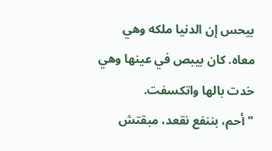بيحس إن الدنيا ملكه وهي معاه. كان بيبص في عينها وهي خدت بالها واتكسفت.
"أحم، بننفع نقعد، مبقتش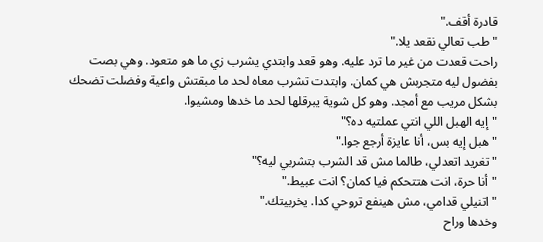قادرة أقف."
"طب تعالي نقعد يلا."
راحت قعدت من غير ما ترد عليه. وهو قعد وابتدي يشرب زي ما هو متعود. وهي بصت بفضول ليه متجربش هي كمان. وابتدت تشرب معاه لحد ما مبقتش واعية وفضلت تضحك بشكل مريب مع أمجد. وهو كل شوية يبرقلها لحد ما خدها ومشيوا.
"إيه الهبل اللي انتي عملتيه ده؟"
"هبل إيه بس، أنا عايزة أرجع جوا."
"تغريد اتعدلي، طالما مش قد الشرب بتشربي ليه؟"
"أنا حرة، انت هتتحكم فيا كمان؟ انت عبيط."
"اتنيلي قدامي، مش هينفع تروحي كدا. يخربيتك."
وخدها وراح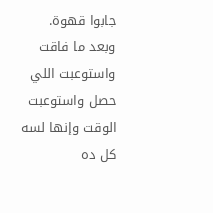جابوا قهوة. وبعد ما فاقت واستوعبت اللي حصل واستوعبت الوقت وإنها لسه كل ده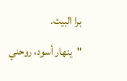برا البيت.
"ينهار أسود، روحني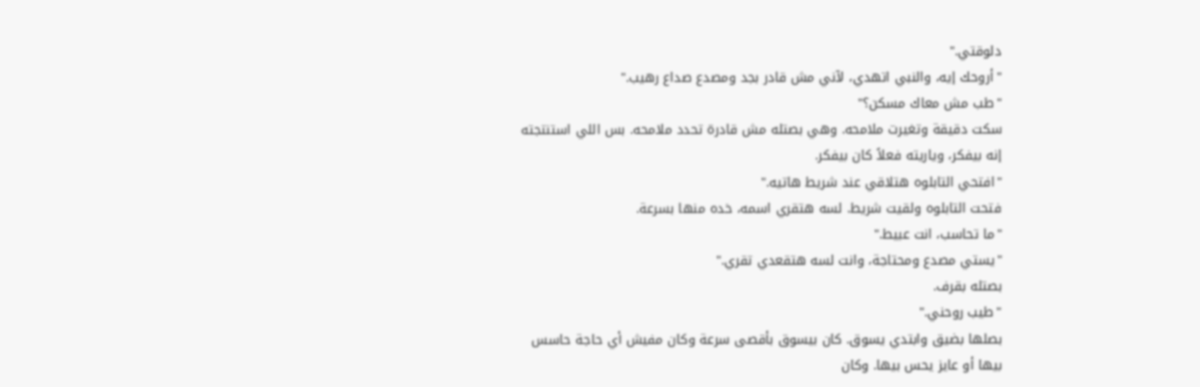دلوقتي."
"أروحك إيه، والنبي اتهدي، لآني مش قادر بجد ومصدع صداع رهيب."
"طب مش معاك مسكن؟"
سكت دقيقة وتغيرت ملامحه. وهي بصتله مش قادرة تحدد ملامحه. بس اللي استنتجته إنه بيفكر، وياريته فعلاً كان بيفكر.
"افتحي التابلوه هتلاقي عند شريط هاتيه."
فتحت التابلوه ولقيت شريط. لسه هتقري اسمه، خده منها بسرعة.
"ما تحاسب، انت عبيط."
"يستي مصدع ومحتاجة، وانت لسه هتقعدي تقري."
بصتله بقرف.
"طيب روحني."
بصلها بضيق وابتدي يسوق. كان بيسوق بأقصى سرعة وكان مفيش أي حاجة حاسس بيها أو عايز يحس بيها. وكان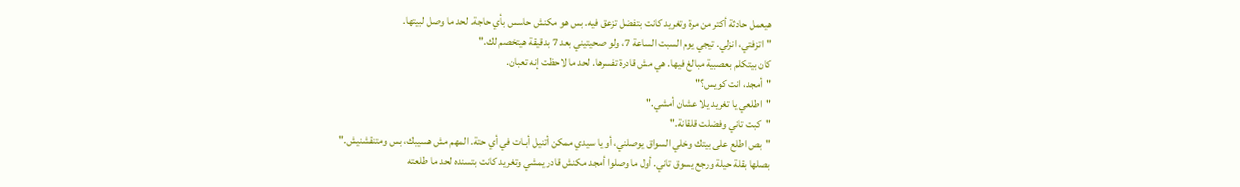هيعمل حادثة أكتر من مرة وتغريد كانت بتفضل تزعق فيه. بس هو مكنش حاسس بأي حاجة. لحد ما وصل لبيتها.
"اتزفتي، انزلي. تيجي يوم السبت الساعة 7، ولو صحيتيني بعد 7 بدقيقة هيتخصم لك."
كان بيتكلم بعصبية مبالغ فيها. هي مش قادرة تفسرها. لحد ما لاحظت إنه تعبان.
"أمجد، انت كويس؟"
"اطلعي يا تغريد يلا عشان أمشي."
"كبت تاني وفضلت قلقانة."
"بص اطلع على بيتك وخلي السواق يوصلني، أو يا سيدي ممكن أتنيل أبـات في أي حتة. المهم مش هسيبك، بس ومتنقشنيش."
بصلها بقلة حيلة ورجع يسوق تاني. أول ما وصلوا أمجد مكنش قادر يمشي وتغريد كانت بتسنده لحد ما طلعته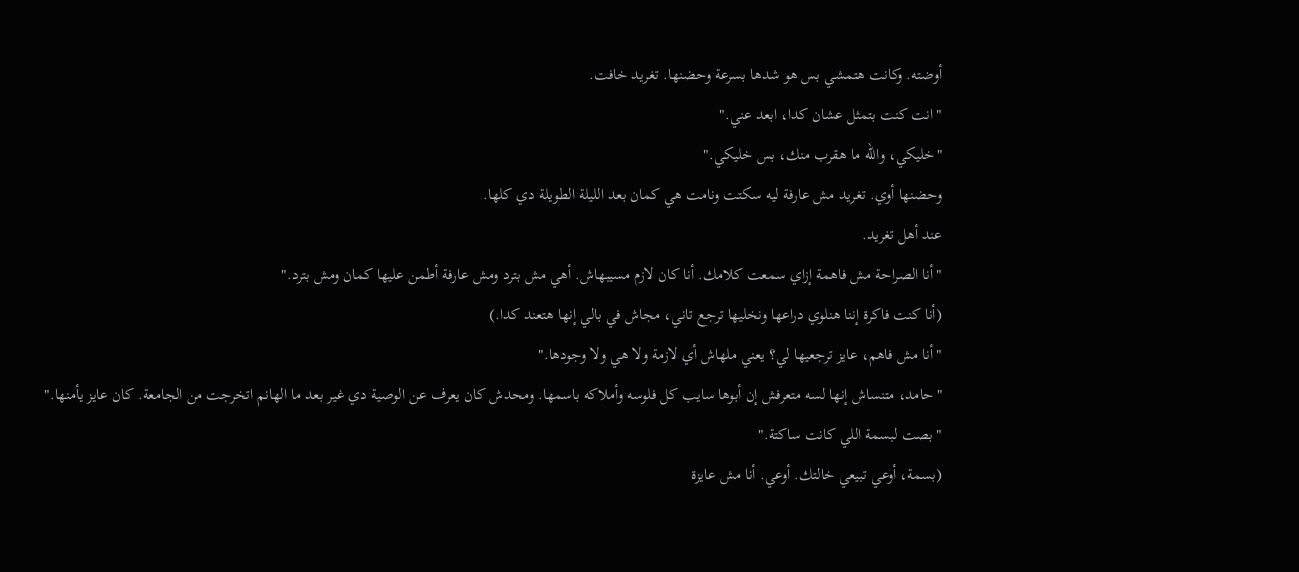أوضته. وكانت هتمشي بس هو شدها بسرعة وحضنها. تغريد خافت.
"انت كنت بتمثل عشان كدا، ابعد عني."
"خليكي، والله ما هقرب منك، بس خليكي."
وحضنها أوي. تغريد مش عارفة ليه سكتت ونامت هي كمان بعد الليلة الطويلة دي كلها.
عند أهل تغريد.
"أنا الصراحة مش فاهمة إزاي سمعت كلامك. أنا كان لازم مسيبهاش. أهي مش بترد ومش عارفة أطمن عليها كمان ومش بترد."
(أنا كنت فاكرة إننا هنلوي دراعها ونخليها ترجع تاني، مجاش في بالي إنها هتعند كدا.)
"أنا مش فاهم، عايز ترجعيها لي؟ يعني ملهاش أي لازمة ولا هي ولا وجودها."
"حامد، متنساش إنها لسه متعرفش إن أبوها سايب كل فلوسه وأملاكه باسمها. ومحدش كان يعرف عن الوصية دي غير بعد ما الهانم اتخرجت من الجامعة. كان عايز يأمنها."
"بصت لبسمة اللي كانت ساكتة."
(بسمة، أوعي تبيعي خالتك. أوعي. أنا مش عايزة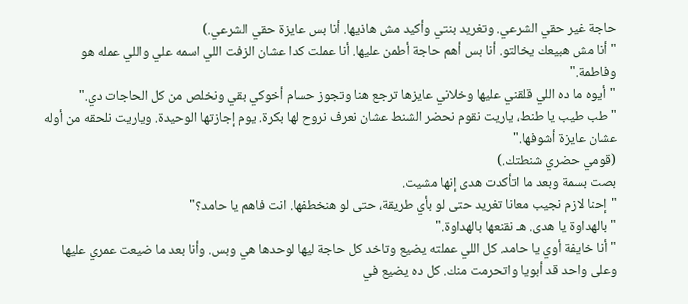حاجة غير حقي الشرعي. وتغريد بنتي وأكيد مش هاذيها. أنا بس عايزة حقي الشرعي.)
"أنا مش هبيعك يخالتو. أنا بس أهم حاجة أطمن عليها. أنا عملت كدا عشان الزفت اللي اسمه علي واللي عمله هو وفاطمة."
"أيوه ما ده اللي قلقني عليها وخلاني عايزها ترجع هنا وتجوز حسام أخوكي بقي ونخلص من كل الحاجات دي."
"طب طيب يا طنط، ياريت نقوم نحضر الشنط عشان نعرف نروح لها بكرة. يوم إجازتها الوحيدة. وياريت نلحقه من أوله عشان عايزة أشوفها."
(قومي حضري شنطتك.)
بصت بسمة وبعد ما اتأكدت هدى إنها مشيت.
"إحنا لازم نجيب معانا تغريد حتى لو بأي طريقة، حتى لو هنخطفها. انت فاهم يا حامد؟"
"بالهداوة يا هدى. هـ نقنعها بالهداوة."
"أنا خايفة أوي يا حامد. كل اللي عملته يضيع وتاخد كل حاجة ليها لوحدها هي وبس. وأنا بعد ما ضيعت عمري عليها وعلى واحد قد أبويا واتحرمت منك. كل ده يضيع في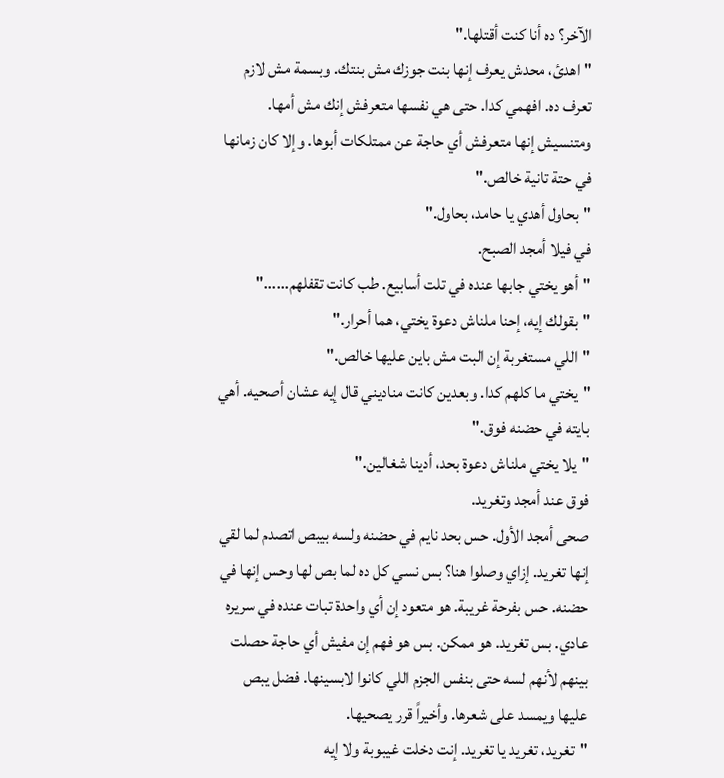الآخر؟ ده أنا كنت أقتلها."
"اهدئ، محدش يعرف إنها بنت جوزك مش بنتك. وبسمة مش لازم تعرف ده. افهمي كدا. حتى هي نفسها متعرفش إنك مش أمها. ومتنسيش إنها متعرفش أي حاجة عن ممتلكات أبوها. وإلا كان زمانها في حتة تانية خالص."
"بحاول أهدي يا حامد، بحاول."
في فيلا أمجد الصبح.
"أهو يختي جابها عنده في تلت أسابيع. طب كانت تقفلهم......"
"بقولك إيه، إحنا ملناش دعوة يختي، هما أحرار."
"اللي مستغربة إن البت مش باين عليها خالص."
"يختي ما كلهم كدا. وبعدين كانت مناديني قال إيه عشان أصحيه. أهي بايته في حضنه فوق."
"يلا يختي ملناش دعوة بحد، أدينا شغالين."
فوق عند أمجد وتغريد.
صحى أمجد الأول. حس بحد نايم في حضنه ولسه بيبص اتصدم لما لقي إنها تغريد. إزاي وصلوا هنا؟ بس نسي كل ده لما بص لها وحس إنها في حضنه. حس بفرحة غريبة. هو متعود إن أي واحدة تبات عنده في سريره عادي. بس تغريد. هو ممكن. بس هو فهم إن مفيش أي حاجة حصلت بينهم لأنهم لسه حتى بنفس الجزم اللي كانوا لابسينها. فضل يبص عليها ويمسد على شعرها. وأخيراً قرر يصحيها.
"تغريد، تغريد يا تغريد. إنت دخلت غيبوبة ولا إيه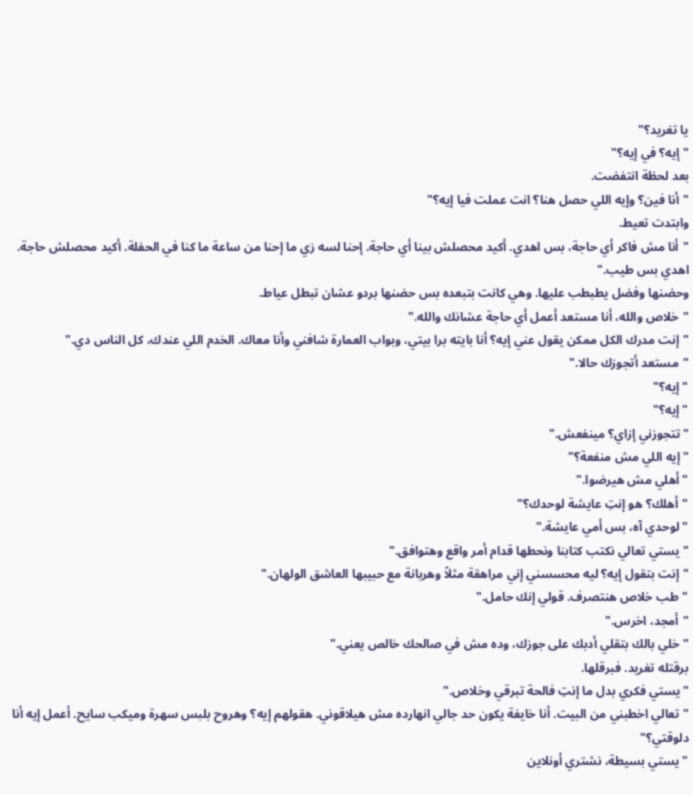يا تغريد؟"
"إيه؟ في إيه؟"
بعد لحظة انتفضت.
"أنا فين؟ وإيه اللي حصل هنا؟ انت عملت فيا إيه؟"
وابتدت تعيط.
"أنا مش فاكر أي حاجة، بس اهدي. أكيد محصلش بينا أي حاجة. إحنا لسه زي ما إحنا من ساعة ما كنا في الحفلة. أكيد محصلش حاجة. اهدي بس طيب."
وحضنها وفضل يطبطب عليها. وهي كانت بتبعده بس حضنها بردو عشان تبطل عياط.
"خلاص والله، أنا مستعد أعمل أي حاجة عشانك والله."
"إنت مدرك الكل ممكن يقول عني إيه؟ أنا بايته برا بيتي، وبواب العمارة شافني وأنا معاك. الخدم اللي عندك، كل الناس دي."
"مستعد أتجوزك حالا."
"إيه؟"
"إيه؟"
"تتجوزني إزاي؟ مينفعش."
"إيه اللي مش منفعة؟"
"أهلي مش هيرضوا."
"أهلك؟ هو إنتِ عايشة لوحدك؟"
"لوحدي آه، بس أمي عايشة."
"يستي تعالي نكتب كتابنا ونحطها قدام أمر واقع وهتوافق."
"إنت بتقول إيه؟ ليه محسسني إني مراهقة مثلاً وهربانة مع حبيبها العاشق الولهان."
"طب خلاص هنتصرف. قولي إنك حامل."
"أمجد، اخرس."
"خلي بالك بتقلي أدبك على جوزك، وده مش في صالحك خالص يعني."
برقتله تغريد. فبرقلها.
"يستي فكري بدل ما إنتِ فالحة تبرقي وخلاص."
"تعالي اخطبني من البيت. أنا خايفة يكون حد جالي انهارده مش هيلاقوني. هقولهم إيه؟ وهروح بلبس سهرة وميكب سايح. أعمل إيه أنا دلوقتي؟"
"يستي بسيطة، نشتري أونلاين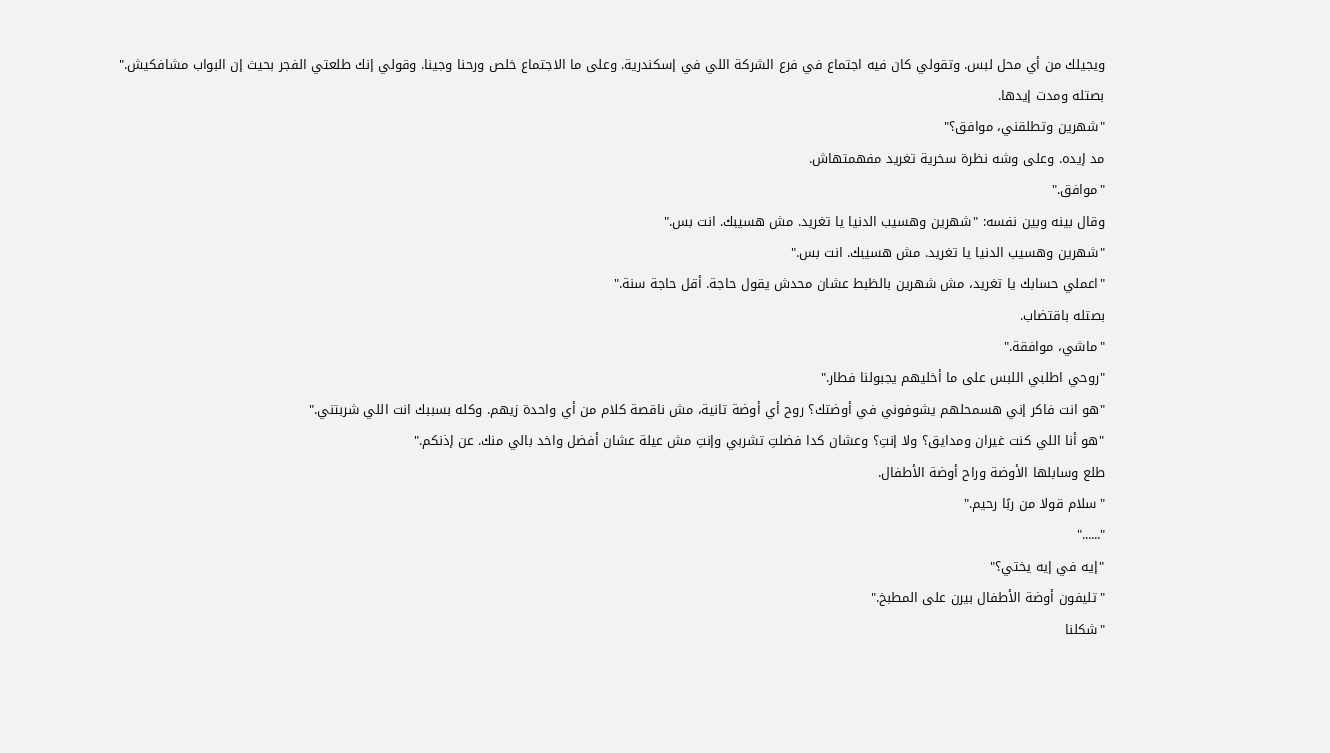ويجيلك من أي محل لبس. وتقولي كان فيه اجتماع في فرع الشركة اللي في إسكندرية. وعلى ما الاجتماع خلص ورحنا وجينا. وقولي إنك طلعتي الفجر بحيث إن البواب مشافكيش."
بصتله ومدت إيدها.
"شهرين وتطلقني، موافق؟"
مد إيده. وعلى وشه نظرة سخرية تغريد مفهمتهاش.
"موافق."
وقال بينه وبين نفسه: "شهرين وهسيب الدنيا يا تغريد. مش هسيبك. انت بس."
"شهرين وهسيب الدنيا يا تغريد. مش هسيبك. انت بس."
"اعملي حسابك يا تغريد، مش شهرين بالظبط عشان محدش يقول حاجة. أقل حاجة سنة."
بصتله باقتضاب.
"ماشي، موافقة."
"روحي اطلبي اللبس على ما أخليهم يجبولنا فطار."
"هو انت فاكر إني هسمحلهم يشوفوني في أوضتك؟ روح أي أوضة تانية، مش ناقصة كلام من أي واحدة زيهم. وكله بسببك انت اللي شربتني."
"هو أنا اللي كنت غيران ومدايق؟ ولا إنتِ؟ وعشان كدا فضلتِ تشربي وإنتِ مش عيلة عشان أفضل واخد بالي منك. عن إذنكم."
طلع وسابلها الأوضة وراح أوضة الأطفال.
"سلام قولا من ربًا رحيم."
"......"
"إيه في إيه يختي؟"
"تليفون أوضة الأطفال بيرن على المطبخ."
"شكلنا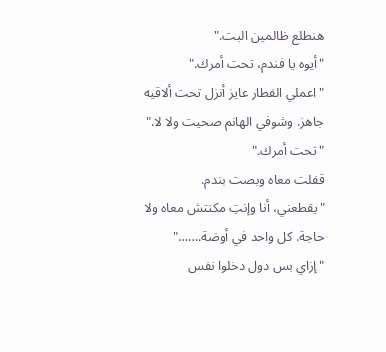هنطلع ظالمين البت."
"أيوه يا فندم، تحت أمرك."
"اعملي الفطار عايز أنزل تحت ألاقيه جاهز. وشوفي الهانم صحيت ولا لا."
"تحت أمرك."
قفلت معاه وبصت بندم.
"يقطعني، أنا وإنتِ مكنتش معاه ولا حاجة. كل واحد في أوضة.……"
"إزاي بس دول دخلوا نفس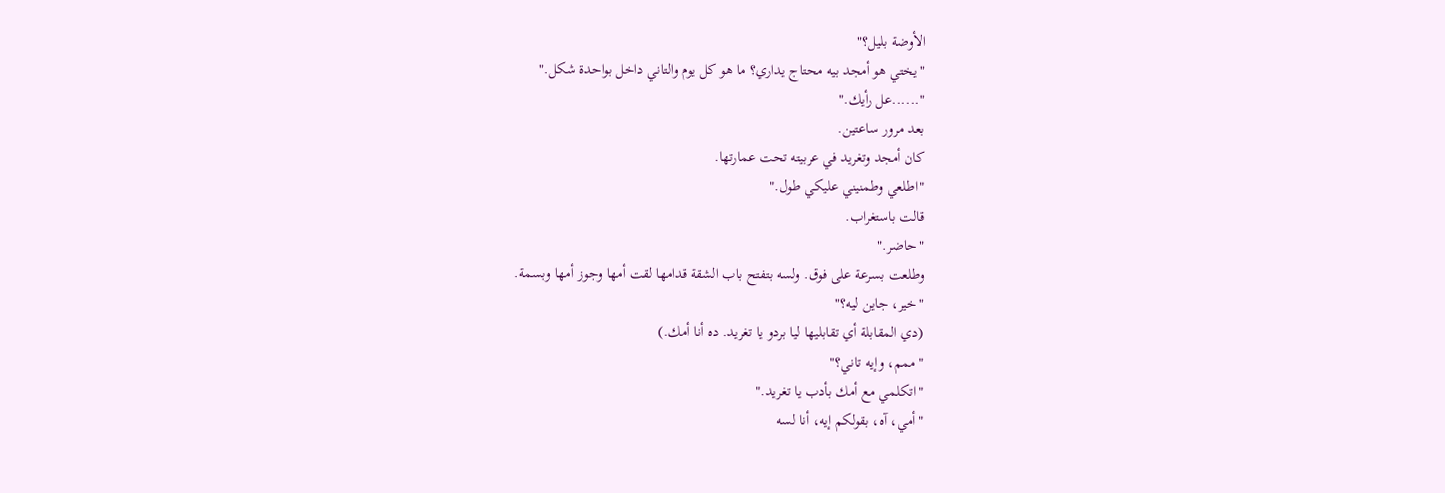الأوضة بليل؟"
"يختي هو أمجد بيه محتاج يداري؟ ما هو كل يوم والتاني داخل بواحدة شكل."
"......عل رأيك."
بعد مرور ساعتين.
كان أمجد وتغريد في عربيته تحت عمارتها.
"اطلعي وطمنيني عليكي طول."
قالت باستغراب.
"حاضر."
وطلعت بسرعة على فوق. ولسه بتفتح باب الشقة قدامها لقت أمها وجوز أمها وبسمة.
"خير، جاين ليه؟"
(دي المقابلة أي تقابليها ليا بردو يا تغريد. ده أنا أمك.)
"ممم، وإيه تاني؟"
"اتكلمي مع أمك بأدب يا تغريد."
"أمي، آه، بقولكم إيه، أنا لسه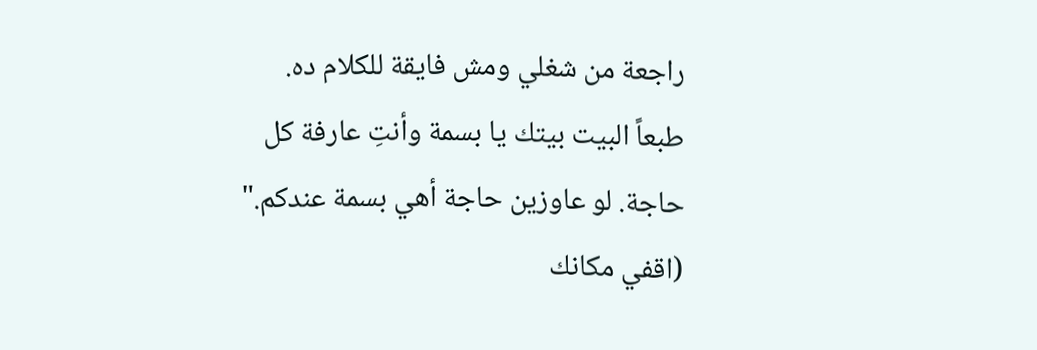راجعة من شغلي ومش فايقة للكلام ده. طبعاً البيت بيتك يا بسمة وأنتِ عارفة كل حاجة. لو عاوزين حاجة أهي بسمة عندكم."
(اقفي مكانك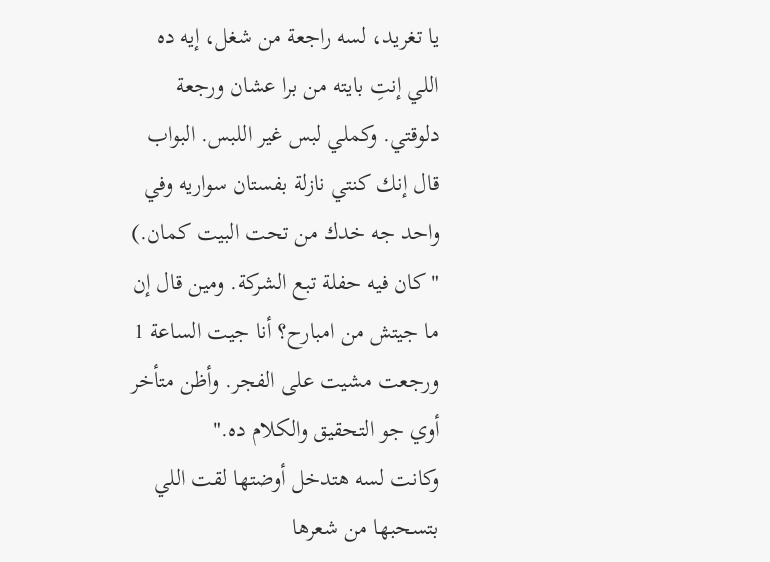يا تغريد، لسه راجعة من شغل، إيه ده اللي إنتِ بايته من برا عشان ورجعة دلوقتي. وكملي لبس غير اللبس. البواب قال إنك كنتي نازلة بفستان سواريه وفي واحد جه خدك من تحت البيت كمان.)
"كان فيه حفلة تبع الشركة. ومين قال إن ما جيتش من امبارح؟ أنا جيت الساعة 1 ورجعت مشيت على الفجر. وأظن متأخر أوي جو التحقيق والكلام ده."
وكانت لسه هتدخل أوضتها لقت اللي بتسحبها من شعرها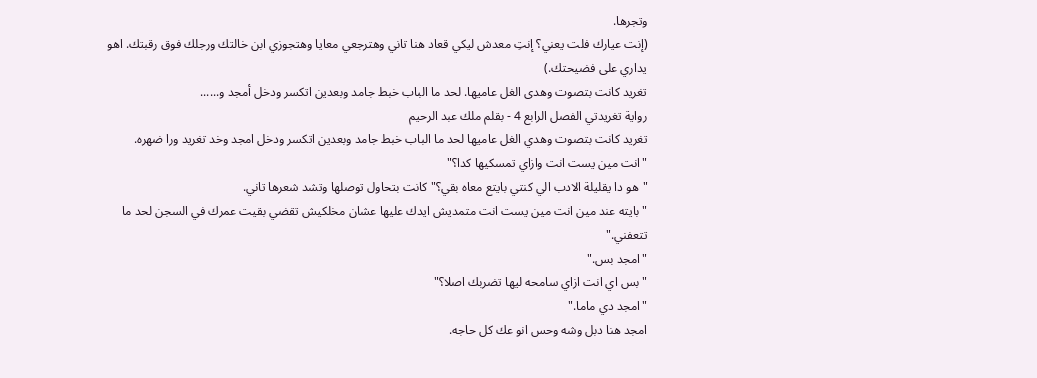وتجرها.
(إنت عيارك فلت يعني؟ إنتِ معدش ليكي قعاد هنا تاني وهترجعي معايا وهتجوزي ابن خالتك ورجلك فوق رقبتك. اهو يداري على فضيحتك.)
تغريد كانت بتصوت وهدى الغل عاميها. لحد ما الباب خبط جامد وبعدين اتكسر ودخل أمجد و......
رواية تغريدتي الفصل الرابع 4 - بقلم ملك عبد الرحيم
تغريد كانت بتصوت وهدي الغل عاميها لحد ما الباب خبط جامد وبعدين اتكسر ودخل امجد وخد تغريد ورا ضهره.
"انت مين يست انت وازاي تمسكيها كدا؟"
"هو دا يقليلة الادب الي كنتي بايتع معاه بقي؟" كانت بتحاول توصلها وتشد شعرها تاني.
"بايته عند مين انت مين يست انت متمديش ايدك عليها عشان مخلكيش تقضي بقيت عمرك في السجن لحد ما تتعفني."
"امجد بس."
"بس اي انت ازاي سامحه ليها تضربك اصلا؟"
"امجد دي ماما."
امجد هنا دبل وشه وحس انو عك كل حاجه.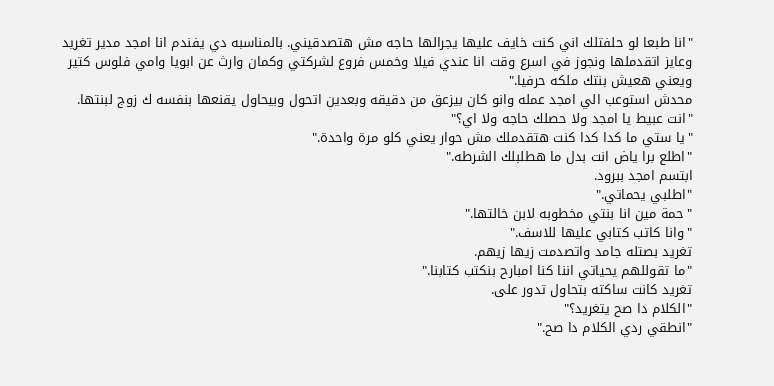"انا طبعا لو حلفتلك اني كنت خايف عليها يجرالها حاجه مش هتصدقيني. بالمناسبه دي يفندم انا امجد مدير تغريد وعايز اتقدملها ونجوز في اسرع وقت انا عندي فيلا وخمس فروع لشركتي وكمان وارث عن ابويا وامي فلوس كتير ويعني هعيش بنتك ملكه حرفيا."
محدش استوعب الي امجد عمله وانو كان بيزعق من دقيقه وبعدين اتحول وبيحاول يقنعها بنفسه ك زوج لبنتها.
"انت عبيط يا امجد ولا حصلك حاجه ولا اي؟"
"يا ستي ما كدا كدا كنت هتقدملك مش حوار يعني كلو مرة واحدة."
"اطلع برا ياض انت بدل ما هطلبلك الشرطه."
ابتسم امجد ببرود.
"اطلبي يحماتي."
"حمة مين انا بنتي مخطوبه لابن خالتها."
"وانا كاتب كتابي عليها للاسف."
تغريد بصتله جامد واتصدمت زيها زيهم.
"ما تقوللهم يحياتي اننا كنا امبارح بنكتب كتابنا."
تغريد كانت ساكته بتحاول تدور على.
"الكلام دا صح يتغريد؟"
"انطقي ردي الكلام دا صح."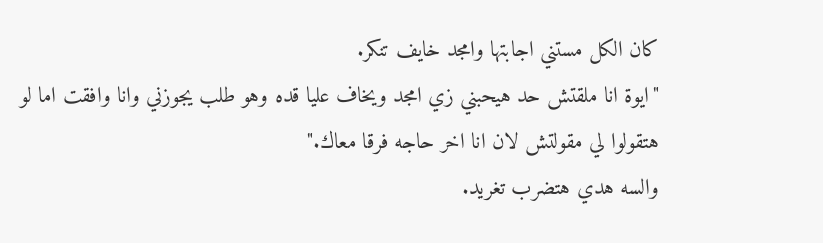كان الكل مستني اجابتها وامجد خايف تنكر.
"ايوة انا ملقتش حد هيحبني زي امجد ويخاف عليا قده وهو طلب يجوزني وانا وافقت اما لو هتقولوا لي مقولتش لان انا اخر حاجه فرقا معاك."
والسه هدي هتضرب تغريد.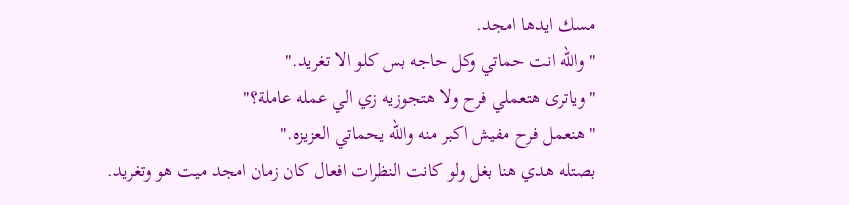مسك ايدها امجد.
"والله انت حماتي وكل حاجه بس كلو الا تغريد."
"وياترى هتعملي فرح ولا هتجوزيه زي الي عمله عاملة؟"
"هنعمل فرح مفيش اكبر منه والله يحماتي العزيزه."
بصتله هدي هنا بغل ولو كانت النظرات افعال كان زمان امجد ميت هو وتغريد.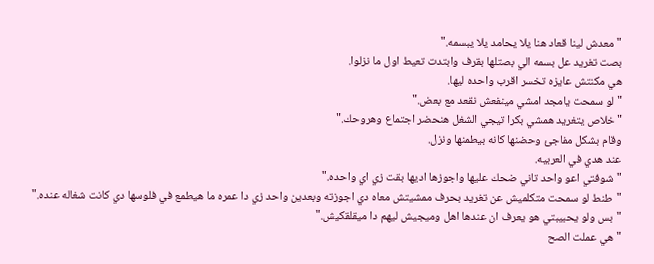"معدش لينا قعاد هنا يلا يحامد يلا يبسمه."
بصت تغريد عل بسمه الي بصتلها بقرف وابتدت تعيط اول ما نزلوا.
هي مكنتش عايزه تخسر اقرب واحده ليها.
"لو سمحت يامجد امشي مينفعش نقعد مع بعض."
"خلاص يتغريد همشي بكرا تيجي الشغل هنحضر اجتماع وهروحك."
وقام بشكل مفاجئ وحضنها كانه بيطمنها ونزل.
عند هدي في العربيه.
"شوفتي اعو واحد تاني ضحك عليها واجوزها اديها بقت زي اي واحده."
"طنط لو سمحت متكلميش عن تغريد بحرف ممشيتش معاه دي اجوزته وبعدين واحد زي دا عمره ما هيطمع في فلوسها دي كانت شغاله عنده."
"بس ولو يحبيبتي هو يعرف ان عندها اهل وميجيش ليهم دا ميقلقكيش."
"هي عملت الصح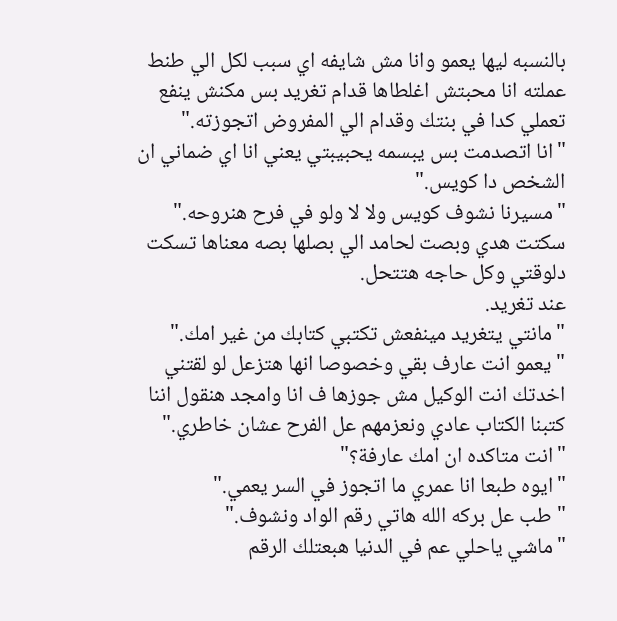بالنسبه ليها يعمو وانا مش شايفه اي سبب لكل الي طنط عملته انا محبتش اغلطاها قدام تغريد بس مكنش ينفع تعملي كدا في بنتك وقدام الي المفروض اتجوزته."
"انا اتصدمت بس يبسمه يحبيبتي يعني انا اي ضماني ان الشخص دا كويس."
"مسيرنا نشوف كويس ولا لا ولو في فرح هنروحه."
سكتت هدي وبصت لحامد الي بصلها بصه معناها تسكت دلوقتي وكل حاجه هتتحل.
عند تغريد.
"مانتي يتغريد مينفعش تكتبي كتابك من غير امك."
"يعمو انت عارف بقي وخصوصا انها هتزعل لو لقتني اخدتك انت الوكيل مش جوزها ف انا وامجد هنقول اننا كتبنا الكتاب عادي ونعزمهم عل الفرح عشان خاطري."
"انت متاكده ان امك عارفة؟"
"ايوه طبعا انا عمري ما اتجوز في السر يعمي."
"طب عل بركه الله هاتي رقم الواد ونشوف."
"ماشي ياحلي عم في الدنيا هبعتلك الرقم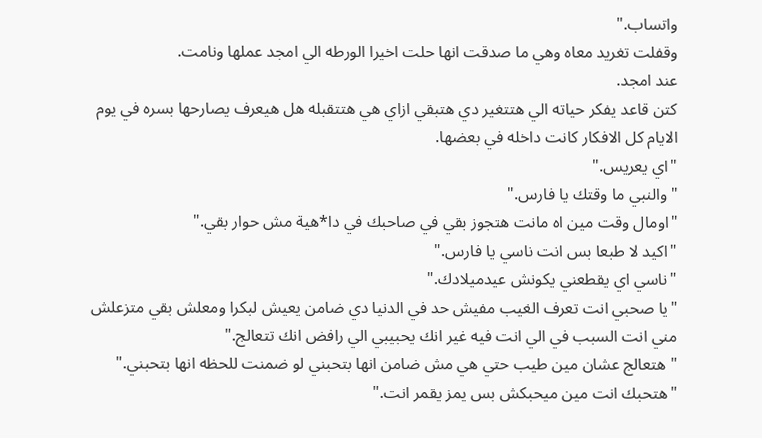واتساب."
وقفلت تغريد معاه وهي ما صدقت انها حلت اخيرا الورطه الي امجد عملها ونامت.
عند امجد.
كتن قاعد يفكر حياته الي هتتغير دي هتبقي ازاي هي هتتقبله هل هيعرف يصارحها بسره في يوم الايام كل الافكار كانت داخله في بعضها.
"اي يعريس."
"والنبي ما وقتك يا فارس."
"اومال وقت مين اه مانت هتجوز بقي في صاحبك في دا*هية مش حوار بقي."
"اكيد لا طبعا بس انت ناسي يا فارس."
"ناسي اي يقطعني يكونش عيدميلادك."
"يا صحبي انت تعرف الغيب مفيش حد في الدنيا دي ضامن يعيش لبكرا ومعلش بقي متزعلش مني انت السبب في الي انت فيه غير انك يحبيبي الي رافض انك تتعالج."
"هتعالج عشان مين طيب حتي هي مش ضامن انها بتحبني لو ضمنت للحظه انها بتحبني."
"هتحبك انت مين ميحبكش بس يمز يقمر انت."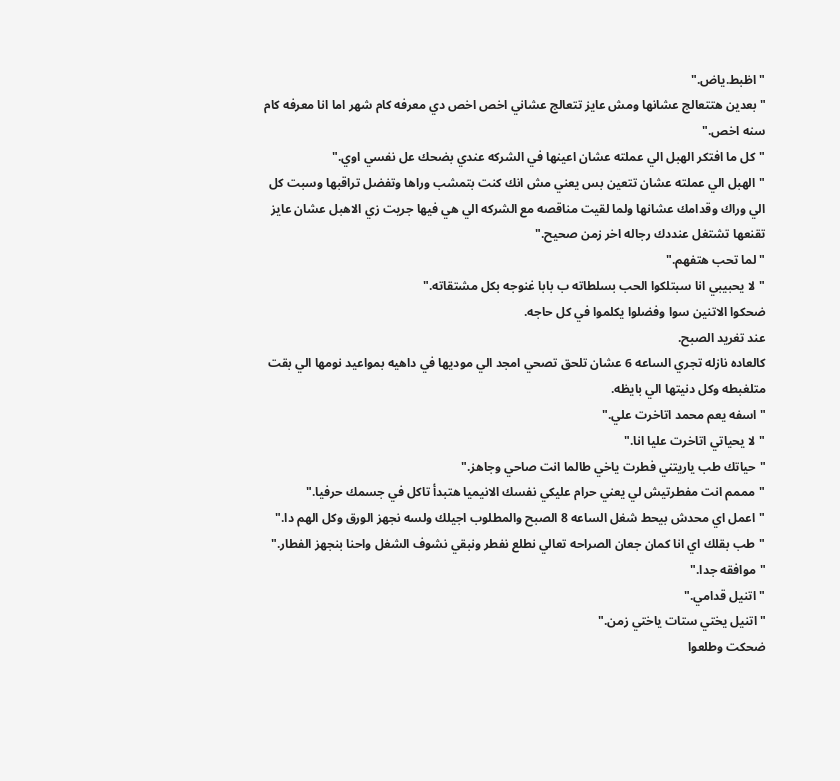"اظبط.ياض."
"بعدين هتتعالج عشانها ومش عايز تتعالج عشاني اخص اخص دي معرفه كام شهر اما انا معرفه كام سنه اخص."
"كل ما افتكر الهبل الي عملته عشان اعينها في الشركه عندي بضحك عل نفسي اوي."
"الهبل الي عملته عشان تتعين بس يعني مش انك كنت بتمشب وراها وتفضل تراقبها وسبت كل الي وراك وقدامك عشانها ولما لقيت مناقصه مع الشركه الي هي فيها جريت زي الاهبل عشان عايز تقنعها تشتغل عنددك رجاله اخر زمن صحيح."
"لما تحب هتفهم."
"لا يحبيبي انا سبتلكوا الحب بسلطاته ب بابا غنوجه بكل مشتقاته."
ضحكوا الاتنين سوا وفضلوا يكلموا في كل حاجه.
عند تغريد الصبح.
كالعاده نازله تجري الساعه 6 عشان تلحق تصحي امجد الي موديها في داهيه بمواعيد نومها الي بقت متلغبطه وكل دنيتها الي بايظه.
"اسفه يعم محمد اتاخرت علي."
"لا يحياتي اتاخرت عليا انا."
"حياتك طب ياريتني فطرت ياخي طالما انت صاحي وجاهز."
"مممم انت مفطرتيش لي يعني حرام عليكي نفسك الانيميا هتبدأ تاكل في جسمك حرفيا."
"اعمل اي محدش بيحط شغل الساعه 8 الصبح والمطلوب اجيلك ولسه نجهز الورق وكل الهم دا."
"طب بقلك اي انا كمان جعان الصراحه تعالي نطلع نفطر ونبقي نشوف الشغل واحنا بنجهز الفطار."
"موافقه جدا."
"اتنيل قدامي."
"اتنيل يختي ستات ياختي زمن."
ضحكت وطلعوا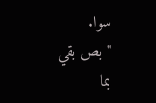سوا.
"بص بقي بما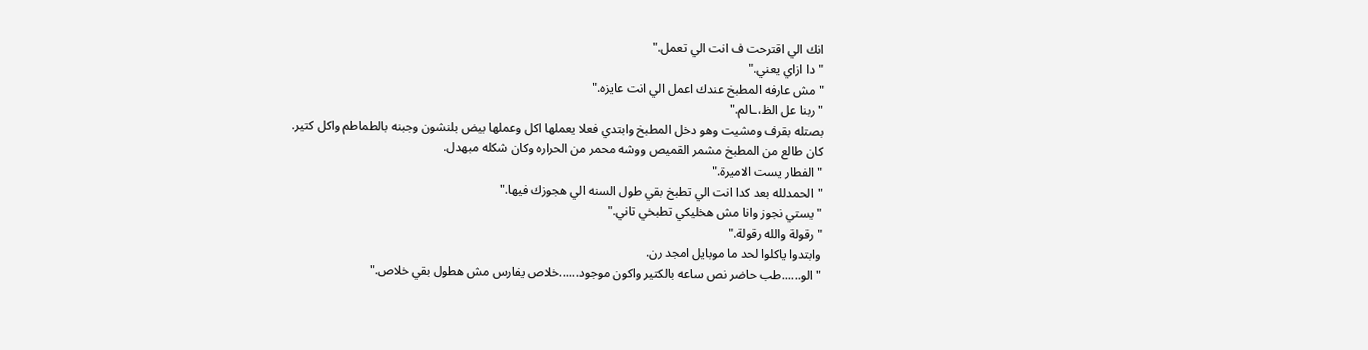انك الي اقترحت ف انت الي تعمل."
"دا ازاي يعني."
"مش عارفه المطبخ عندك اعمل الي انت عايزه."
"ربنا عل الظ،ـالم."
بصتله بقرف ومشيت وهو دخل المطبخ وابتدي فعلا يعملها اكل وعملها بيض بلنشون وجبنه بالطماطم واكل كتير.
كان طالع من المطبخ مشمر القميص ووشه محمر من الحراره وكان شكله مبهدل.
"الفطار يست الاميرة."
"الحمدلله بعد كدا انت الي تطبخ بقي طول السنه الي هجوزك فيها."
"يستي نجوز وانا مش هخليكي تطبخي تاني."
"رقولة والله رقولة."
وابتدوا ياكلوا لحد ما موبايل امجد رن.
"الو......طب حاضر نص ساعه بالكتير واكون موجود......خلاص يفارس مش هطول بقي خلاص."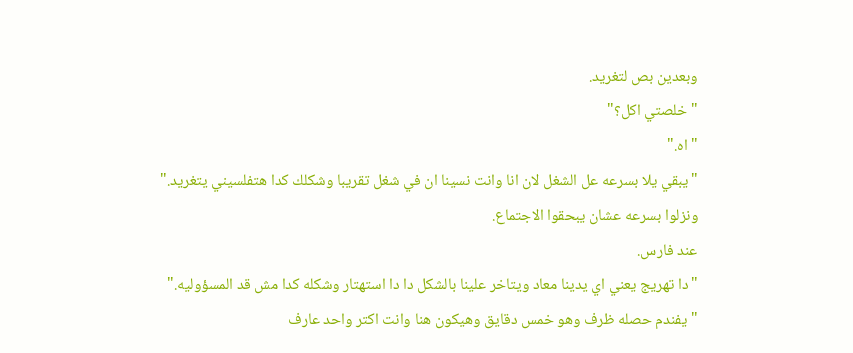وبعدين بص لتغريد.
"خلصتي اكل؟"
"اه."
"يبقي يلا بسرعه عل الشغل لان انا وانت نسينا ان في شغل تقريبا وشكلك كدا هتفلسيني يتغريد."
ونزلوا بسرعه عشان يبحقوا الاجتماع.
عند فارس.
"دا تهريج يعني اي يدينا معاد ويتاخر علينا بالشكل دا دا استهتار وشكله كدا مش قد المسؤوليه."
"يفندم حصله ظرف وهو خمس دقايق وهيكون هنا وانت اكتر واحد عارف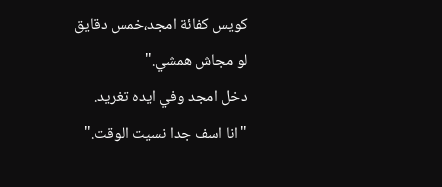كويس كفائة امجد،خمس دقايق لو مجاش همشي."
دخل امجد وفي ايده تغريد.
"انا اسف جدا نسيت الوقت."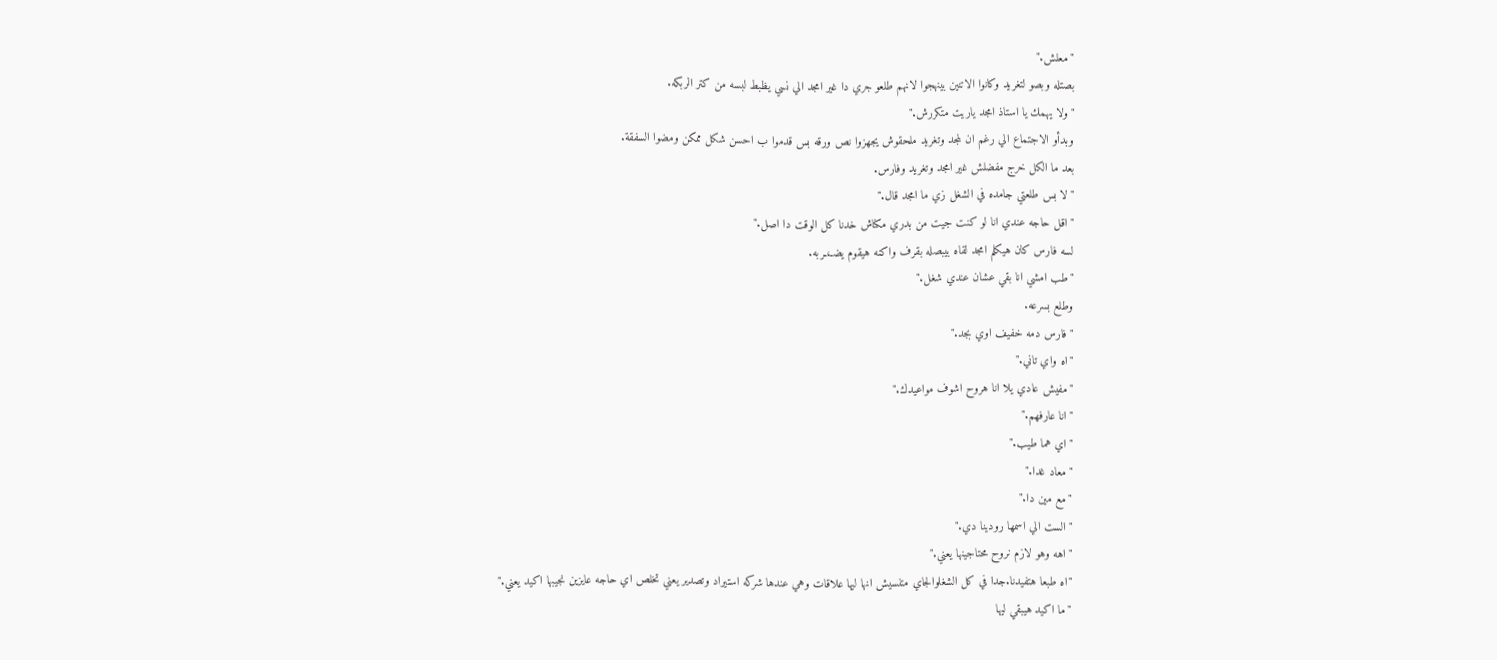"معلش."
بصتله وبصو لتغريد وكانوا الاتنين بينهجوا لانهم طلعو جري دا غير امجد الي نسي يظبط لبسه من كتر الربكه.
"ولا يهمك يا استاذ امجد ياريت متكررش."
وبدأو الاجتماع الي رغم ان لمجد وتغريد ملحقوش يجهزوا نص ورقه بس قدموا ب احسن شكل ممكن ومضوا السفقة.
بعد ما الكل خرج مفضلش غير امجد وتغريد وفارس.
"لا بس طلعتي جامده في الشغل زي ما امجد قال."
"اقل حاجه عندي انا لو كنت جيت من بدري مكناش خدنا كل الوقت دا اصل."
لسه فارس كان هيكلم امجد لقاه بيبصله بقرف واكنه هيقوم يضـ،ـربه.
"طب امشي انا بقي عشان عندي شغل."
وطلع بسرعه.
"فارس دمه خفيف اوي بجد."
"اه واي تاني."
"مفيش عادي يلا انا هروح اشوف مواعيدك."
"انا عارفهم."
"اي هما طيب."
"معاد غدا."
"مع مين دا."
"الست الي اسمها رودينا دي."
"اهه وهو لازم نروح محتاجينها يعني."
"اه طبعا هتفيدنا.جدا في كل الشغلوالجاي متنسيش انها ليها علاقات وهي عندها شركه استيراد وتصدير يعني تخلص اي حاجه عايزين نجيبها اكيد يعني."
"ما اكيد هيبقي ليها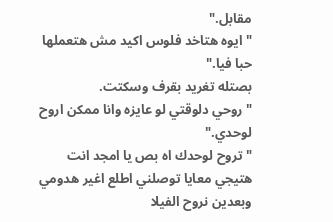مقابل."
"ايوه هتاخد فلوس اكيد مش هتعملها حبا فيا."
بصتله تغريد بقرف وسكتت.
"روحي دلوقتي لو عايزه وانا ممكن اروح لوحدي."
"تروح لوحدك اه بص يا امجد انت هتيجي معايا توصلني اطلع اغير هدومي وبعدين نروح الفيلا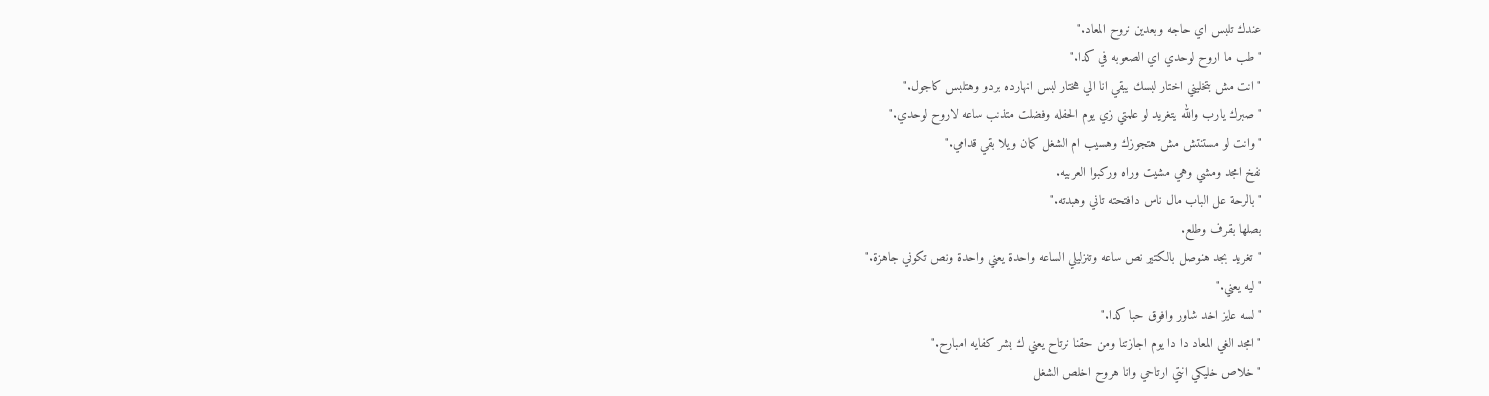عندك تلبس اي حاجه وبعدين نروح المعاد."
"طب ما اروح لوحدي اي الصعوبه في كدا."
"انت مش بتخليني اختار لبسك يبقي انا الي هختار لبس انهارده بردو وهتلبس كاجول."
"صبرك يارب والله يتغريد لو علمتي زي يوم الحفله وفضلت متذنب ساعه لاروح لوحدي."
"وانت لو مستنتش مش هتجوزك وهسيب ام الشغل كمان ويلا بقي قدامي."
نفخ امجد ومشي وهي مشيت وراه وركبوا العربيه.
"بالرحة عل الباب مال ناس دافتحته تاني وهبدته."
بصلها بقرف وطلع.
"تغريد بجد هنوصل بالكتير نص ساعه وتنزليلي الساعه واحدة يعني واحدة ونص تكوني جاهزة."
"ليه يعني."
"لسه عايز اخد شاور وافوق حبا كدا."
"امجد الغي المعاد دا دا يوم اجازتنا ومن حقنا نرتاح يعني ك بشر كفايه امبارح."
"خلاص خليكي انتي ارتاحي وانا هروح اخلص الشغل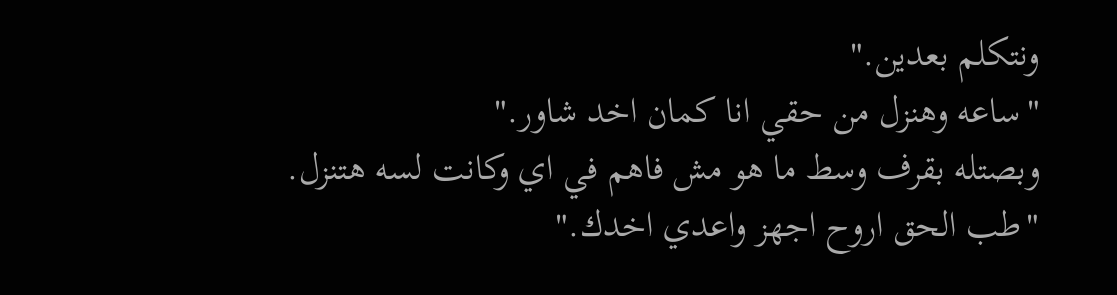ونتكلم بعدين."
"ساعه وهنزل من حقي انا كمان اخد شاور."
وبصتله بقرف وسط ما هو مش فاهم في اي وكانت لسه هتنزل.
"طب الحق اروح اجهز واعدي اخدك."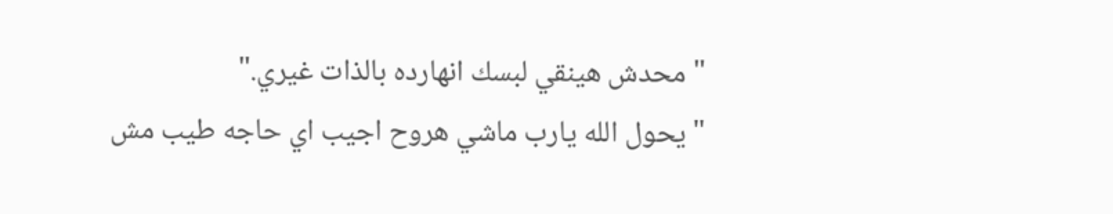"محدش هينقي لبسك انهارده بالذات غيري."
"يحول الله يارب ماشي هروح اجيب اي حاجه طيب مش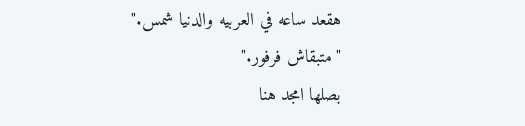هقعد ساعه في العربيه والدنيا شمس."
"متبقاش فرفور."
بصلها امجد هنا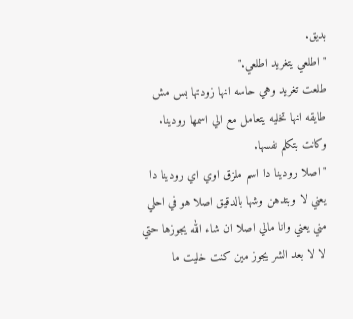بديق.
"اطلعي يتغريد اطلعي."
طلعت تغريد وهي حاسه انها زودتها بس مش طايقه انها تخليه يتعامل مع الي اسمها رودينا.
وكانت بتكلم نفسها.
"اصلا رودينا دا اسم ملزق اوي اي رودينا دا يعني لا وبتدهن وشها بالدقيق اصلا هو في احلي مني يعني وانا مالي اصلا ان شاء الله يجوزها حتي لا لا بعد الشر يجوز مين كنت خليت ما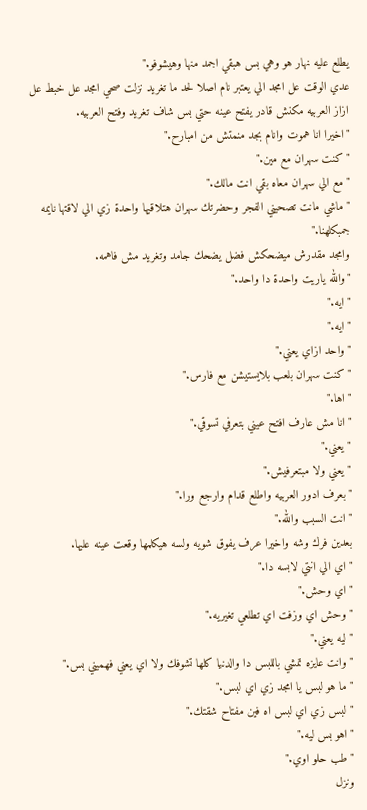يطلع عليه نهار هو وهي بس هبقي اجمد منها وهيشوفو."
عدي الوقت عل امجد الي يعتبر نام اصلا لحد ما تغريد نزلت صحي امجد عل خبط عل ازاز العربيه مكنش قادر يفتح عينه حتي بس شاف تغريد وفتح العربيه.
"اخيرا انا هموت وانام بجد منمتش من امبارح."
"كنت سهران مع مين."
"مع الي سهران معاه بقي انت مالك."
"ماشي مانت تصحيني الفجر وحضرتك سهران هتلاقيها واحدة زي الي لاقتها نايمه جمبكلهنا."
وامجد مقدرش ميضحكش فضل يضحك جامد وتغريد مش فاهمه.
"والله ياريت واحدة دا واحد."
"ايه."
"ايه."
"واحد ازاي يعني."
"كنت سهران بلعب بلايستيشن مع فارس."
"اها."
"انا مش عارف افتح عيني بتعرفي تسوقي."
"يعني."
"يعني ولا مبتعرفيش."
"بعرف ادور العربيه واطلع قدام وارجع ورا."
"انت السبب والله."
بعدين فرك وشه واخيرا عرف يفوق شويه ولسه هيكلمها وقعت عينه عليها.
"اي الي انتي لابسه دا."
"اي وحش."
"وحش اي وزفت اي تطلعي تغيريه."
"ليه يعني."
"وانت عايزه تمشي باللبس دا والدنيا كلها تشوفك ولا اي يعني فهميني بس."
"ما هو لبس يا امجد زي اي لبس."
"لبس زي اي لبس اه فين مفتاح شقتك."
"اهو بس ليه."
"طب حلو اوي."
ونزل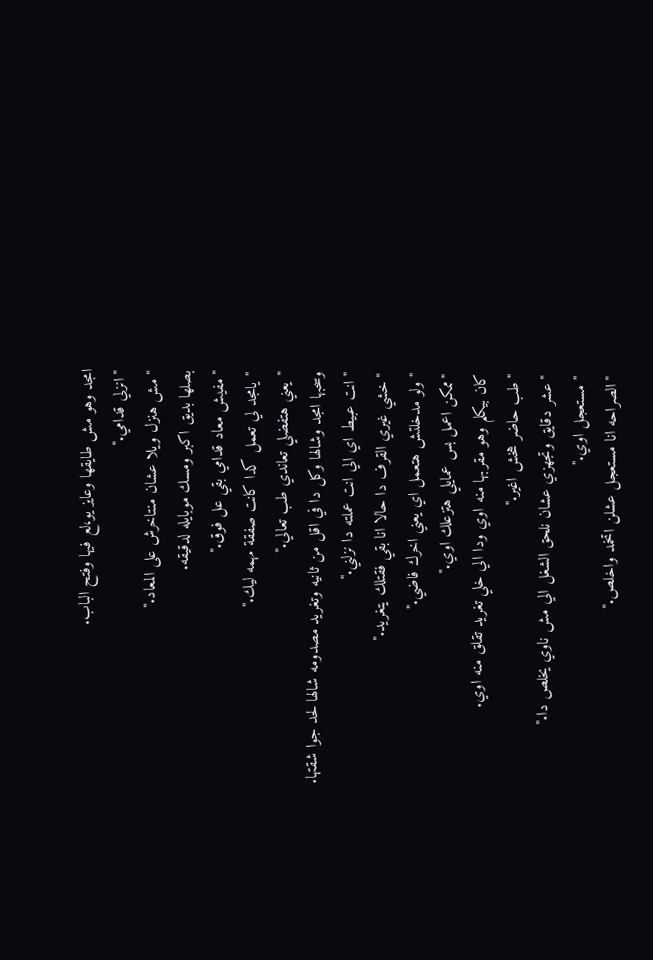امجد وهو مش طايقها وعايز يو،لع فيها وفتح الباب.
"انزلي قدامي."
"مش هنزل ويلا عشان منتاخرش على المعاد."
بصلها بديق اكبر ومسك موبايله لدقيقه.
"مفيش معاد قدامي بقي عل فوق."
"يامجد لي تعمل كدا كانت صفقة مهمه ليك."
"يعني هتفضلي تعاندي طب تعالي."
وسحبها امجد وشالها وكل دا في اقل من ثانيه وتغريد مصدومه شالها لحد جوا شقتها.
"انت عبيط اي الي انت عملته دا نزلني."
"خشي غيري القرف دا حالا انا بقي فقتلك يتغريد."
"ولو مدخلتش هتعمل اي يعني اخرك فاضي."
"ممكن اعمل بس عمايلي هتزعلك اوي."
كان بيكلم وهو مقربها منه اوي ودا الي خلي تغريد تقلق منه اوي.
"طب حاضر هخش اغير."
"عشر دقايق وتجهزي عشان نلحق الشغل الي مش ناوي يخلص دا."
"مستعجل اوي."
"الصراحه انا مستعجل عشلن اتخمد واخلص."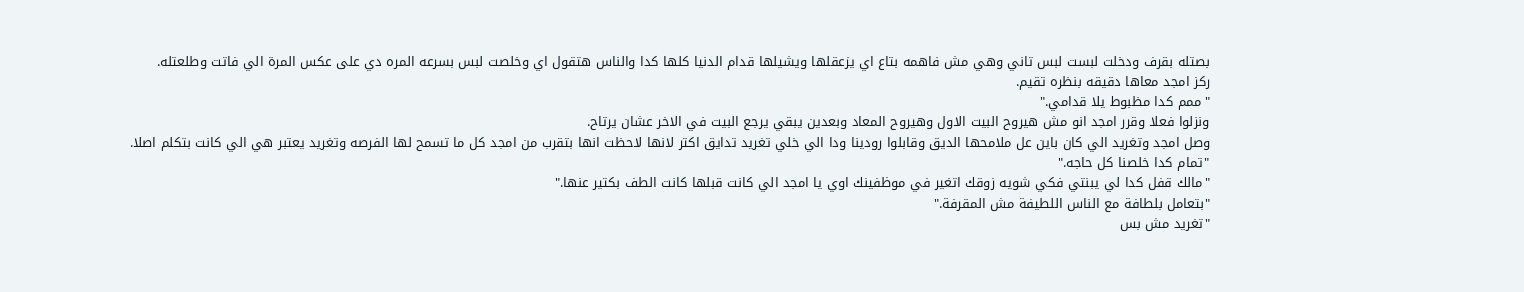بصتله بقرف ودخلت لبست لبس تاني وهي مش فاهمه بتاع اي يزعقلها ويشيلها قدام الدنيا كلها كدا والناس هتقول اي وخلصت لبس بسرعه المره دي على عكس المرة الي فاتت وطلعتله.
ركز امجد معاها دقيقه بنظره تقيم.
"ممم كدا مظبوط يلا قدامي."
ونزلوا فعلا وقرر امجد انو مش هيروح البيت الاول وهيروح المعاد وبعدين يبقي يرجع البيت في الاخر عشان يرتاح.
وصل امجد وتغريد الي كان باين عل ملامحها الديق وقابلوا رودينا ودا الي خلي تغريد تدايق اكتر لانها لاحظت انها بتقرب من امجد كل ما تسمح لها الفرصه وتغريد يعتبر هي الي كانت بتكلم اصلا.
"تمام كدا خلصنا كل حاجه."
"مالك قفل كدا لي يبنتي فكي شويه زوقك اتغير في موظفينك اوي يا امجد الي كانت قبلها كانت الطف بكتير عنها."
"بتعامل بلطافة مع الناس اللطيفة مش المقرفة."
"تغريد مش بس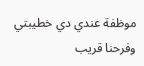موظفة عندي دي خطيبتي وفرحنا قريب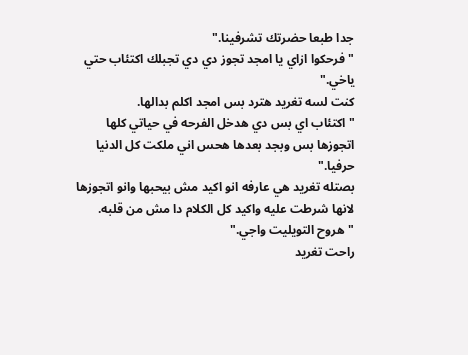جدا طبعا حضرتك تشرفينا."
"فرحكوا ازاي يا امجد تجوز دي دي تجبلك اكتئاب حتي ياخي."
كنت لسه تغريد هترد بس امجد اكلم بدالها.
"اكتئاب اي بس دي هدخل الفرحه في حياتي كلها اتجوزها بس وبجد بعدها هحس اني ملكت كل الدنيا حرفيا."
بصتله تغريد هي عارفه انو اكيد مش بيحبها وانو اتجوزها لانها شرطت عليه واكيد كل الكلام دا مش من قلبه.
"هروح التويليت واجي."
راحت تغريد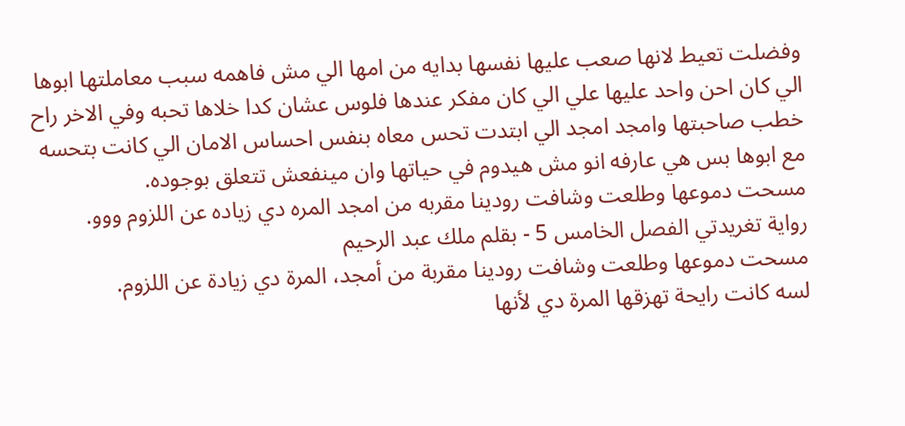وفضلت تعيط لانها صعب عليها نفسها بدايه من امها الي مش فاهمه سبب معاملتها ابوها الي كان احن واحد عليها علي الي كان مفكر عندها فلوس عشان كدا خلاها تحبه وفي الاخر راح خطب صاحبتها وامجد امجد الي ابتدت تحس معاه بنفس احساس الامان الي كانت بتحسه مع ابوها بس هي عارفه انو مش هيدوم في حياتها وان مينفعش تتعلق بوجوده.
مسحت دموعها وطلعت وشافت رودينا مقربه من امجد المره دي زياده عن اللزوم ووو.
رواية تغريدتي الفصل الخامس 5 - بقلم ملك عبد الرحيم
مسحت دموعها وطلعت وشافت رودينا مقربة من أمجد، المرة دي زيادة عن اللزوم.
لسه كانت رايحة تهزقها المرة دي لأنها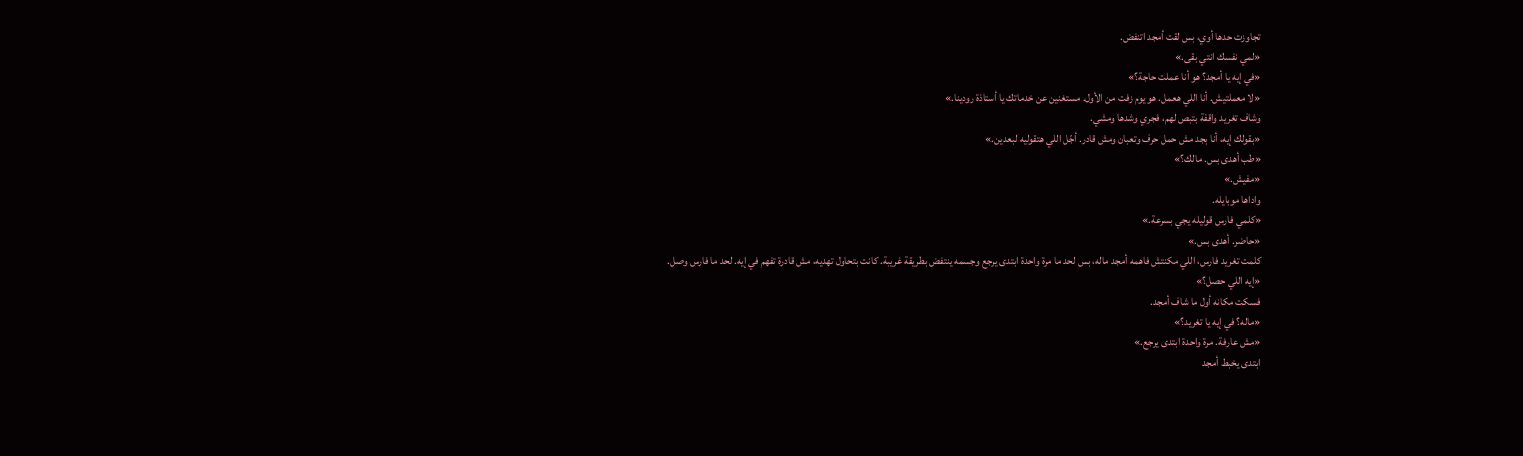تجاوزت حدها أوي، بس لقت أمجد اتنفض.
«لمي نفسك انتي بقى.»
«في إيه يا أمجد؟ هو أنا عملت حاجة؟»
«لا معملتيش. أنا اللي هعمل. هو يوم زفت من الأول. مستغنين عن خدماتك يا أستاذة رودينا.»
وشاف تغريد واقفة بتبص لهم، فجري وشدها ومشي.
«بقولك إيه، أنا بجد مش حمل حرف وتعبان ومش قادر. أجّل اللي هتقوليه لبعدين.»
«طب أهدى بس. مالك؟»
«مفيش.»
واداها موبايله.
«كلمي فارس قوليله يجي بسرعة.»
«حاضر. أهدى بس.»
كلمت تغريد فارس، اللي مكنتش فاهمه أمجد ماله، بس لحد ما مرة واحدة ابتدى يرجع وجسمه ينتفض بطريقة غريبة. كانت بتحاول تهديه، مش قادرة تفهم في إيه. لحد ما فارس وصل.
«إيه اللي حصل؟»
فسكت مكانه أول ما شاف أمجد.
«ماله؟ في إيه يا تغريد؟»
«مش عارفة. مرة واحدة ابتدى يرجع.»
ابتدى يخبط أمجد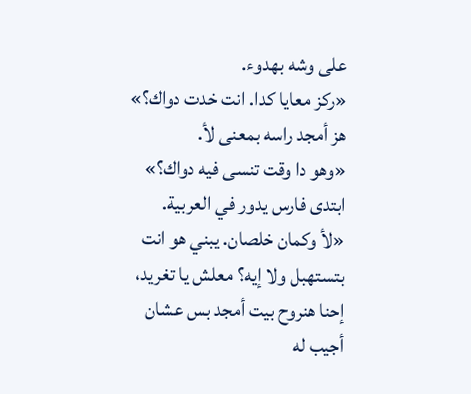على وشه بهدوء.
«ركز معايا كدا. انت خدت دواك؟»
هز أمجد راسه بمعنى لأ.
«وهو دا وقت تنسى فيه دواك؟»
ابتدى فارس يدور في العربية.
«لأ وكمان خلصان. يبني هو انت بتستهبل ولا إيه؟ معلش يا تغريد، إحنا هنروح بيت أمجد بس عشان أجيب له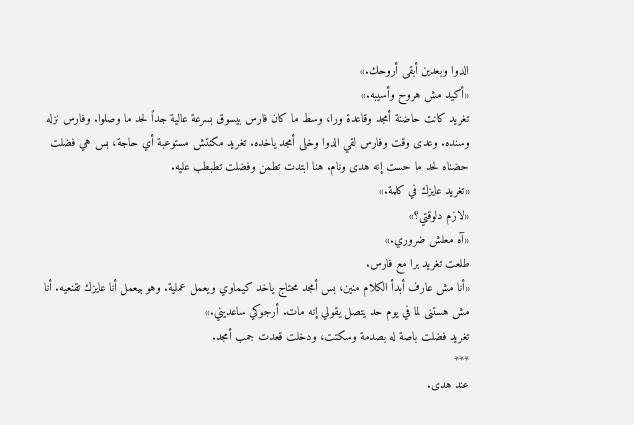الدوا وبعدين أبقى أروحك.»
«أكيد مش هروح وأسيبه.»
تغريد كانت حاضنة أمجد وقاعدة ورا، وسط ما كان فارس بيسوق بسرعة عالية جداً لحد ما وصلوا. وفارس نزله وسنده. وعدى وقت وفارس لقي الدوا وخلى أمجد ياخده. تغريد مكنتش مستوعبة أي حاجة، بس هي فضلت حضناه لحد ما حست إنه هدى ونام. هنا ابتدت تطمن وفضلت تطبطب عليه.
«تغريد عايزك في كلمة.»
«لازم دلوقتي؟»
«آه معلش ضروري.»
طلعت تغريد برا مع فارس.
«أنا مش عارف أبدأ الكلام منين، بس أمجد محتاج ياخد كيماوي ويعمل عملية. وهو بيعمل أنا عايزك تقنعيه. أنا مش هستنى لما في يوم حد يتصل يقولي إنه مات. أرجوكي ساعديني.»
تغريد فضلت باصة له بصدمة وسكتت، ودخلت قعدت جمب أمجد.
***
عند هدى.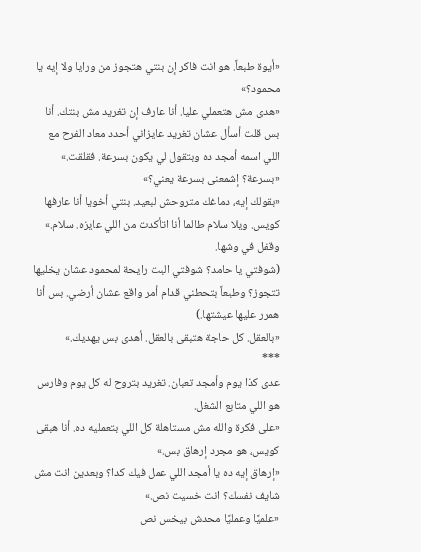«أيوة طبعاً. هو انت فاكر إن بنتي هتجوز من ورايا ولا إيه يا محمود؟»
«هدى مش هتعملي عليا. أنا عارف إن تغريد مش بنتك. أنا بس قلت أسأل عشان تغريد عايزاني أحدد معاد الفرح مع اللي اسمه أمجد ده وبتقول لي يكون بسرعة. فقلقت.»
«بسرعة؟ إشمعنى بسرعة يعني؟»
«بقولك إيه، دماغك متروحش لبعيد. بنتي أخويا أنا عارفها كويس. ويلا سلام طالما أنا اتأكدت من اللي عايزه. سلام.»
وقفل في وشها.
(شوفتي يا حامد؟ شوفتي البت رايحة لمحمود عشان يخليها تتجوز؟ وطبعاً بتحطني قدام أمر واقع عشان أرضي. بس أنا همرر عليها عيشتها.)
«بالعقل. كل حاجة هتبقى بالعقل. أهدى بس يهديك.»
***
عدى كذا يوم وأمجد تعبان. تغريد بتروح له كل يوم وفارس هو اللي متابع الشغل.
«على فكرة والله مش مستاهلة كل اللي بتعمليه ده. أنا هبقى كويس، هو مجرد إرهاق بس.»
«إرهاق إيه ده يا أمجد اللي عمل فيك كدا؟ وبعدين انت مش شايف نفسك؟ انت خسيت نص.»
«علميًا وعمليًا محدش بيخس نص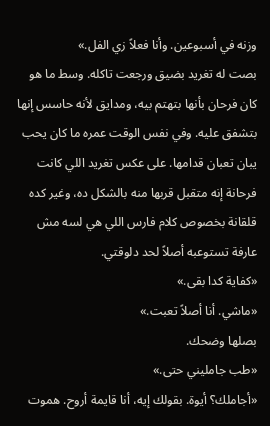وزنه في أسبوعين. وأنا فعلاً زي الفل.»
بصت له تغريد بضيق ورجعت تاكله. وسط ما هو كان فرحان بأنها بتهتم بيه، ومدايق لأنه حاسس إنها بتشفق عليه. وفي نفس الوقت عمره ما كان يحب يبان تعبان قدامها. على عكس تغريد اللي كانت فرحانة إنه متقبل قربها منه بالشكل ده، وغير كده قلقانة بخصوص كلام فارس اللي هي لسه مش عارفة تستوعبه أصلاً لحد دلوقتي.
«كفاية كدا بقى.»
«ماشي. أنا أصلاً تعبت.»
بصلها وضحك.
«طب جامليني حتى.»
«أجاملك؟ أيوة. بقولك إيه، أنا قايمة أروح. هموت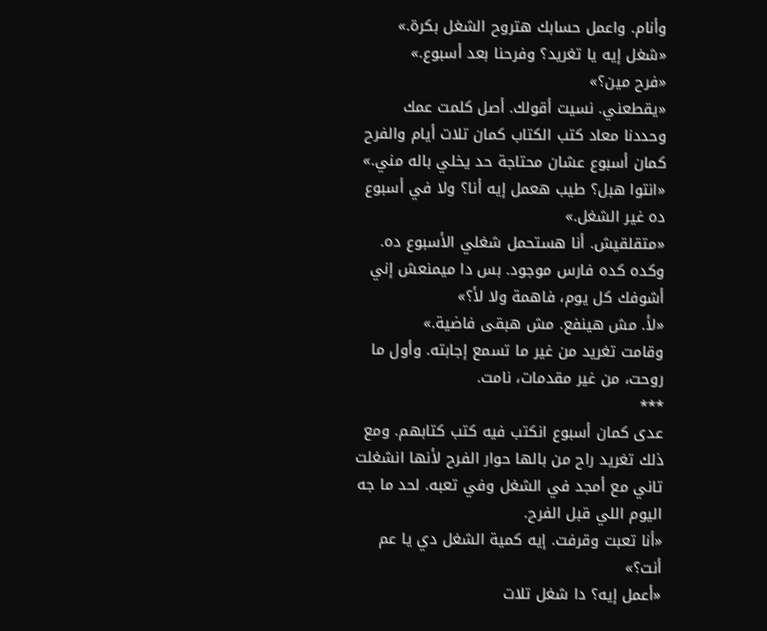وأنام. واعمل حسابك هتروح الشغل بكرة.»
«شغل إيه يا تغريد؟ وفرحنا بعد أسبوع.»
«فرح مين؟»
«يقطعني. نسيت أقولك. أصل كلمت عمك وحددنا معاد كتب الكتاب كمان تلات أيام والفرح كمان أسبوع عشان محتاجة حد يخلي باله مني.»
«انتوا هبل؟ طيب هعمل إيه أنا؟ ولا في أسبوع ده غير الشغل.»
«متقلقيش. أنا هستحمل شغلي الأسبوع ده. وكده كده فارس موجود. بس دا ميمنعش إني أشوفك كل يوم، فاهمة ولا لأ؟»
«لأ. مش هينفع. مش هبقى فاضية.»
وقامت تغريد من غير ما تسمع إجابته. وأول ما روحت، من غير مقدمات، نامت.
***
عدى كمان أسبوع انكتب فيه كتب كتابهم. ومع ذلك تغريد راح من بالها حوار الفرح لأنها انشغلت تاني مع أمجد في الشغل وفي تعبه. لحد ما جه اليوم اللي قبل الفرح.
«أنا تعبت وقرفت. إيه كمية الشغل دي يا عم أنت؟»
«أعمل إيه؟ دا شغل تلات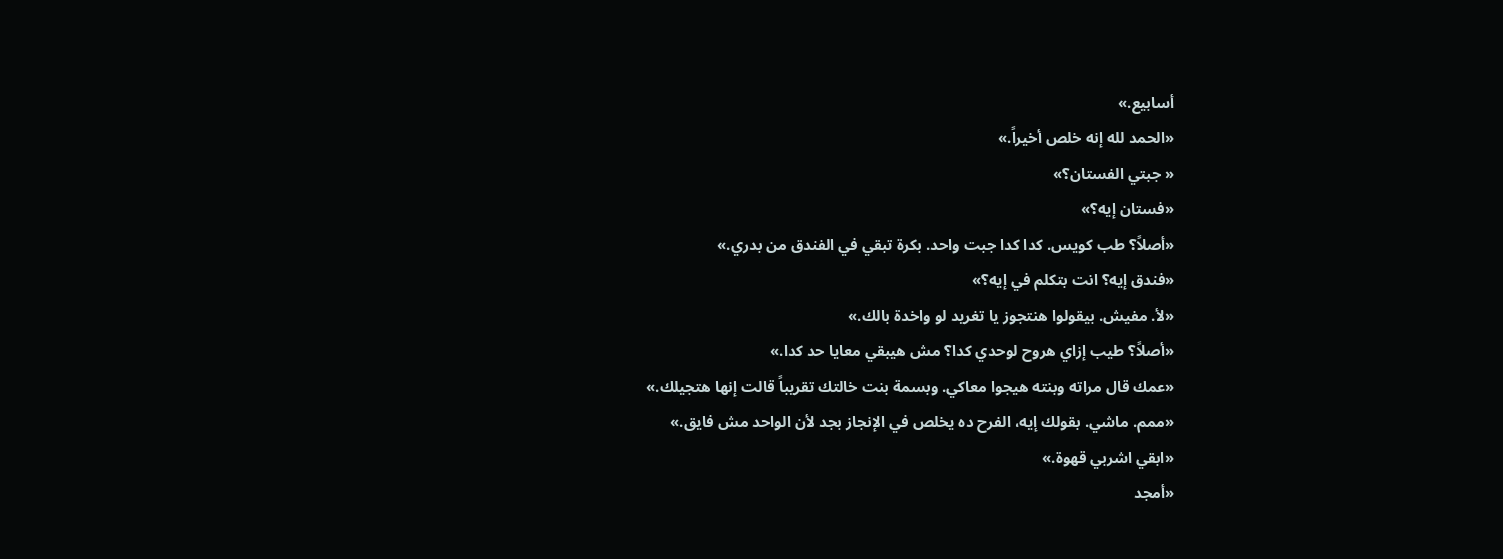أسابيع.»
«الحمد لله إنه خلص أخيراً.»
« جبتي الفستان؟»
«فستان إيه؟»
«أصلاً؟ طب كويس. كدا كدا جبت واحد. بكرة تبقي في الفندق من بدري.»
«فندق إيه؟ انت بتكلم في إيه؟»
«لأ. مفيش. بيقولوا هنتجوز يا تغريد لو واخدة بالك.»
«أصلاً؟ طيب إزاي هروح لوحدي كدا؟ مش هيبقي معايا حد كدا.»
«عمك قال مراته وبنته هيجوا معاكي. وبسمة بنت خالتك تقريباً قالت إنها هتجيلك.»
«ممم. ماشي. بقولك إيه، الفرح ده يخلص في الإنجاز بجد لأن الواحد مش فايق.»
«ابقي اشربي قهوة.»
«أمجد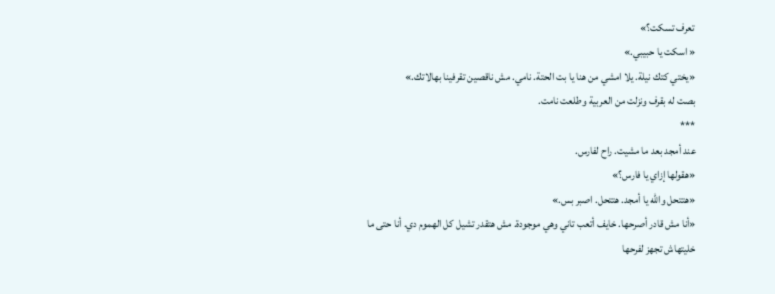تعرف تسكت؟»
« اسكت يا حبيبي.»
«يختي كتك نيلة. يلا امشي من هنا يا بت الحتة. نامي. مش ناقصين تقرفينا بهالاتك.»
بصت له بقرف ونزلت من العربية وطلعت نامت.
***
عند أمجد بعد ما مشيت. راح لفارس.
«هقولها إزاي يا فارس؟»
«هتتحل والله يا أمجد. هتتحل. اصبر بس.»
«أنا مش قادر أصرحها. خايف أتعب تاني وهي موجودة. مش هتقدر تشيل كل الهموم دي. أنا حتى ما خليتهاش تجهز لفرحها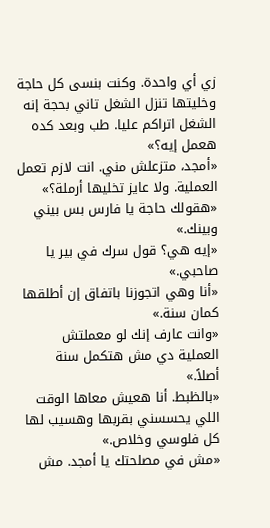زي أي واحدة. وكنت بنسى كل حاجة وخليتها تنزل الشغل تاني بحجة إنه الشغل اتراكم عليا. طب وبعد كده هعمل إيه؟»
«أمجد، متزعلش مني. انت لازم تعمل العملية. ولا عايز تخليها أرملة؟»
«هقولك حاجة يا فارس بس بيني وبينك.»
«إيه هي؟ قول سرك في بير يا صاحبي.»
«أنا وهي اتجوزنا باتفاق إن أطلقها كمان سنة.»
«وانت عارف إنك لو معملتش العملية دي مش هتكمل سنة أصلاً.»
«بالظبط. أنا هعيش معاها الوقت اللي يحسسني بقربها وهسيب لها كل فلوسي وخلاص.»
«مش في مصلحتك يا أمجد. مش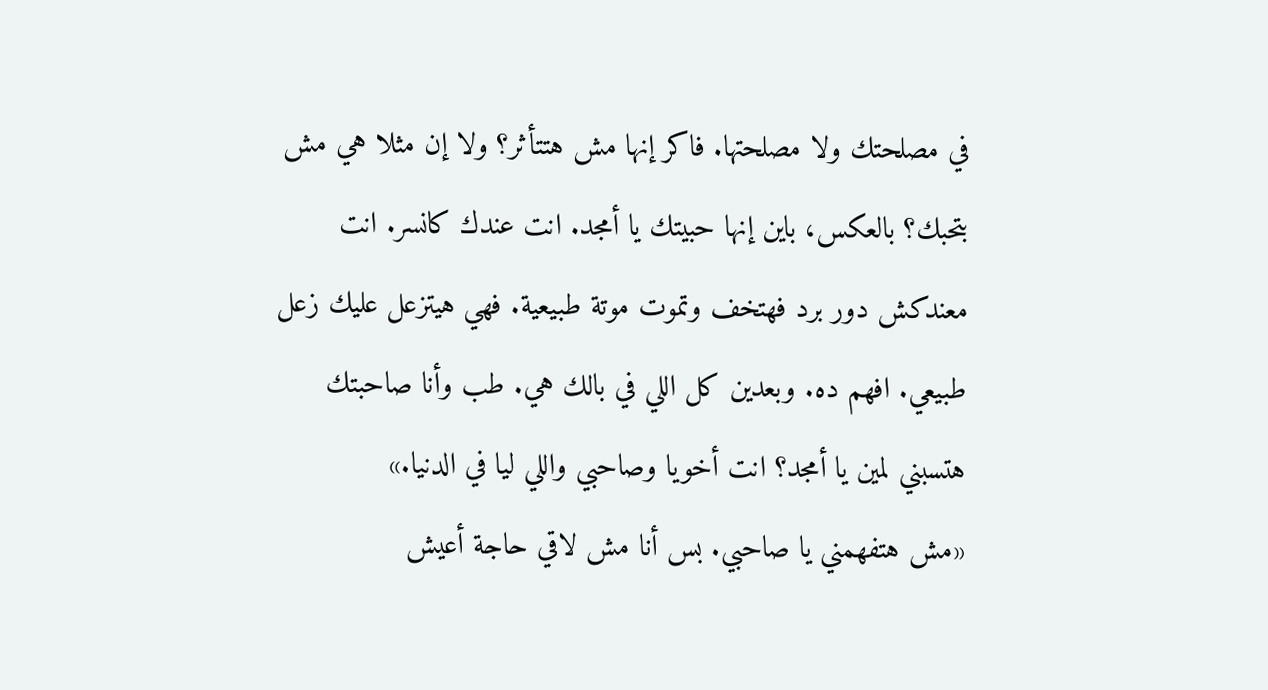في مصلحتك ولا مصلحتها. فاكر إنها مش هتتأثر؟ ولا إن مثلا هي مش بتحبك؟ بالعكس، باين إنها حبيتك يا أمجد. انت عندك كانسر. انت معندكش دور برد فهتخف وتموت موتة طبيعية. فهي هيتزعل عليك زعل طبيعي. افهم ده. وبعدين كل اللي في بالك هي. طب وأنا صاحبتك هتسبني لمين يا أمجد؟ انت أخويا وصاحبي واللي ليا في الدنيا.»
«مش هتفهمني يا صاحبي. بس أنا مش لاقي حاجة أعيش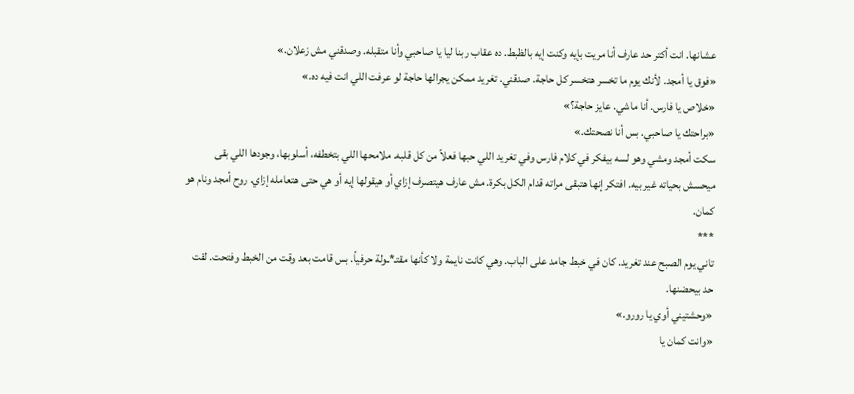عشانها. انت أكتر حد عارف أنا مريت بإيه وكنت إيه بالظبط. ده عقاب ربنا ليا يا صاحبي وأنا متقبله. وصدقني مش زعلان.»
«فوق يا أمجد. لأنك يوم ما تخسر هتخسر كل حاجة. صدقني. تغريد ممكن يجرالها حاجة لو عرفت اللي انت فيه ده.»
«خلاص يا فارس. أنا ماشي. عايز حاجة؟»
«براحتك يا صاحبي. بس أنا نصحتك.»
سكت أمجد ومشي وهو لسه بيفكر في كلام فارس وفي تغريد اللي حبها فعلاً من كل قلبه. ملامحها اللي بتخطفه، أسلوبها، وجودها اللي بقى ميحسش بحياته غير بيه. افتكر إنها هتبقى مراته قدام الكل بكرة. مش عارف هيتصرف إزاي أو هيقولها إيه أو هي حتى هتعامله إزاي. روح أمجد ونام هو كمان.
***
تاني يوم الصبح عند تغريد. كان في خبط جامد على الباب. وهي كانت نايمة ولا كأنها مقتـ*ـولة حرفياً. بس قامت بعد وقت من الخبط وفتحت. لقت حد بيحضنها.
«وحشتيني أوي يا رورو.»
«وانت كمان يا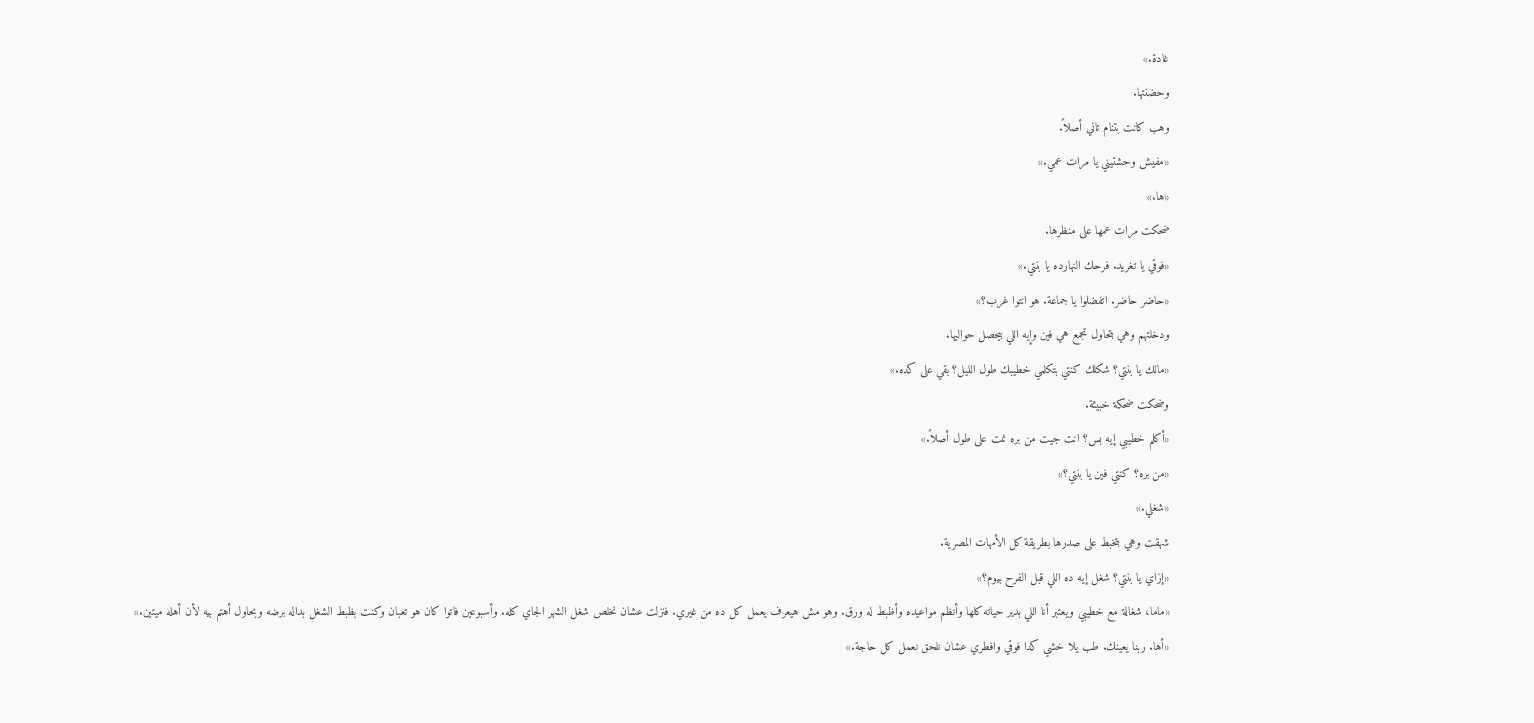غادة.»
وحضنتها.
وهب كانت بتنام تاني أصلاً.
«مفيش وحشتيني يا مرات عمي.»
«ها.»
ضحكت مرات عمها على منظرها.
«فوقي يا تغريد. فرحك النهارده يا بنتي.»
«حاضر حاضر. اتفضلوا يا جماعة. هو انتوا غرب؟»
ودخلتهم وهي بتحاول تجمع هي فين وإيه اللي بيحصل حواليها.
«مالك يا بنتي؟ شكلك كنتي بتكلمي خطيبك طول الليل؟ بقي على كده.»
وضحكت ضحكة خبيثة.
«أكلم خطيبي إيه بس؟ انت جيت من بره نمت على طول أصلاً.»
«من بره؟ كنتي فين يا بنتي؟»
«شغلي.»
شهقت وهي بتخبط على صدرها بطريقة كل الأمهات المصرية.
«إزاي يا بنتي؟ شغل إيه ده اللي قبل الفرح بيوم؟»
«ماما، شغالة مع خطيبي ويعتبر أنا اللي بدير حياته كلها وأنظم مواعيده وأظبط له ورق. وهو مش هيعرف يعمل كل ده من غيري. فنزلت عشان نخلص شغل الشهر الجاي كله. وأسبوعين فاتوا كان هو تعبان وكنت بظبط الشغل بداله برضه وبحاول أهتم بيه لأن أهله ميتين.»
«أها. ربنا يعينك. طب يلا خشي كدا فوقي وافطري عشان نلحق نعمل كل حاجة.»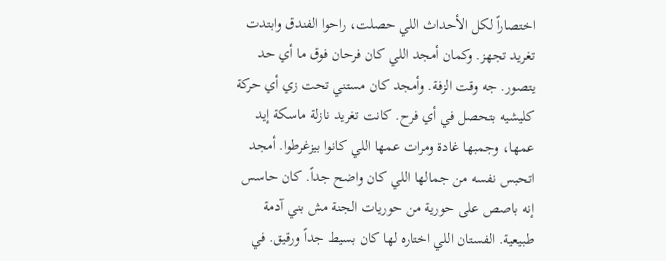اختصاراً لكل الأحداث اللي حصلت، راحوا الفندق وابتدت تغريد تجهز. وكمان أمجد اللي كان فرحان فوق ما أي حد يتصور. جه وقت الزفة. وأمجد كان مستني تحت زي أي حركة كليشيه بتحصل في أي فرح. كانت تغريد نازلة ماسكة إيد عمها، وجمبها غادة ومرات عمها اللي كانوا بيزغرطوا. أمجد اتحبس نفسه من جمالها اللي كان واضح جداً. كان حاسس إنه باصص على حورية من حوريات الجنة مش بني آدمة طبيعية. الفستان اللي اختاره لها كان بسيط جداً ورقيق. في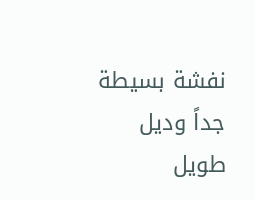نفشة بسيطة جداً وديل طويل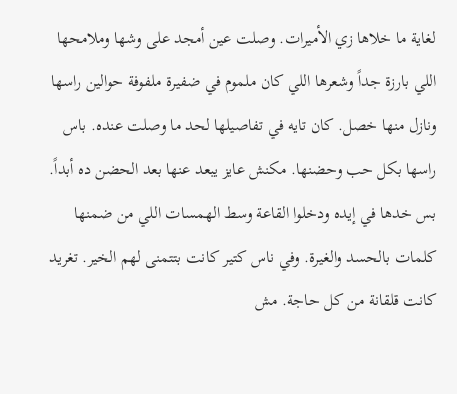لغاية ما خلاها زي الأميرات. وصلت عين أمجد على وشها وملامحها اللي بارزة جداً وشعرها اللي كان ملموم في ضفيرة ملفوفة حوالين راسها ونازل منها خصل. كان تايه في تفاصيلها لحد ما وصلت عنده. باس راسها بكل حب وحضنها. مكنش عايز يبعد عنها بعد الحضن ده أبداً. بس خدها في إيده ودخلوا القاعة وسط الهمسات اللي من ضمنها كلمات بالحسد والغيرة. وفي ناس كتير كانت بتتمنى لهم الخير. تغريد كانت قلقانة من كل حاجة. مش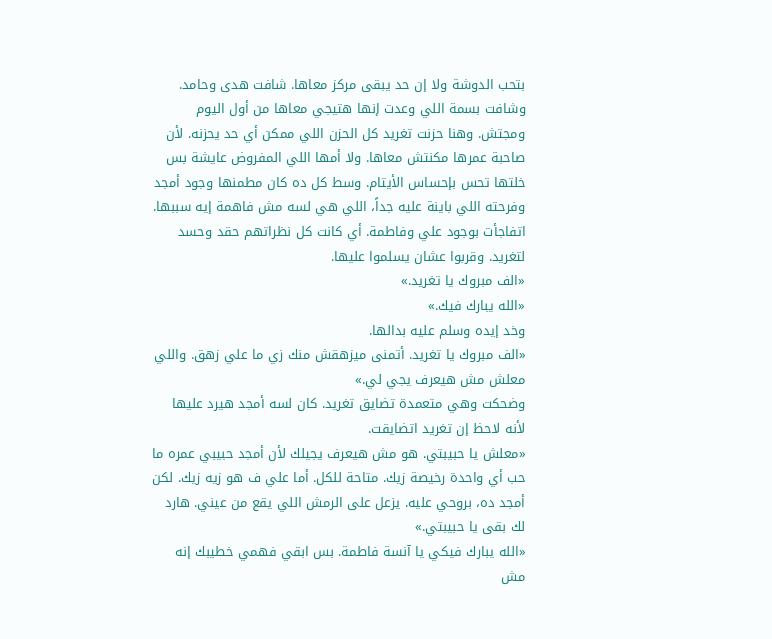بتحب الدوشة ولا إن حد يبقى مركز معاها. شافت هدى وحامد. وشافت بسمة اللي وعدت إنها هتيجي معاها من أول اليوم ومجتش. وهنا حزنت تغريد كل الحزن اللي ممكن أي حد يحزنه. لأن صاحبة عمرها مكنتش معاها. ولا أمها اللي المفروض عايشة بس خلتها تحس بإحساس الأيتام. وسط كل ده كان مطمنها وجود أمجد وفرحته اللي باينة عليه جداً، اللي هي لسه مش فاهمة إيه سببها. اتفاجأت بوجود علي وفاطمة. أي كانت كل نظراتهم حقد وحسد لتغريد. وقربوا عشان يسلموا عليها.
«الف مبروك يا تغريد.»
«الله يبارك فيك.»
وخد إيده وسلم عليه بدالها.
«الف مبروك يا تغريد. أتمنى ميزهقش منك زي ما علي زهق. واللي معلش مش هيعرف يجي لي.»
وضحكت وهي متعمدة تضايق تغريد. كان لسه أمجد هيرد عليها لأنه لاحظ إن تغريد اتضايقت.
«معلش يا حبيبتي. هو مش هيعرف يجيلك لأن أمجد حبيبي عمره ما حب أي واحدة رخيصة زيك. متاحة للكل. أما علي ف هو زيه زيك. لكن أمجد ده، بروحي عليه. يزعل على الرمش اللي يقع من عيني. هارد لك بقى يا حبيبتي.»
«الله يبارك فيكي يا آنسة فاطمة. بس ابقي فهمي خطيبك إنه مش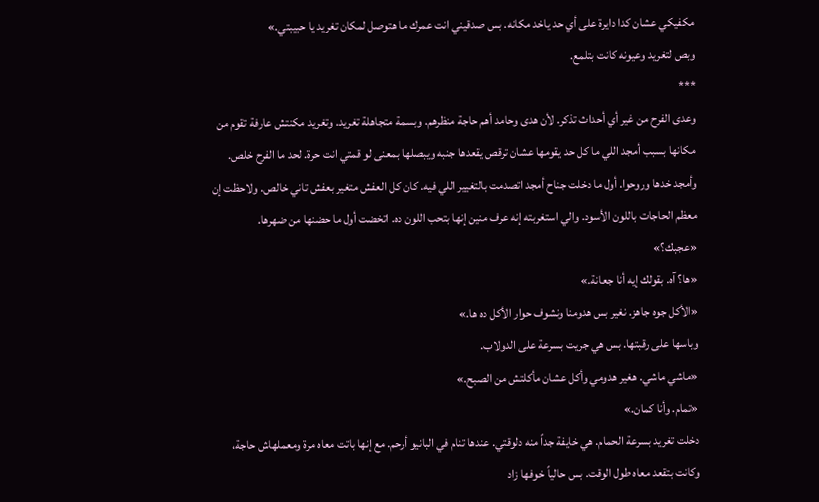مكفيكي عشان كدا دايرة على أي حد ياخد مكانه. بس صدقيني انت عمرك ما هتوصل لمكان تغريد يا حبيبتي.»
وبص لتغريد وعيونه كانت بتلمع.
***
وعدى الفرح من غير أي أحداث تذكر. لأن هدى وحامد أهم حاجة منظرهم. وبسمة متجاهلة تغريد. وتغريد مكنتش عارفة تقوم من مكانها بسبب أمجد اللي ما كل حد يقومها عشان ترقص يقعدها جنبه ويبصلها بمعنى لو قمتي انت حرة. لحد ما الفرح خلص. وأمجد خدها وروحوا. أول ما دخلت جناح أمجد اتصدمت بالتغيير اللي فيه. كان كل العفش متغير بعفش تاني خالص. ولاحظت إن معظم الحاجات باللون الأسود. والي استغربته إنه عرف منين إنها بتحب اللون ده. اتخضت أول ما حضنها من ضهرها.
«عجبك؟»
«ها؟ آه. بقولك إيه أنا جعانة.»
«الأكل جوه جاهز. نغير بس هدومنا ونشوف حوار الأكل ده ها.»
وباسها على رقبتها. بس هي جريت بسرعة على الدولاب.
«ماشي ماشي. هغير هدومي وأكل عشان مأكلتش من الصبح.»
«تمام. وأنا كمان.»
دخلت تغريد بسرعة الحمام. هي خايفة جداً منه دلوقتي. عندها تنام في البانيو أرحم. مع إنها باتت معاه مرة ومعملهاش حاجة، وكانت بتقعد معاه طول الوقت. بس حالياً خوفها زاد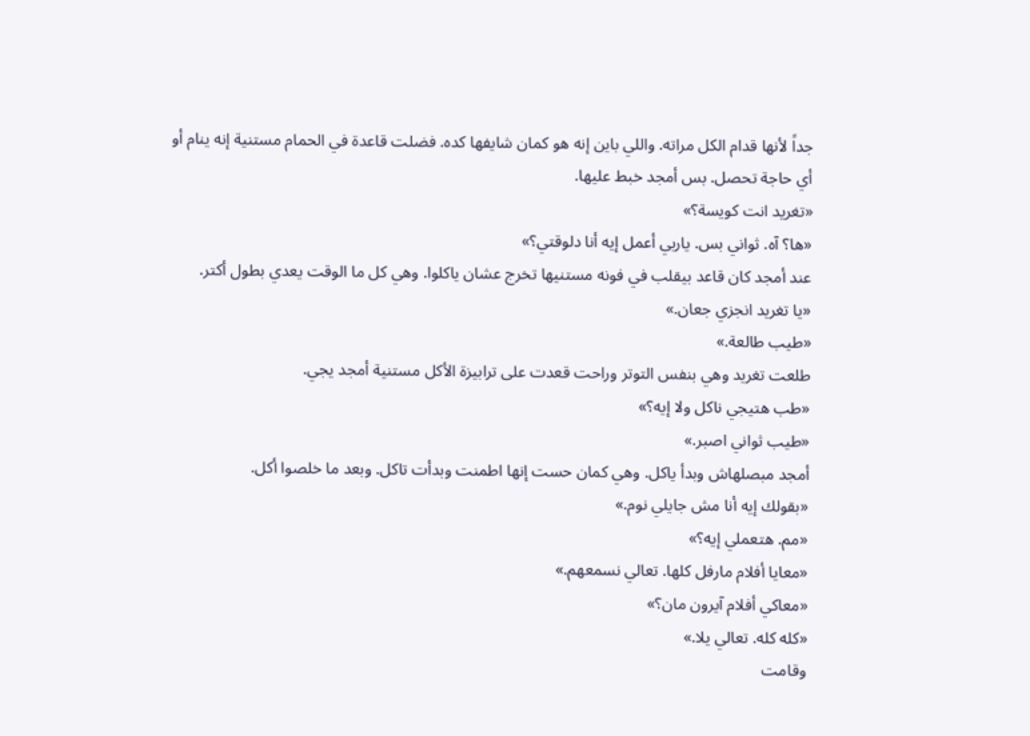جداً لأنها قدام الكل مراته. واللي باين إنه هو كمان شايفها كده. فضلت قاعدة في الحمام مستنية إنه ينام أو أي حاجة تحصل. بس أمجد خبط عليها.
«تغريد انت كويسة؟»
«ها؟ آه. ثواني بس. ياربي أعمل إيه أنا دلوقتي؟»
عند أمجد كان قاعد بيقلب في فونه مستنيها تخرج عشان ياكلوا. وهي كل ما الوقت يعدي بطول أكتر.
«يا تغريد انجزي جعان.»
«طيب طالعة.»
طلعت تغريد وهي بنفس التوتر وراحت قعدت على ترابيزة الأكل مستنية أمجد يجي.
«طب هتيجي ناكل ولا إيه؟»
«طيب ثواني اصبر.»
أمجد مبصلهاش وبدأ ياكل. وهي كمان حست إنها اطمنت وبدأت تاكل. وبعد ما خلصوا أكل.
«بقولك إيه أنا مش جايلي نوم.»
«مم. هتعملي إيه؟»
«معايا أفلام مارفل كلها. تعالي نسمعهم.»
«معاكي أفلام آيرون مان؟»
«كله كله. تعالي يلا.»
وقامت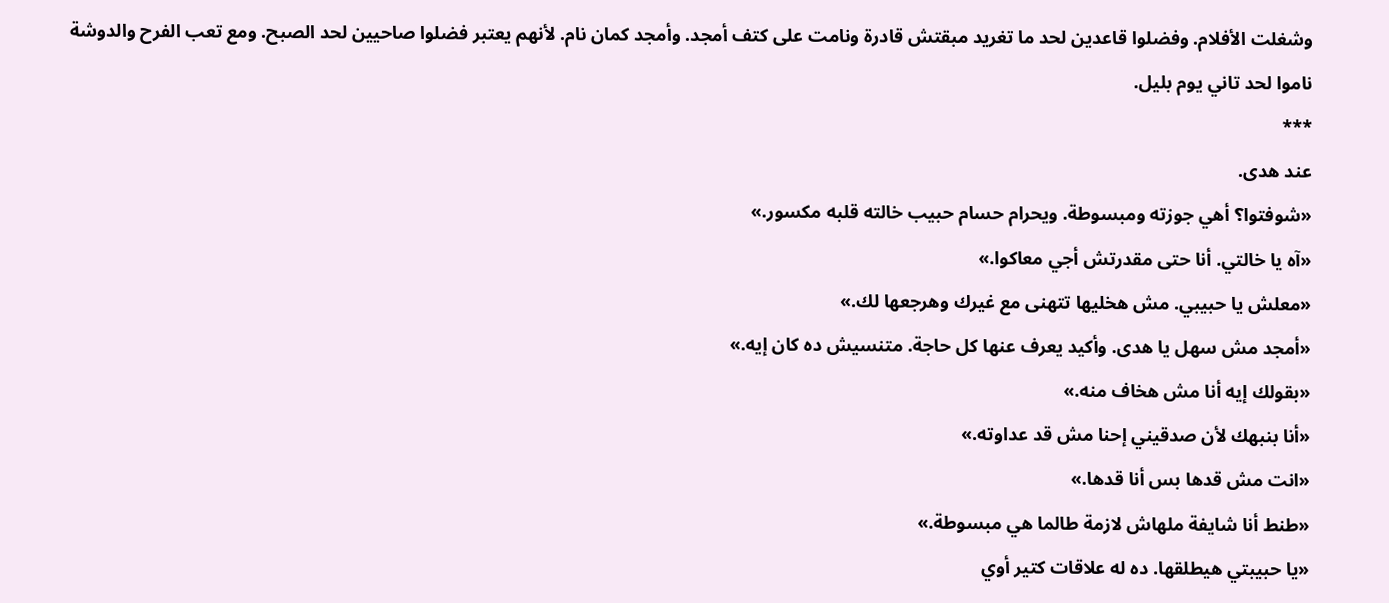وشغلت الأفلام. وفضلوا قاعدين لحد ما تغريد مبقتش قادرة ونامت على كتف أمجد. وأمجد كمان نام. لأنهم يعتبر فضلوا صاحيين لحد الصبح. ومع تعب الفرح والدوشة ناموا لحد تاني يوم بليل.
***
عند هدى.
«شوفتوا؟ أهي جوزته ومبسوطة. ويحرام حسام حبيب خالته قلبه مكسور.»
«آه يا خالتي. أنا حتى مقدرتش أجي معاكوا.»
«معلش يا حبيبي. مش هخليها تتهنى مع غيرك وهرجعها لك.»
«أمجد مش سهل يا هدى. وأكيد يعرف عنها كل حاجة. متنسيش ده كان إيه.»
«بقولك إيه أنا مش هخاف منه.»
«أنا بنبهك لأن صدقيني إحنا مش قد عداوته.»
«انت مش قدها بس أنا قدها.»
«طنط أنا شايفة ملهاش لازمة طالما هي مبسوطة.»
«يا حبيبتي هيطلقها. ده له علاقات كتير أوي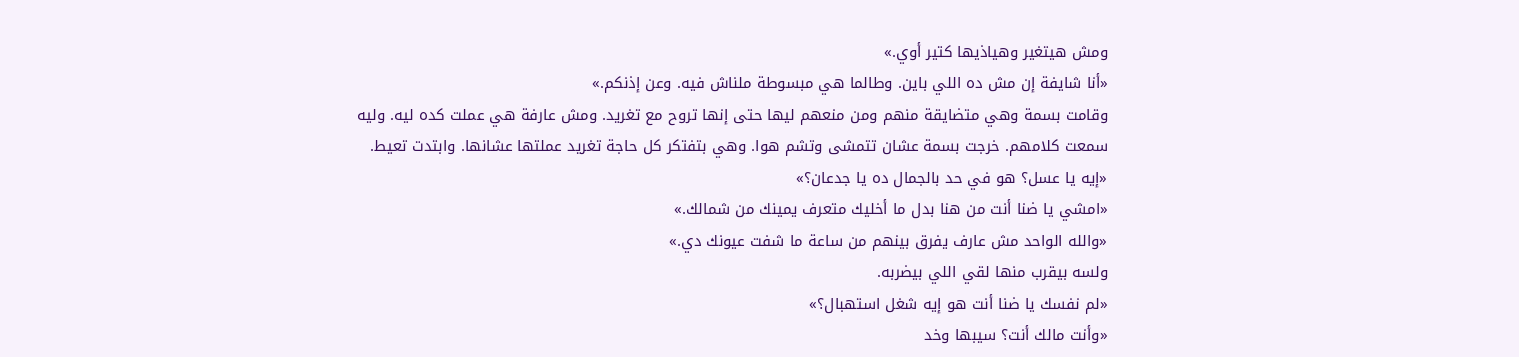ومش هيتغير وهياذيها كتير أوي.»
«أنا شايفة إن مش ده اللي باين. وطالما هي مبسوطة ملناش فيه. وعن إذنكم.»
وقامت بسمة وهي متضايقة منهم ومن منعهم ليها حتى إنها تروح مع تغريد. ومش عارفة هي عملت كده ليه. وليه سمعت كلامهم. خرجت بسمة عشان تتمشى وتشم هوا. وهي بتفتكر كل حاجة تغريد عملتها عشانها. وابتدت تعيط.
«إيه يا عسل؟ هو في حد بالجمال ده يا جدعان؟»
«امشي يا ضنا أنت من هنا بدل ما أخليك متعرف يمينك من شمالك.»
«والله الواحد مش عارف يفرق بينهم من ساعة ما شفت عيونك دي.»
ولسه بيقرب منها لقي اللي بيضربه.
«لم نفسك يا ضنا أنت هو إيه شغل استهبال؟»
«وأنت مالك أنت؟ سيبها وخد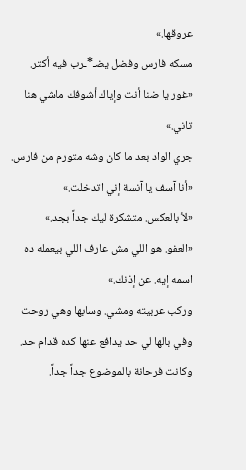عروقها.»
مسكه فارس وفضل يضـ*ـرب فيه أكتر.
«غور يا ضنا أنت وإياك أشوفك ماشي هنا تاني.»
جري الواد بعد ما كان وشه متورم من فارس.
«أنا آسف يا آنسة إني اتدخلت.»
«لأ بالعكس. متشكرة ليك جداً بجد.»
«العفو. هو اللي مش عارف اللي بيعمله ده اسمه إيه. عن إذنك.»
وركب عربيته ومشي. وسابها وهي روحت وفي بالها لي حد يدافع عنها كده قدام حد. وكانت فرحانة بالموضوع جداً جداً.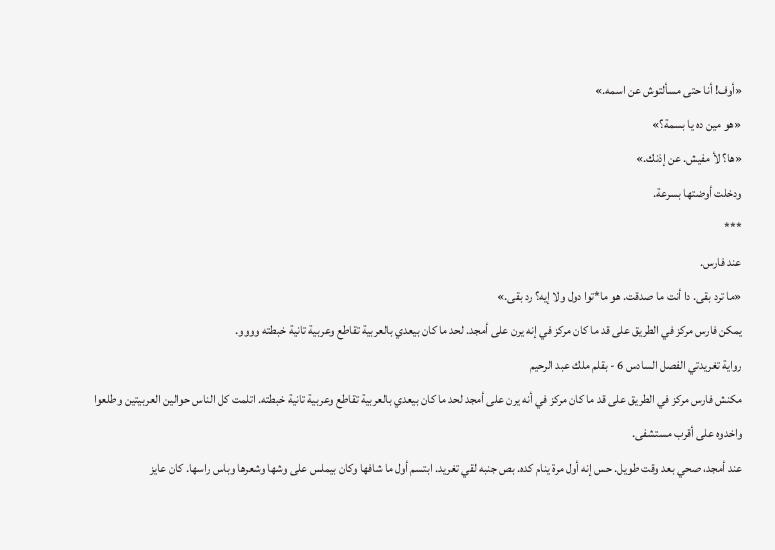«أوف! أنا حتى مسألتوش عن اسمه.»
«هو مين ده يا بسمة؟»
«ها؟ لأ مفيش. عن إذنك.»
ودخلت أوضتها بسرعة.
***
عند فارس.
«ما ترد بقى. دا أنت ما صدقت. هو ما*توا دول ولا إيه؟ رد بقى.»
يمكن فارس مركز في الطريق على قد ما كان مركز في إنه يرن على أمجد. لحد ما كان بيعدي بالعربية تقاطع وعربية تانية خبطته وووو.
رواية تغريدتي الفصل السادس 6 - بقلم ملك عبد الرحيم
مكنش فارس مركز في الطريق على قد ما كان مركز في أنه يرن على أمجد لحد ما كان بيعدي بالعربية تقاطع وعربية تانية خبطته. اتلمت كل الناس حوالين العربيتين وطلعوا واخدوه على أقرب مستشفى.
عند أمجد، صحي بعد وقت طويل. حس إنه أول مرة ينام كده. بص جنبه لقي تغريد. ابتسم أول ما شافها وكان بيملس على وشها وشعرها وباس راسها. كان عايز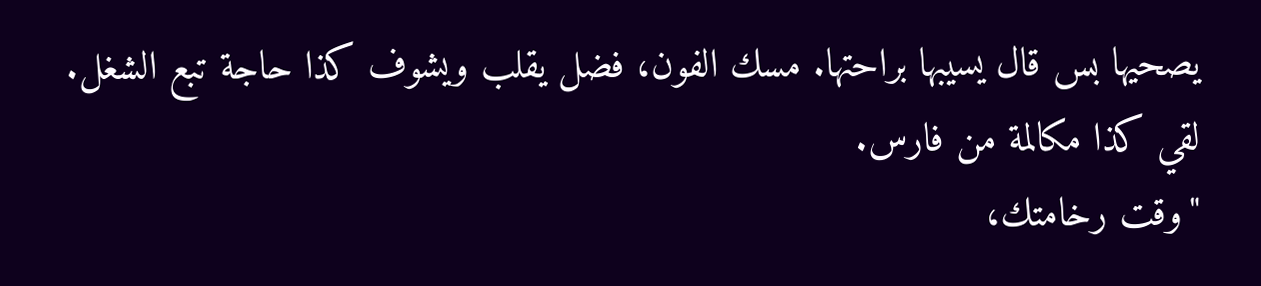يصحيها بس قال يسيبها براحتها. مسك الفون، فضل يقلب ويشوف كذا حاجة تبع الشغل. لقي كذا مكالمة من فارس.
"وقت رخامتك،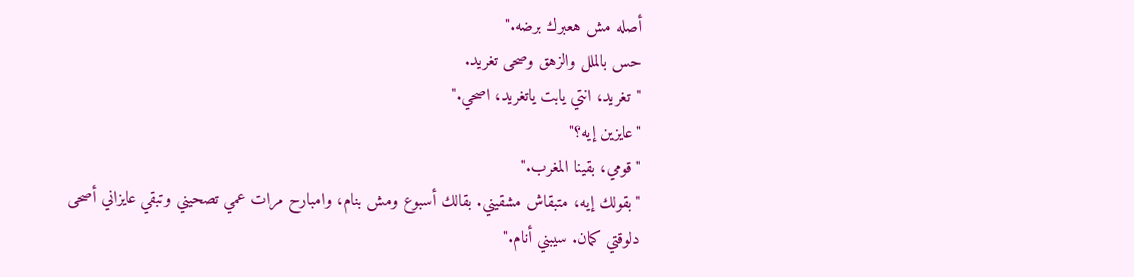أصله مش هعبرك برضه."
حس بالملل والزهق وصحى تغريد.
"تغريد، انتي يابت ياتغريد، اصحي."
"عايزين إيه؟"
"قومي، بقينا المغرب."
"بقولك إيه، متبقاش مشقيني. بقالك أسبوع ومش بنام، وامبارح مرات عمي تصحيني وتبقي عايزاني أصحى دلوقتي كمان. سيبني أنام."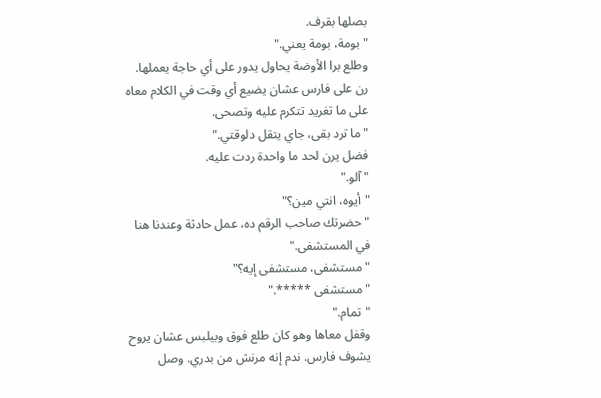بصلها بقرف.
"بومة، بومة يعني."
وطلع برا الأوضة يحاول يدور على أي حاجة يعملها. رن على فارس عشان يضيع أي وقت في الكلام معاه على ما تغريد تتكرم عليه وتصحى.
"ما ترد بقى، جاي يتقل دلوقتي."
فضل يرن لحد ما واحدة ردت عليه.
"آلو."
"أيوه، انتي مين؟"
"حضرتك صاحب الرقم ده، عمل حادثة وعندنا هنا في المستشفى."
"مستشفى، مستشفى إيه؟"
"مستشفى *****."
"تمام."
وقفل معاها وهو كان طلع فوق وبيلبس عشان يروح يشوف فارس. ندم إنه مرنش من بدري. وصل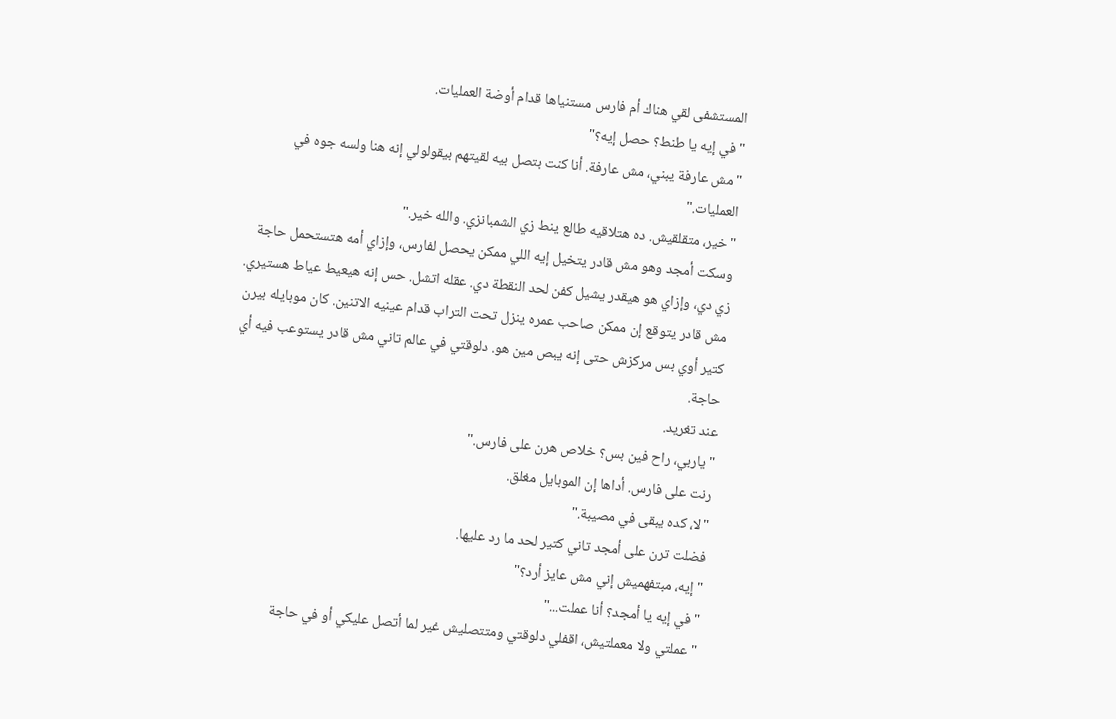المستشفى لقي هناك أم فارس مستنياها قدام أوضة العمليات.
"في إيه يا طنط؟ حصل إيه؟"
"مش عارفة يبني، مش عارفة. أنا كنت بتصل بيه لقيتهم بيقولولي إنه هنا ولسه جوه في العمليات."
"خير، متقلقيش. ده هتلاقيه طالع ينط زي الشمبانزي. والله خير."
وسكت أمجد وهو مش قادر يتخيل إيه اللي ممكن يحصل لفارس، وإزاي أمه هتستحمل حاجة زي دي، وإزاي هو هيقدر يشيل كفن لحد النقطة دي. عقله اتشل. حس إنه هيعيط عياط هستيري. مش قادر يتوقع إن ممكن صاحب عمره ينزل تحت التراب قدام عينيه الاتنين. كان موبايله بيرن كتير أوي بس مركزش حتى إنه يبص مين هو. دلوقتي في عالم تاني مش قادر يستوعب فيه أي حاجة.
عند تغريد.
"ياربي، راح فين بس؟ خلاص هرن على فارس."
رنت على فارس. أداها إن الموبايل مغلق.
"لا، كده يبقى في مصيبة."
فضلت ترن على أمجد تاني كتير لحد ما رد عليها.
"إيه، مبتفهميش إني مش عايز أرد؟"
"في إيه يا أمجد؟ أنا عملت..."
"عملتي ولا معملتيش، اقفلي دلوقتي ومتتصليش غير لما أتصل عليكي أو في حاجة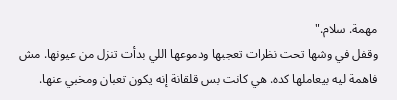مهمة. سلام."
وقفل في وشها تحت نظرات تعجبها ودموعها اللي بدأت تنزل من عيونها. مش فاهمة ليه بيعاملها كده. هي كانت بس قلقانة إنه يكون تعبان ومخبي عنها.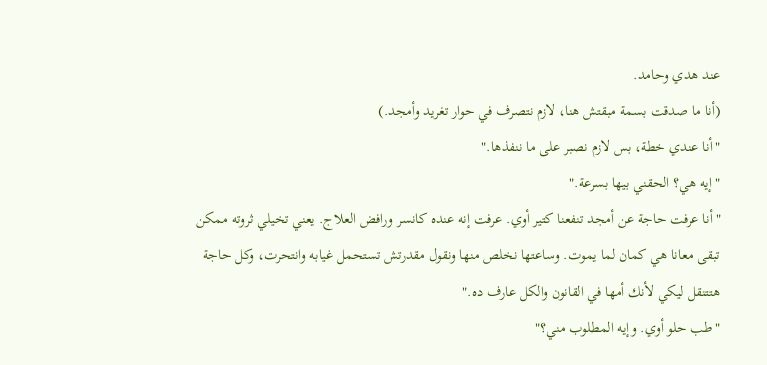عند هدي وحامد.
(أنا ما صدقت بسمة مبقتش هنا، لازم نتصرف في حوار تغريد وأمجد.)
"أنا عندي خطة، بس لازم نصبر على ما ننفذها."
"إيه هي؟ الحقني بيها بسرعة."
"أنا عرفت حاجة عن أمجد تنفعنا كتير أوي. عرفت إنه عنده كانسر ورافض العلاج. يعني تخيلي ثروته ممكن تبقى معانا هي كمان لما يموت. وساعتها نخلص منها ونقول مقدرتش تستحمل غيابه وانتحرت، وكل حاجة هتتنقل ليكي لأنك أمها في القانون والكل عارف ده."
"طب حلو أوي. وإيه المطلوب مني؟"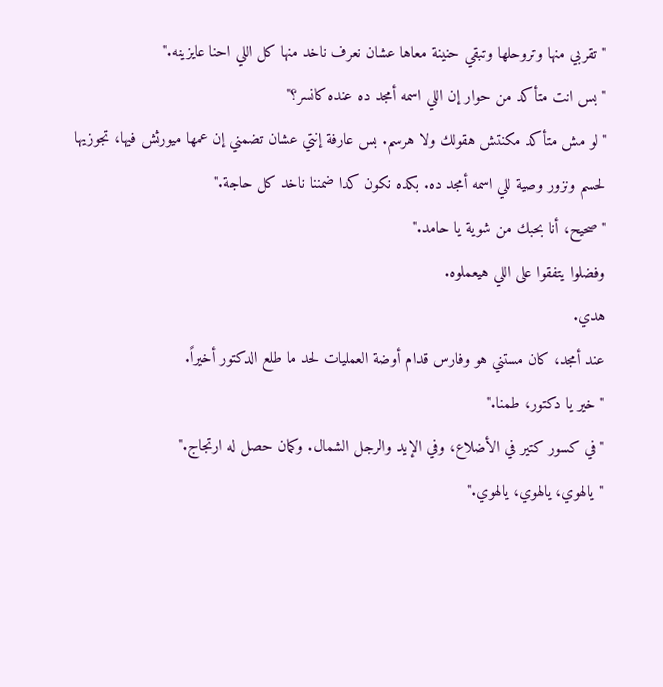"تقربي منها وتروحلها وتبقي حنينة معاها عشان نعرف ناخد منها كل اللي احنا عايزينه."
"بس انت متأكد من حوار إن اللي اسمه أمجد ده عنده كانسر؟"
"لو مش متأكد مكنتش هقولك ولا هرسم. بس عارفة إنتي عشان تضمني إن عمها ميورثش فيها، تجوزيها لحسم ونزور وصية للي اسمه أمجد ده. بكده نكون كدا ضمننا ناخد كل حاجة."
"صحيح، أنا بحبك من شوية يا حامد."
وفضلوا يتفقوا على اللي هيعملوه.
هدي.
عند أمجد، كان مستني هو وفارس قدام أوضة العمليات لحد ما طلع الدكتور أخيراً.
"خير يا دكتور، طمنا."
"في كسور كتير في الأضلاع، وفي الإيد والرجل الشمال. وكمان حصل له ارتجاج."
"يالهوي، يالهوي، يالهوي."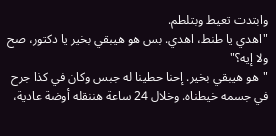وابتدت تعيط وبتلطم.
"اهدي يا طنط، اهدي. بس هو هيبقي بخير يا دكتور، صح ولا إيه؟"
"هو هيبقي بخير. إحنا حطينا له جبس وكان في كذا جرح في جسمه خيطناه. وخلال 24 ساعة هننقله أوضة عادية،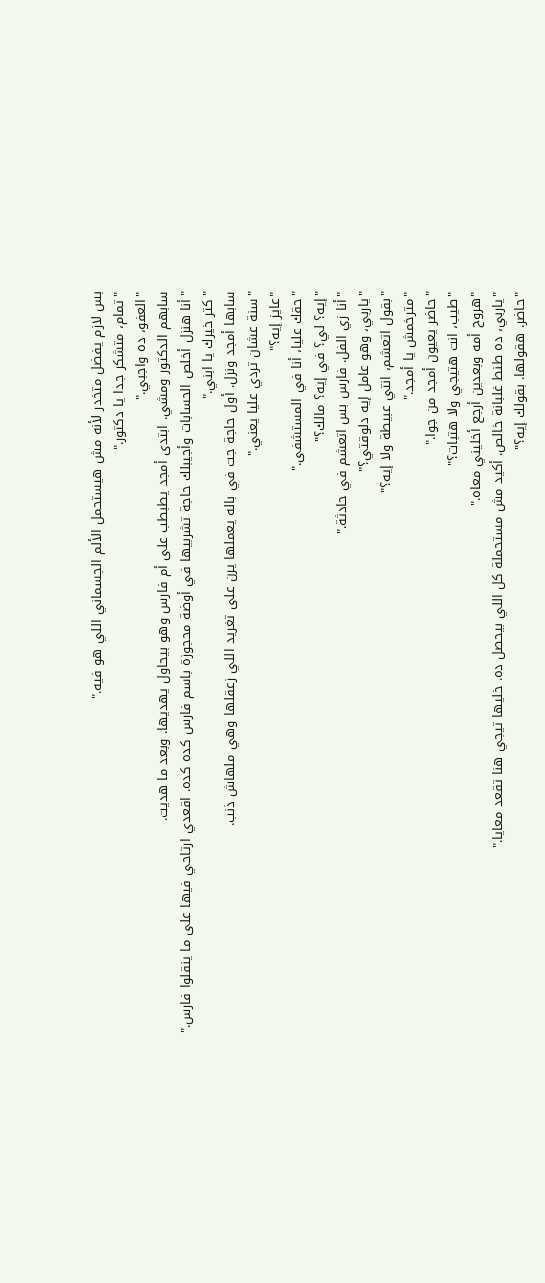بس لازم يفضل متخدر لأنه مش هيستحمل الألم الجسماني اللي هو فيه."
"تمام، متشكر جدا يا دكتور."
"العفو، ده واجبي."
سابهم الدكتور ومشي. ابتدى أمجد يطبطب على أم فارس وهو بيحاول يهديها. وبعد ما هديت.
"أنا هنزل أخلص الحسابات وأجيبلك حاجة تشربيها في أوضة محجوزة باسم فارس كده كده. اقعدي ارتاحي فيها على ما ينقلوا فارس."
"كتر خيرك يا ابني."
سابها أمجد ونزل. أول حاجة جت في باله يعملها يرن على تغريد اللي زعقلها وهي ملهاش ذنب.
"سنة عشان تردي عليا يعني."
"عايز إيه؟"
"حقك عليا، أنا في المستشفى."
"إيه؟ لي؟ في إيه؟ مالك؟"
"أنا زي الفل. فارس بس اتعشم في حادثة."
"ياربي، وهو عامل إيه دلوقتي؟"
"بقول اتعشم، انتي عبيطة ولا إيه؟"
"مترخمش يا أمجد."
"حاضر يعيون أمجد من جوا."
"طيب، انت هتيجي ولا هتبات؟"
"هروح أمه وبعدين أرجع أخليني معاه."
"ياربي، ده طنط غلبانة خالص. أكيد مش مستحملة كل اللي بيحصل ده. خليها تيجي هنا تقعد معايا."
"حاضر. هقولها. بقولك إيه؟"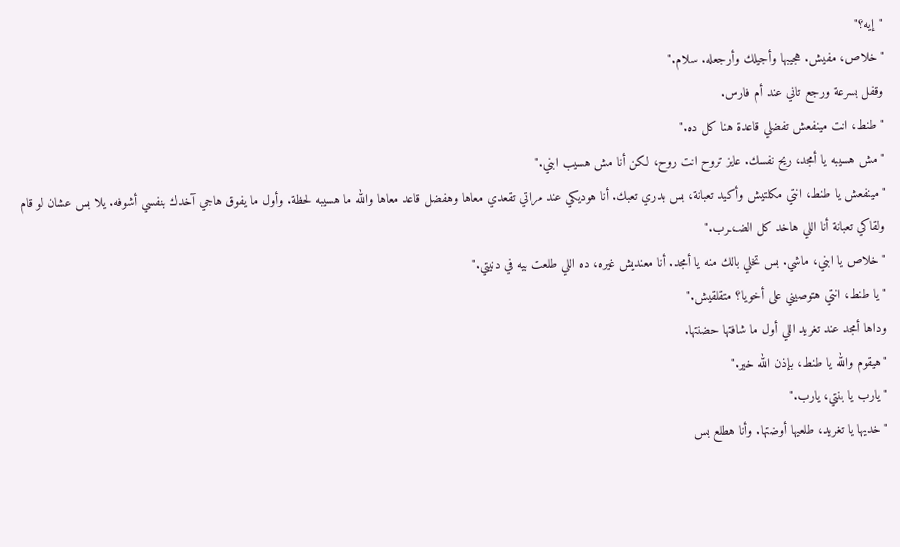"إيه؟"
"خلاص، مفيش. هجيبها وأجيلك وأرجعله. سلام."
وقفل بسرعة ورجع تاني عند أم فارس.
"طنط، انت مينفعش تفضلي قاعدة هنا كل ده."
"مش هسيبه يا أمجد، ريح نفسك. عايز تروح انت روح، لكن أنا مش هسيب ابني."
"مينفعش يا طنط، انتي مكلتيش وأكيد تعبانة، بس بدري تعبك. أنا هوديكي عند مراتي تقعدي معاها وهفضل قاعد معاها والله ما هسيبه لحظة. وأول ما يفوق هاجي آخدك بنفسي أشوفه. يلا بس عشان لو قام ولقاكي تعبانة أنا اللي هاخد كل الضـ،ـرب."
"خلاص يا ابني، ماشي. بس تخلي بالك منه يا أمجد. أنا معنديش غيره، ده اللي طلعت بيه في دنيتي."
"يا طنط، انتي هتوصيني على أخويا؟ متقلقيش."
وداها أمجد عند تغريد اللي أول ما شافتها حضنتها.
"هيقوم والله يا طنط، بإذن الله خير."
"يارب يا بنتي، يارب."
"خديها يا تغريد، طلعيها أوضتها. وأنا هطلع بس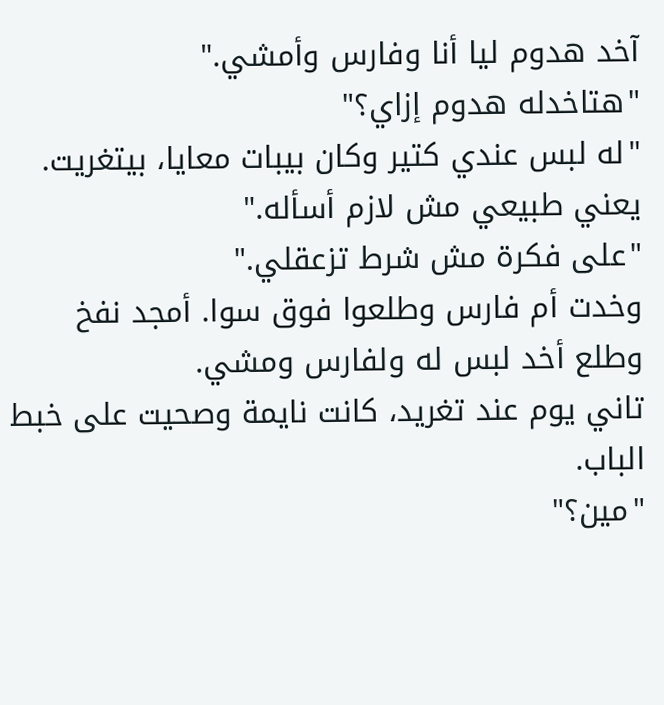آخد هدوم ليا أنا وفارس وأمشي."
"هتاخدله هدوم إزاي؟"
"له لبس عندي كتير وكان بيبات معايا، بيتغريت. يعني طبيعي مش لازم أسأله."
"على فكرة مش شرط تزعقلي."
وخدت أم فارس وطلعوا فوق سوا. أمجد نفخ وطلع أخد لبس له ولفارس ومشي.
تاني يوم عند تغريد، كانت نايمة وصحيت على خبط الباب.
"مين؟"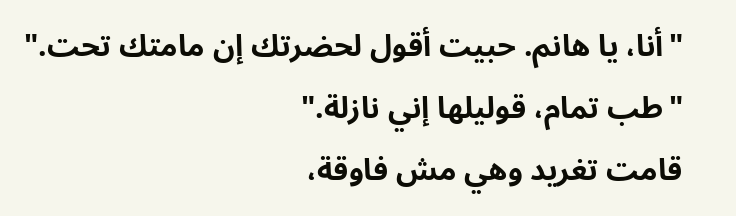"أنا، يا هانم. حبيت أقول لحضرتك إن مامتك تحت."
"طب تمام، قوليلها إني نازلة."
قامت تغريد وهي مش فاوقة،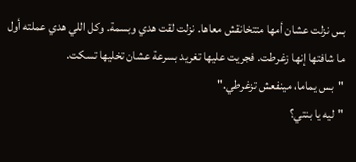بس نزلت عشان أمها متتخانقش معاها. نزلت لقت هدي وبسمة. وكل اللي هدي عملته أول ما شافتها إنها زغرطت. فجريت عليها تغريد بسرعة عشان تخليها تسكت.
"بس يماما، مينفعش تزغرطي."
"ليه يا بنتي؟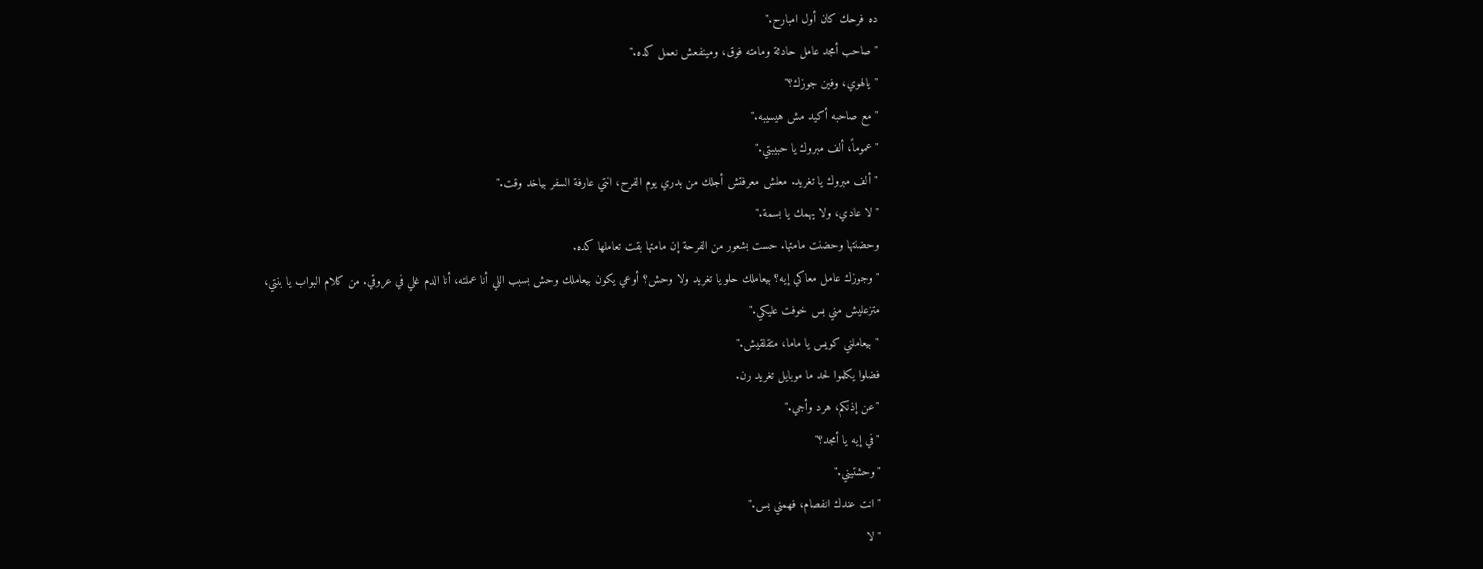ده فرحك كان أول امبارح."
"صاحب أمجد عامل حادثة ومامته فوق، ومينفعش نعمل كده."
"يالهوي، وفين جوزك؟"
"مع صاحبه أكيد مش هيسيبه."
"عموماً، ألف مبروك يا حبيبتي."
"ألف مبروك يا تغريد. معلش معرفتش أجلك من بدري يوم الفرح، انتي عارفة السفر بياخد وقت."
"لا عادي، ولا يهمك يا بسمة."
وحضنتها وحضنت مامتها. حست بشعور من الفرحة إن مامتها بقت تعاملها كده.
"وجوزك عامل معاكي إيه؟ بيعاملك حلو يا تغريد ولا وحش؟ أوعي يكون بيعاملك وحش بسبب اللي أنا عملته، أنا الدم غلي في عروقي. من كلام البواب يا بنتي، متزعليش مني بس خوفت عليكي."
"بيعاملني كويس يا ماما، متقلقيش."
فضلوا يكلموا لحد ما موبايل تغريد رن.
"عن إذنكم، هرد وأجي."
"في إيه يا أمجد؟"
"وحشتيني."
"انت عندك انفصام، فهمني بس."
"لا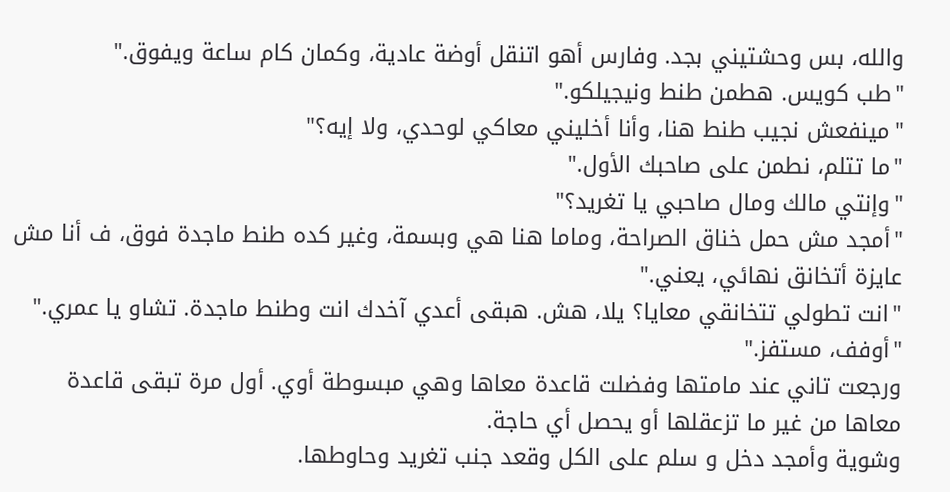والله، بس وحشتيني بجد. وفارس أهو اتنقل أوضة عادية، وكمان كام ساعة ويفوق."
"طب كويس. هطمن طنط ونيجيلكو."
"مينفعش نجيب طنط هنا، وأنا أخليني معاكي لوحدي، ولا إيه؟"
"ما تتلم، نطمن على صاحبك الأول."
"وإنتي مالك ومال صاحبي يا تغريد؟"
"أمجد مش حمل خناق الصراحة، وماما هنا هي وبسمة، وغير كده طنط ماجدة فوق، ف أنا مش عايزة أتخانق نهائي، يعني."
"انت تطولي تتخانقي معايا؟ يلا، هش. هبقى أعدي آخدك انت وطنط ماجدة. تشاو يا عمري."
"أوفف، مستفز."
ورجعت تاني عند مامتها وفضلت قاعدة معاها وهي مبسوطة أوي. أول مرة تبقى قاعدة معاها من غير ما تزعقلها أو يحصل أي حاجة.
وشوية وأمجد دخل و سلم على الكل وقعد جنب تغريد وحاوطها.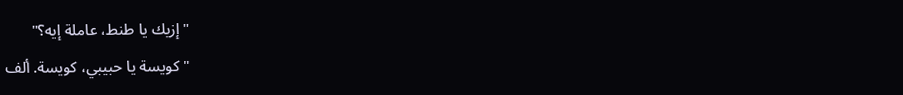"إزيك يا طنط، عاملة إيه؟"
"كويسة يا حبيبي، كويسة. ألف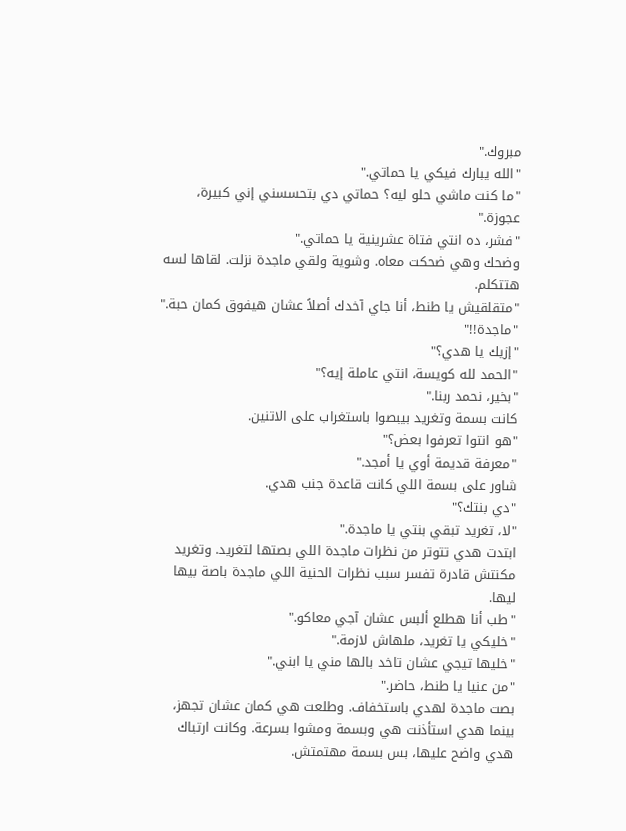مبروك."
"الله يبارك فيكي يا حماتي."
"ما كنت ماشي حلو ليه؟ حماتي دي بتحسسني إني كبيرة، عجوزة."
"فشر، ده انتي فتاة عشرينية يا حماتي."
وضحك وهي ضحكت معاه. وشوية ولقي ماجدة نزلت. لقاها لسه هتتكلم.
"متقلقيش يا طنط، أنا جاي آخدك أصلاً عشان هيفوق كمان حبة."
"ماجدة!!"
"إزيك يا هدي؟"
"الحمد لله كويسة، انتي عاملة إيه؟"
"بخير، نحمد ربنا."
كانت بسمة وتغريد بيبصوا باستغراب على الاتنين.
"هو انتوا تعرفوا بعض؟"
"معرفة قديمة أوي يا أمجد."
شاور على بسمة اللي كانت قاعدة جنب هدي.
"دي بنتك؟"
"لا، تغريد تبقي بنتي يا ماجدة."
ابتدت هدي تتوتر من نظرات ماجدة اللي بصتها لتغريد. وتغريد مكنتش قادرة تفسر سبب نظرات الحنية اللي ماجدة باصة بيها ليها.
"طب أنا هطلع ألبس عشان آجي معاكو."
"خليكي يا تغريد، ملهاش لازمة."
"خليها تيجي عشان تاخد بالها مني يا ابني."
"من عنيا يا طنط، حاضر."
بصت ماجدة لهدي باستخفاف. وطلعت هي كمان عشان تجهز، بينما هدي استأذنت هي وبسمة ومشوا بسرعة. وكانت ارتباك هدي واضح عليها، بس بسمة مهتمتش.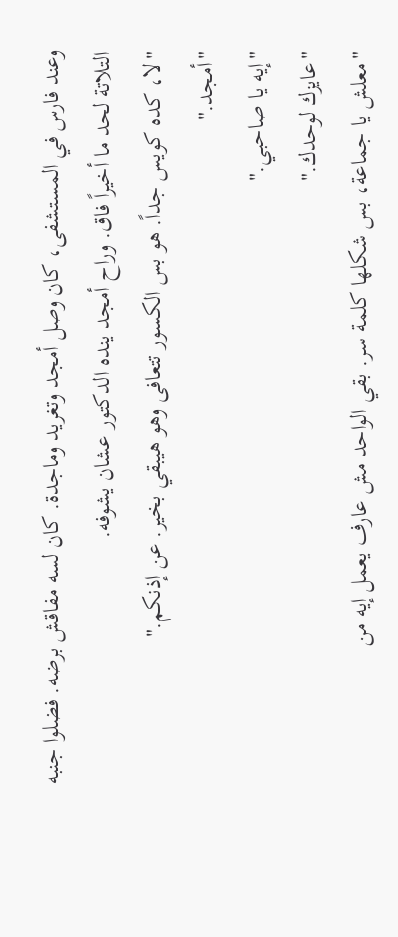وعند فارس في المستشفى، كان وصل أمجد وتغريد وماجدة. كان لسه مفاقش برضه. فضلوا جنبه التلاتة لحد ما أخيراً فاق. وراح أمجد ينده الدكتور عشان يشوفه.
"لا، كده كويس جداً. هو بس الكسور تتعافى وهو هيبقي بخير. عن إذنكم."
"أمجد."
"إيه يا صاحبي."
"عايزك لوحدك."
"معلش يا جماعة، بس شكلها كلمة سر. بقي الواحد مش عارف يعمل إيه من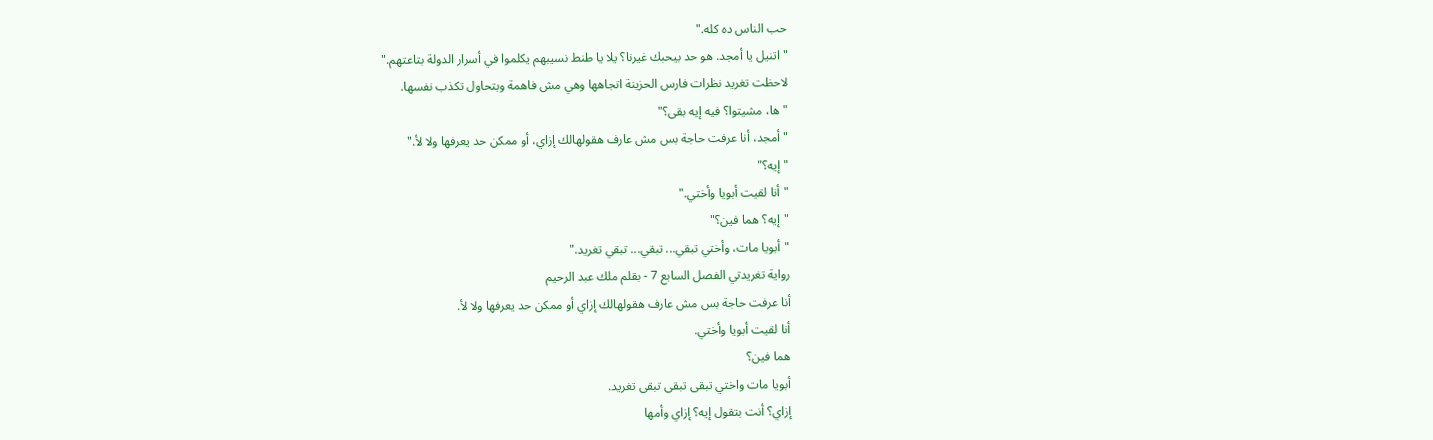حب الناس ده كله."
"اتنيل يا أمجد. هو حد بيحبك غيرنا؟ يلا يا طنط نسيبهم يكلموا في أسرار الدولة بتاعتهم."
لاحظت تغريد نظرات فارس الحزينة اتجاهها وهي مش فاهمة وبتحاول تكذب نفسها.
"ها، مشيتوا؟ فيه إيه بقى؟"
"أمجد، أنا عرفت حاجة بس مش عارف هقولهالك إزاي، أو ممكن حد يعرفها ولا لأ."
"إيه؟"
"أنا لقيت أبويا وأختي."
"إيه؟ هما فين؟"
"أبويا مات، وأختي تبقي... تبقي... تبقي تغريد."
رواية تغريدتي الفصل السابع 7 - بقلم ملك عبد الرحيم
أنا عرفت حاجة بس مش عارف هقولهالك إزاي أو ممكن حد يعرفها ولا لأ.
أنا لقيت أبويا وأختي.
هما فين؟
أبويا مات واختي تبقى تبقى تبقى تغريد.
إزاي؟ أنت بتقول إيه؟ إزاي وأمها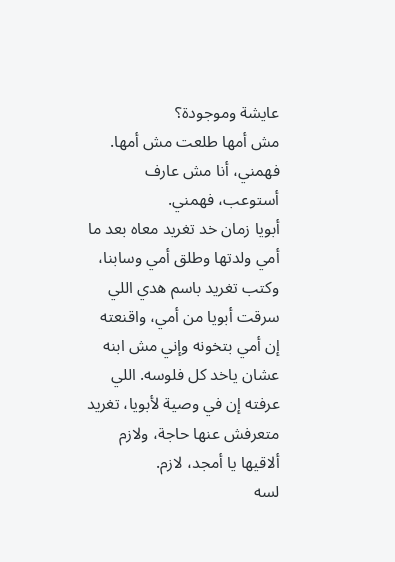عايشة وموجودة؟
مش أمها طلعت مش أمها.
فهمني، أنا مش عارف أستوعب، فهمني.
أبويا زمان خد تغريد معاه بعد ما أمي ولدتها وطلق أمي وسابنا، وكتب تغريد باسم هدي اللي سرقت أبويا من أمي، واقنعته إن أمي بتخونه وإني مش ابنه عشان ياخد كل فلوسه. اللي عرفته إن في وصية لأبويا، تغريد متعرفش عنها حاجة، ولازم ألاقيها يا أمجد، لازم.
لسه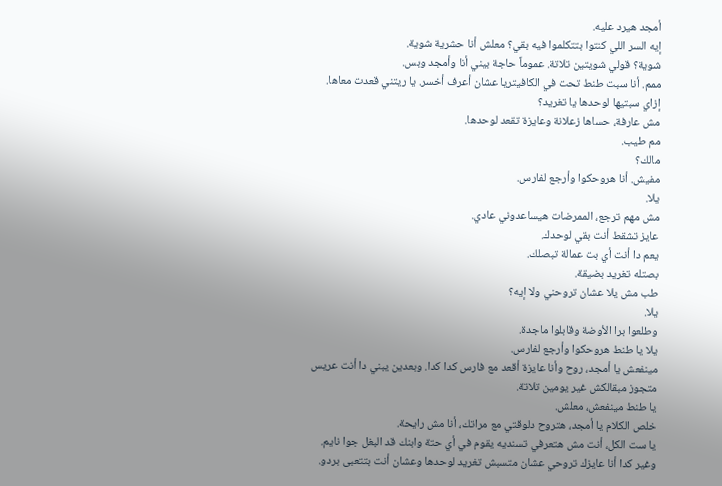أمجد هيرد عليه.
إيه السر اللي كنتوا بتتكلموا فيه بقي؟ معلش أنا حشرية شوية.
شوية؟ قولي شويتين تلاتة. عموماً حاجة بيني أنا وأمجد وبس.
ممم. أنا سبت طنط تحت في الكافيتريا عشان أعرف أخسر. يا ريتني قعدت معاها.
إزاي سبتيها لوحدها يا تغريد؟
مش عارفة، حساها زعلانة وعايزة تقعد لوحدها.
مم طيب.
مالك؟
مفيش. أنا هروحكوا وأرجع لفارس.
يلا.
مش مهم ترجع، الممرضات هيساعدوني عادي.
عايز تشقط أنت بقي لوحدك.
يعم دا أنت أي بت عمالة تبصلك.
بصتله تغريد بضيقة.
طب مش يلا عشان تروحني ولا إيه؟
يلا.
وطلعوا برا الأوضة وقابلوا ماجدة.
يلا يا طنط هروحكوا وأرجع لفارس.
مينفعش يا أمجد، روح وأنا عايزة أقعد مع فارس كدا كدا. وبعدين يبني دا أنت عريس متجوز مبقالكش غير يومين تلاتة.
يا طنط مينفعش، معلش.
خلص الكلام يا أمجد، هتروح دلوقتي مع مراتك، أنا مش رايحة.
يا ست الكل، أنت مش هتعرفي تسنديه يقوم في أي حتة وابنك قد البغل جوا نايم. وغير كدا أنا عايزك تروحي عشان متسبش تغريد لوحدها وعشان أنت بتتعبى بردو.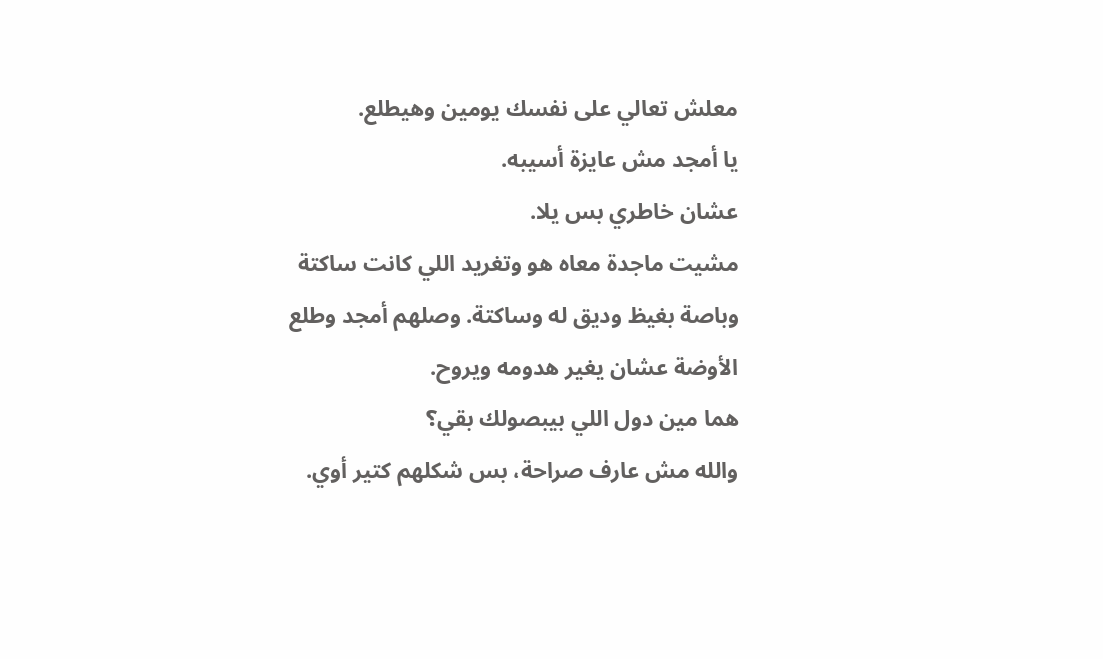معلش تعالي على نفسك يومين وهيطلع.
يا أمجد مش عايزة أسيبه.
عشان خاطري بس يلا.
مشيت ماجدة معاه هو وتغريد اللي كانت ساكتة وباصة بغيظ وديق له وساكتة. وصلهم أمجد وطلع الأوضة عشان يغير هدومه ويروح.
هما مين دول اللي بيبصولك بقي؟
والله مش عارف صراحة، بس شكلهم كتير أوي.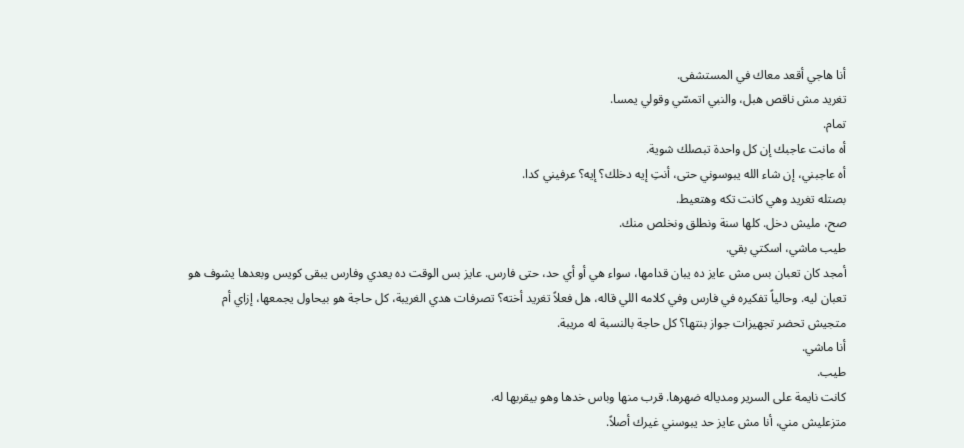أنا هاجي أقعد معاك في المستشفى.
تغريد مش ناقص هبل، والنبي اتمسّي وقولي يمسا.
تمام.
أه مانت عاجبك إن كل واحدة تبصلك شوية.
أه عاجبني، إن شاء الله يبوسوني حتى، أنتِ إيه دخلك؟ إيه؟ عرفيني كدا.
بصتله تغريد وهي كانت تكه وهتعيط.
صح، مليش دخل. كلها سنة ونطلق ونخلص منك.
طيب ماشي، اسكتي بقي.
أمجد كان تعبان بس مش عايز ده يبان قدامها، سواء هي أو أي حد، حتى فارس. عايز بس الوقت ده يعدي وفارس يبقى كويس وبعدها يشوف هو تعبان ليه. وحالياً تفكيره في فارس وفي كلامه اللي قاله، هل فعلاً تغريد أخته؟ تصرفات هدي الغريبة، كل حاجة هو بيحاول يجمعها، إزاي أم متجيش تحضر تجهيزات جواز بنتها؟ كل حاجة بالنسبة له مريبة.
أنا ماشي.
طيب.
كانت نايمة على السرير ومدياله ضهرها. قرب منها وباس خدها وهو بيقربها له.
متزعليش مني، أنا مش عايز حد يبوسني غيرك أصلاً.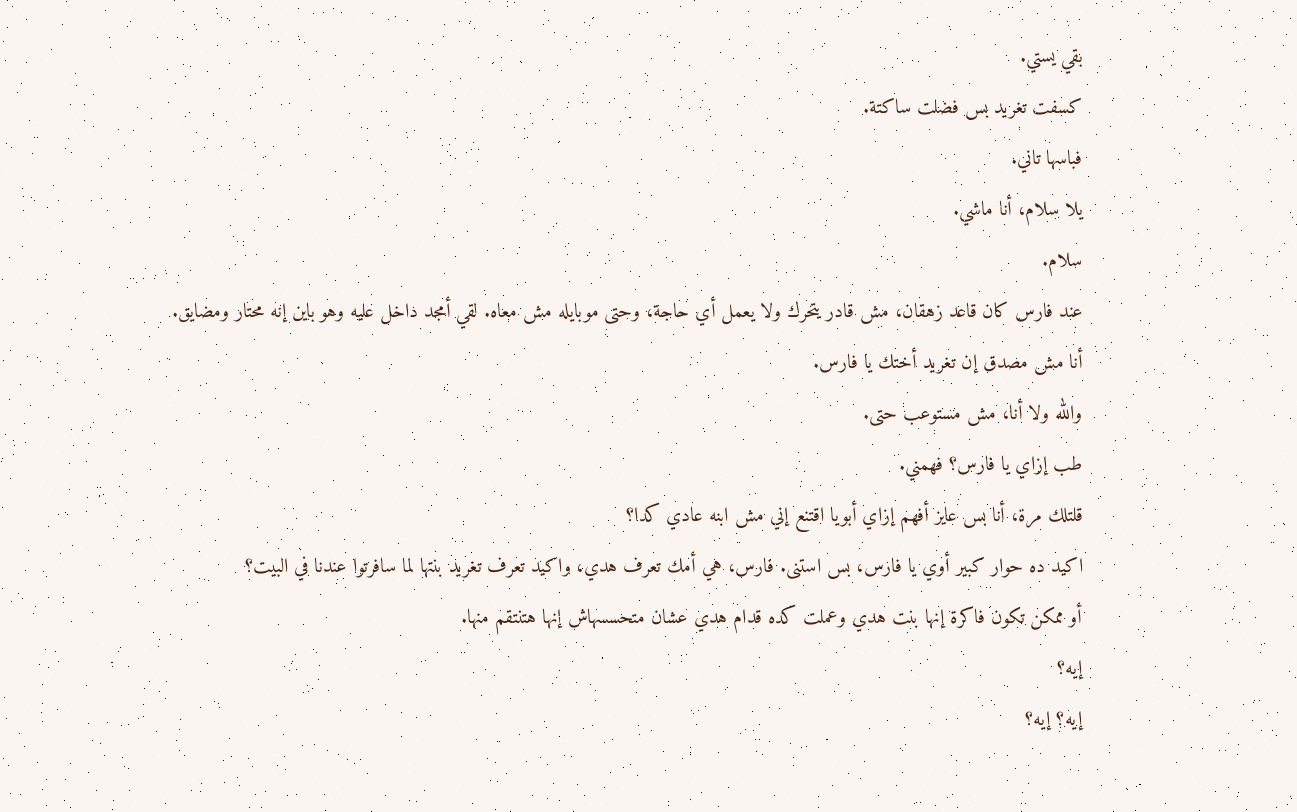بقي يستي.
كسفت تغريد بس فضلت ساكتة.
فباسها تاني.
يلا سلام، أنا ماشي.
سلام.
عند فارس كان قاعد زهقان، مش قادر يتحرك ولا يعمل أي حاجة، وحتى موبايله مش معاه. لقي أمجد داخل عليه وهو باين إنه محتار ومضايق.
أنا مش مصدق إن تغريد أختك يا فارس.
والله ولا أنا، مش مستوعب حتى.
طب إزاي يا فارس؟ فهمني.
قلتلك مرة، أنا بس عايز أفهم إزاي أبويا اقتنع إني مش ابنه عادي كدا؟
اكيد ده حوار كبير أوي يا فارس، بس استنى. فارس، هي أمك تعرف هدي، واكيد تعرف تغريد بنتها لما سافرتوا عندنا في البيت؟
أو ممكن تكون فاكرة إنها بنت هدي وعملت كده قدام هدي عشان متحسسهاش إنها هتنتقم منها.
إيه؟
إيه؟ إيه؟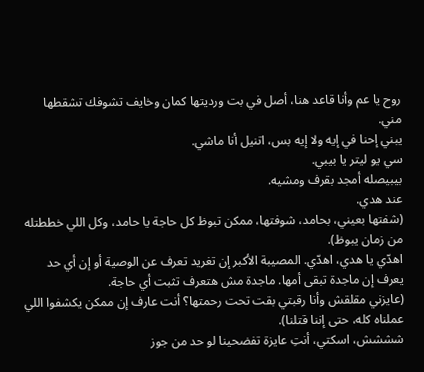روح يا عم وأنا قاعد هنا، أصل في بت ورديتها كمان وخايف تشوفك تشقطها مني.
يبني إحنا في إيه ولا إيه بس، اتنيل أنا ماشي.
سي يو ليتر يا بيبي.
بيبيصله أمجد بقرف ومشيه.
عند هدي.
(شفتها بعيني، بحامد، شوفتها، ممكن تبوظ كل حاجة يا حامد، وكل اللي خططتله من زمان يبوظ).
اهدّي يا هدي، اهدّي. المصيبة الأكبر إن تغريد تعرف عن الوصية أو إن أي حد يعرف إن ماجدة تبقى أمها. ماجدة مش هتعرف تثبت أي حاجة.
(عايزني مقلقش وأنا رقبتي بقت تحت رحمتها؟ أنت عارف إن ممكن يكشفوا اللي عملناه كله، حتى إننا قتلنا).
شششش، اسكتي، أنتِ عايزة تفضحينا لو حد من جوز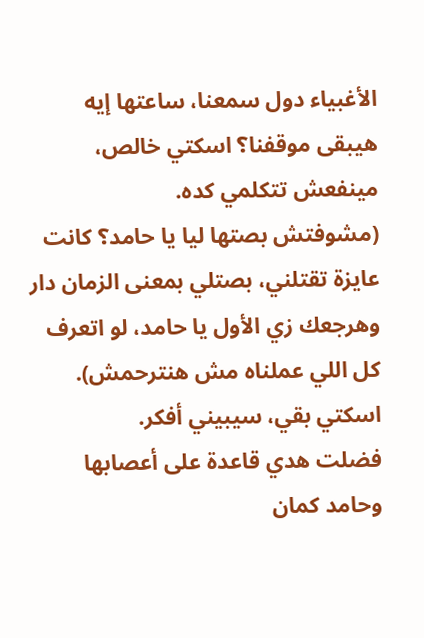الأغبياء دول سمعنا، ساعتها إيه هيبقى موقفنا؟ اسكتي خالص، مينفعش تتكلمي كده.
(مشوفتش بصتها ليا يا حامد؟ كانت عايزة تقتلني، بصتلي بمعنى الزمان دار وهرجعك زي الأول يا حامد، لو اتعرف كل اللي عملناه مش هنترحمش).
اسكتي بقي، سيبيني أفكر.
فضلت هدي قاعدة على أعصابها وحامد كمان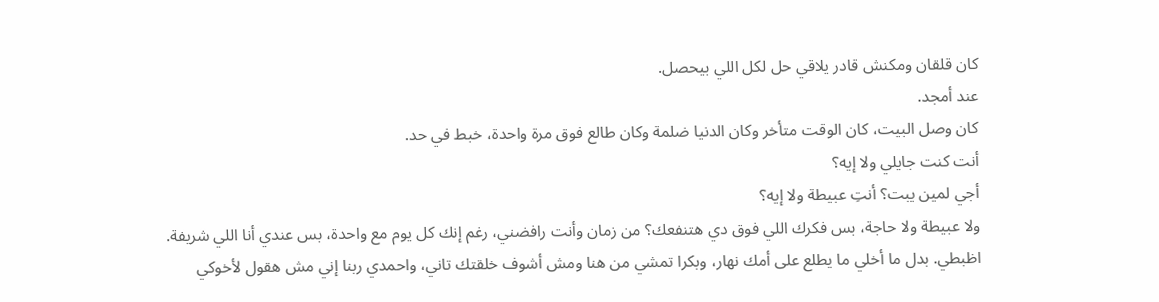كان قلقان ومكنش قادر يلاقي حل لكل اللي بيحصل.
عند أمجد.
كان وصل البيت، كان الوقت متأخر وكان الدنيا ضلمة وكان طالع فوق مرة واحدة، خبط في حد.
أنت كنت جايلي ولا إيه؟
أجي لمين يبت؟ أنتِ عبيطة ولا إيه؟
ولا عبيطة ولا حاجة، بس فكرك اللي فوق دي هتنفعك؟ من زمان وأنت رافضني، رغم إنك كل يوم مع واحدة، بس عندي أنا اللي شريفة.
اظبطي. بدل ما أخلي ما يطلع على أمك نهار، وبكرا تمشي من هنا ومش أشوف خلقتك تاني، واحمدي ربنا إني مش هقول لأخوكي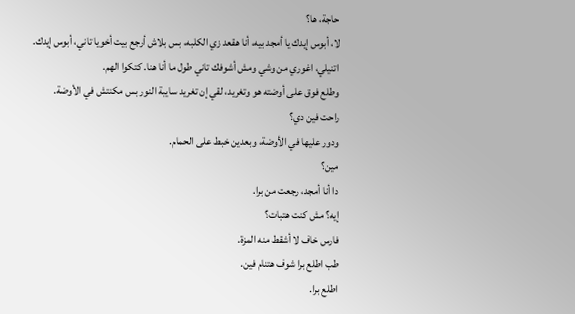حاجة، ها؟
لا، أبوس إيدك يا أمجد بيه، أنا هقعد زي الكلبه، بس بلاش أرجع بيت أخويا تاني، أبوس إيدك.
اتنيلي، اغوري من وشي ومش أشوفك تاني طول ما أنا هنا. كتكوا الهم.
وطلع فوق على أوضته هو وتغريد، لقي إن تغريد سايبة النور بس مكنتش في الأوضة.
راحت فين دي؟
ودور عليها في الأوضة، وبعدين خبط على الحمام.
مين؟
دا أنا أمجد، رجعت من برا.
إيه؟ مش كنت هتبات؟
فارس خاف لا أشقط منه المزة.
طب اطلع برا شوف هتنام فين.
اطلع برا.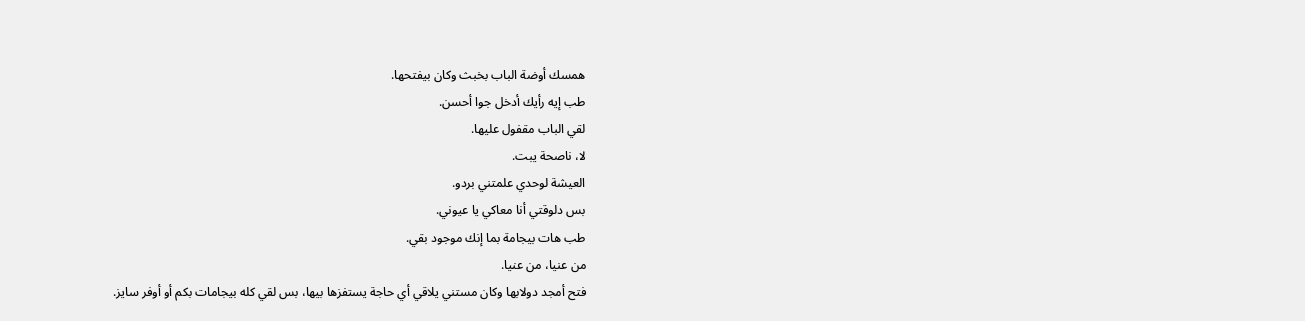همسك أوضة الباب بخبث وكان بيفتحها.
طب إيه رأيك أدخل جوا أحسن.
لقي الباب مقفول عليها.
لا، ناصحة يبت.
العيشة لوحدي علمتني بردو.
بس دلوقتي أنا معاكي يا عيوني.
طب هات بيجامة بما إنك موجود بقي.
من عنيا، من عنيا.
فتح أمجد دولابها وكان مستني يلاقي أي حاجة يستفزها بيها، بس لقي كله بيجامات بكم أو أوفر سايز.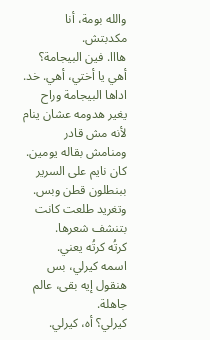والله بومة، أنا مكدبتش.
هااا. فين البيجامة؟
أهي يا أختي، أهي. خد.
اداها البيجامة وراح يغير هدومه عشان ينام لأنه مش قادر ومنامش بقاله يومين. كان نايم على السرير ببنطلون قطن وبس. وتغريد طلعت كانت بتنشف شعرها.
كرتُه كرتُه يعني.
اسمه كيرلي، بس هنقول إيه بقى، عالم جاهلة.
كيرلي؟ أه، كيرلي.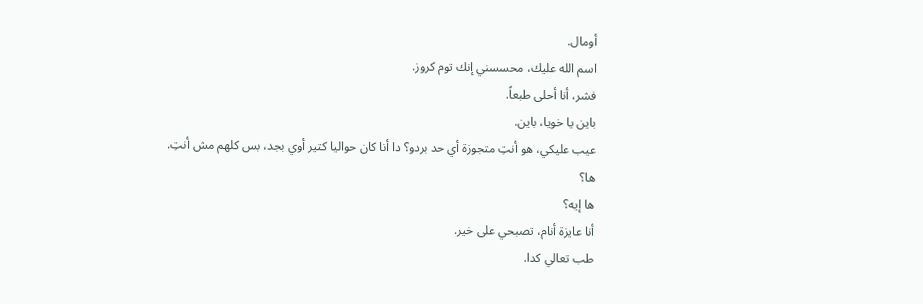أومال.
اسم الله عليك، محسسني إنك توم كروز.
فشر، أنا أحلى طبعاً.
باين يا خويا، باين.
عيب عليكي، هو أنتِ متجوزة أي حد بردو؟ دا أنا كان حواليا كتير أوي بجد، بس كلهم مش أنتِ.
ها؟
ها إيه؟
أنا عايزة أنام، تصبحي على خير.
طب تعالي كدا.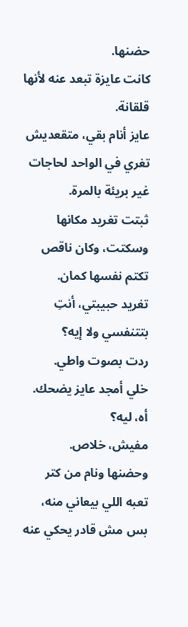حضنها.
كانت عايزة تبعد عنه لأنها قلقانة.
عايز أنام بقي، متقعديش تغري في الواحد لحاجات غير بريئة بالمرة.
ثبتت تغريد مكانها وسكتت، وكان ناقص تكتم نفسها كمان.
تغريد حبيبتي، أنتِ بتتنفسي ولا إيه؟
ردت بصوت واطي.
خلي أمجد عايز يضحك.
أه، ليه؟
مفيش، خلاص.
وحضنها ونام من كتر تعبه اللي بيعاني منه، بس مش قادر يحكي عنه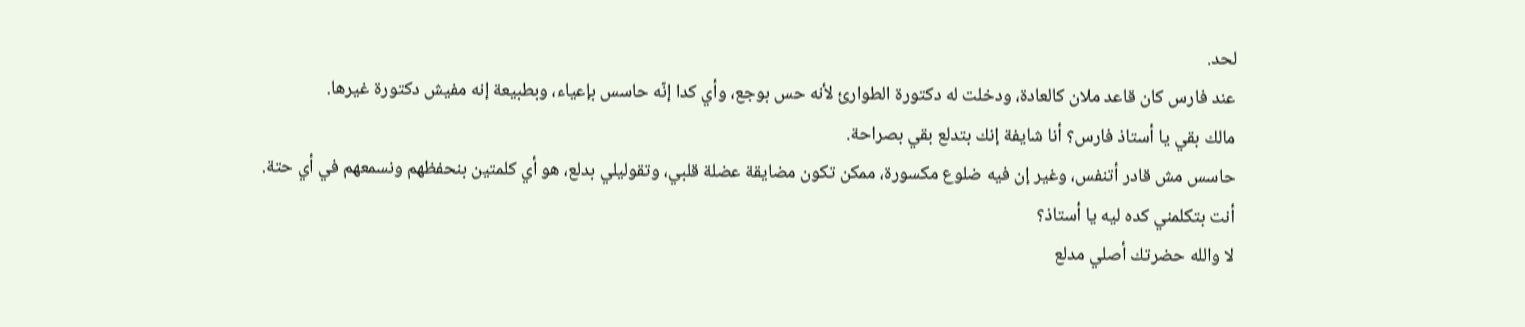لحد.
عند فارس كان قاعد ملان كالعادة، ودخلت له دكتورة الطوارئ لأنه حس بوجع، وأي كدا إنّه حاسس بإعياء، وبطبيعة إنه مفيش دكتورة غيرها.
مالك بقي يا أستاذ فارس؟ أنا شايفة إنك بتدلع بقي بصراحة.
حاسس مش قادر أتنفس، وغير إن فيه ضلوع مكسورة، ممكن تكون مضايقة عضلة قلبي، وتقوليلي بدلع، هو أي كلمتين بنحفظهم ونسمعهم في أي حتة.
أنت بتكلمني كده ليه يا أستاذ؟
لا والله حضرتك أصلي مدلع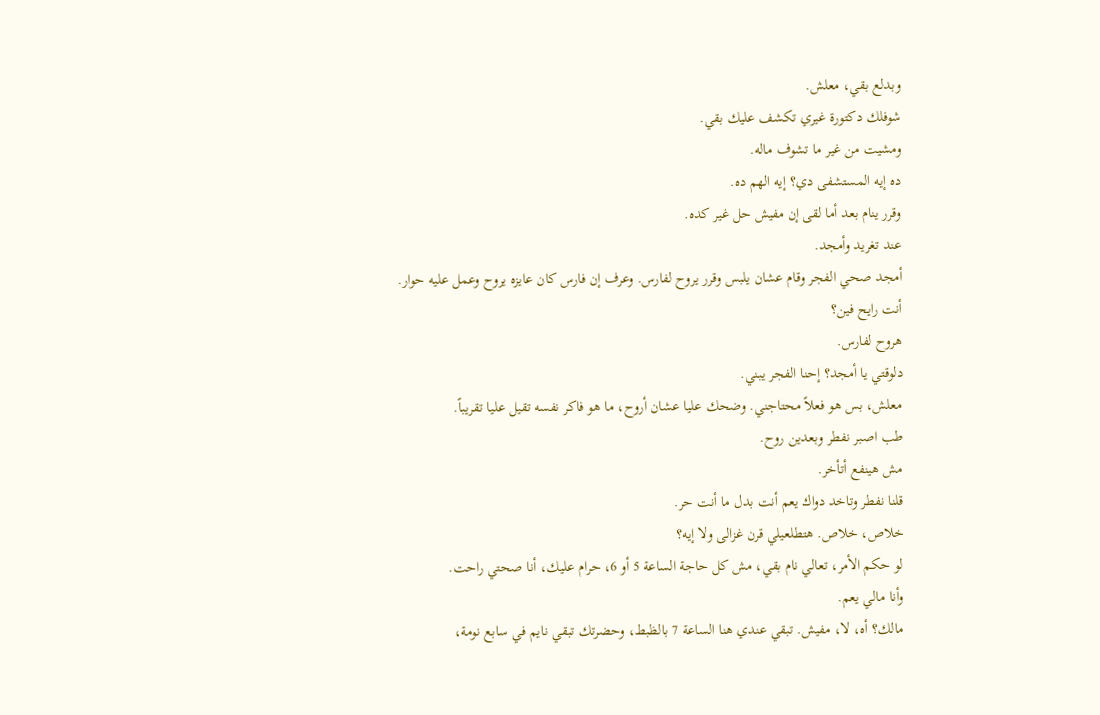وبدلع بقي، معلش.
شوفلك دكتورة غيري تكشف عليك بقي.
ومشيت من غير ما تشوف ماله.
ده إيه المستشفى دي؟ إيه الهم ده.
وقرر ينام بعد أما لقى إن مفيش حل غير كده.
عند تغريد وأمجد.
أمجد صحي الفجر وقام عشان يلبس وقرر يروح لفارس. وعرف إن فارس كان عايزه يروح وعمل عليه حوار.
أنت رايح فين؟
هروح لفارس.
دلوقتي يا أمجد؟ إحنا الفجر يبني.
معلش، بس هو فعلاً محتاجني. وضحك عليا عشان أروح، ما هو فاكر نفسه تقيل عليا تقريباً.
طب اصبر نفطر وبعدين روح.
مش هينفع أتأخر.
قلنا نفطر وتاخد دواك يعم أنت بدل ما أنت حر.
خلاص، خلاص. هتطلعيلي قرن غزالى ولا إيه؟
لو حكم الأمر، تعالي نام بقي، مش كل حاجة الساعة 5 أو 6، حرام عليك، أنا صحتي راحت.
وأنا مالي يعم.
مالك؟ أه، لا، مفيش. تبقي عندي هنا الساعة 7 بالظبط، وحضرتك تبقي نايم في سابع نومة،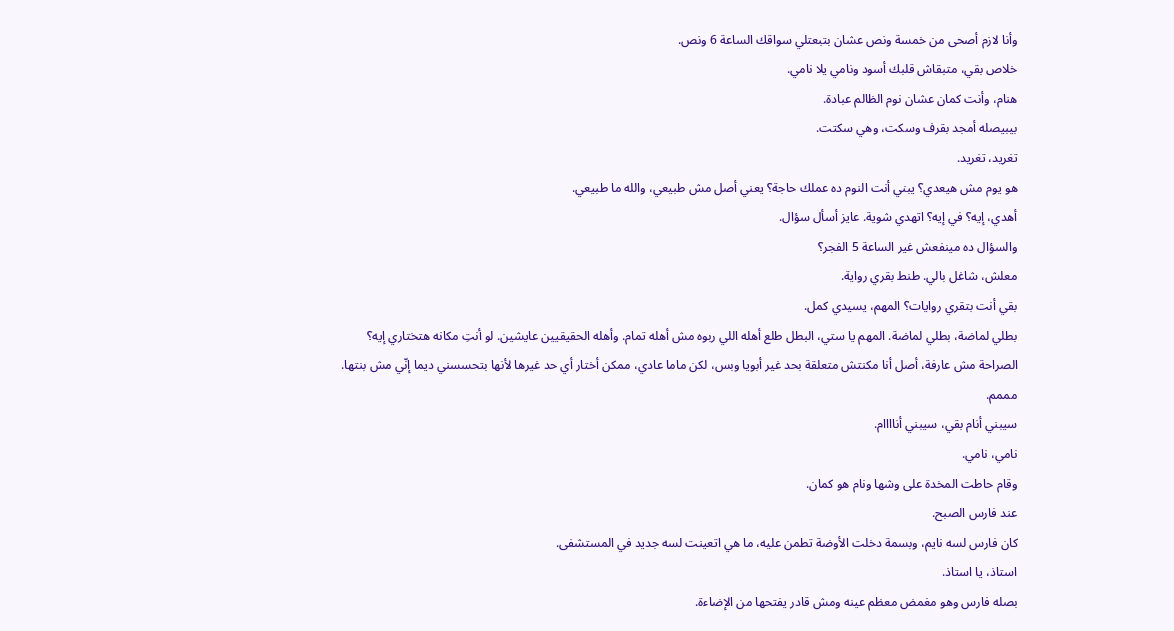وأنا لازم أصحى من خمسة ونص عشان بتبعتلي سواقك الساعة 6 ونص.
خلاص بقي، متبقاش قلبك أسود ونامي يلا نامي.
هنام، وأنت كمان عشان نوم الظالم عبادة.
بيبيصله أمجد بقرف وسكت، وهي سكتت.
تغريد، تغريد.
هو يوم مش هيعدي؟ يبني أنت النوم ده عملك حاجة؟ يعني أصل مش طبيعي، والله ما طبيعي.
أهدي، إيه؟ في إيه؟ اتهدي شوية. عايز أسأل سؤال.
والسؤال ده مينفعش غير الساعة 5 الفجر؟
معلش، شاغل بالي. طنط بقري رواية.
بقي أنت بتقري روايات؟ المهم، يسيدي كمل.
بطلي لماضة، بطلي لماضة. المهم يا ستي، البطل طلع أهله اللي ربوه مش أهله تمام. وأهله الحقيقيين عايشين. لو أنتِ مكانه هتختاري إيه؟
الصراحة مش عارفة، أصل أنا مكنتش متعلقة بحد غير أبويا وبس، لكن ماما عادي، ممكن أختار أي حد غيرها لأنها بتحسسني ديما إنّي مش بنتها.
مممم.
سيبني أنام بقي، سيبني أناااام.
نامي، نامي.
وقام حاطت المخدة على وشها ونام هو كمان.
عند فارس الصبح.
كان فارس لسه نايم، وبسمة دخلت الأوضة تطمن عليه، ما هي اتعينت لسه جديد في المستشفى.
استاذ، يا استاذ.
بصله فارس وهو مغمض معظم عينه ومش قادر يفتحها من الإضاءة.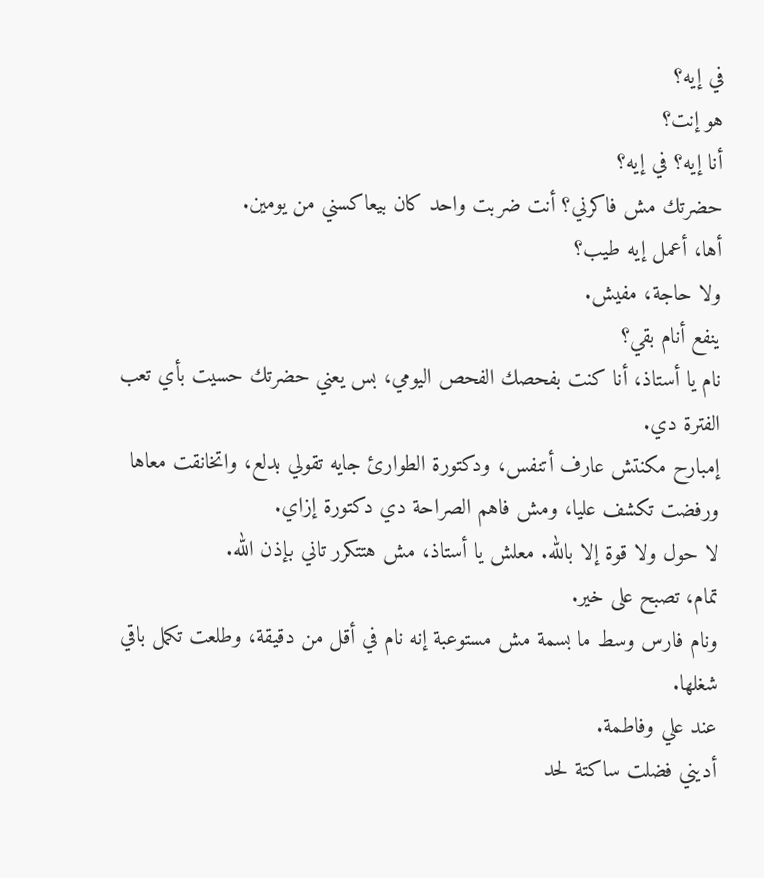في إيه؟
هو إنت؟
أنا إيه؟ في إيه؟
حضرتك مش فاكرني؟ أنت ضربت واحد كان بيعاكسني من يومين.
أها، أعمل إيه طيب؟
ولا حاجة، مفيش.
ينفع أنام بقي؟
نام يا أستاذ، أنا كنت بفحصك الفحص اليومي، بس يعني حضرتك حسيت بأي تعب الفترة دي.
إمبارح مكنتش عارف أتنفس، ودكتورة الطوارئ جايه تقولي بدلع، واتخانقت معاها ورفضت تكشف عليا، ومش فاهم الصراحة دي دكتورة إزاي.
لا حول ولا قوة إلا بالله. معلش يا أستاذ، مش هتتكرر تاني بإذن الله.
تمام، تصبح على خير.
ونام فارس وسط ما بسمة مش مستوعبة إنه نام في أقل من دقيقة، وطلعت تكمل باقي شغلها.
عند علي وفاطمة.
أديني فضلت ساكتة لحد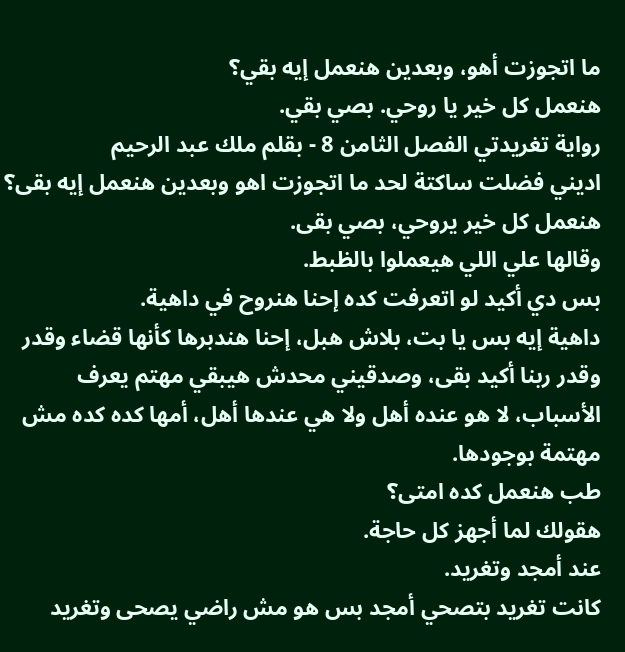ما اتجوزت أهو، وبعدين هنعمل إيه بقي؟
هنعمل كل خير يا روحي. بصي بقي.
رواية تغريدتي الفصل الثامن 8 - بقلم ملك عبد الرحيم
اديني فضلت ساكتة لحد ما اتجوزت اهو وبعدين هنعمل إيه بقى؟
هنعمل كل خير يروحي، بصي بقى.
وقالها علي اللي هيعملوا بالظبط.
بس دي أكيد لو اتعرفت كده إحنا هنروح في داهية.
داهية إيه بس يا بت، بلاش هبل، إحنا هندبرها كأنها قضاء وقدر وقدر ربنا أكيد بقى، وصدقيني محدش هيبقي مهتم يعرف الأسباب، لا هو عنده أهل ولا هي عندها أهل، أمها كده كده مش مهتمة بوجودها.
طب هنعمل كده امتى؟
هقولك لما أجهز كل حاجة.
عند أمجد وتغريد.
كانت تغريد بتصحي أمجد بس هو مش راضي يصحى وتغريد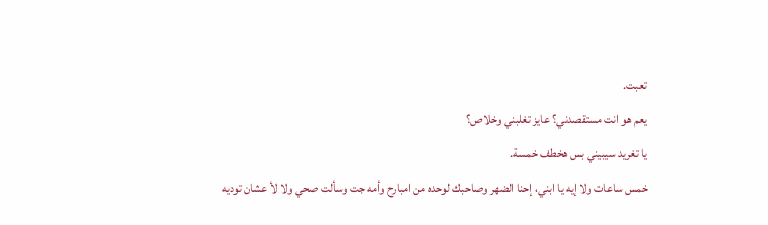تعبت.
يعم هو انت مستقصدني؟ عايز تغلبني وخلاص؟
يا تغريد سيبيني بس هخطف خمسة.
خمس ساعات ولا إيه يا ابني، إحنا الضهر وصاحبك لوحده من امبارح وأمه جت وسألت صحي ولا لأ عشان توديه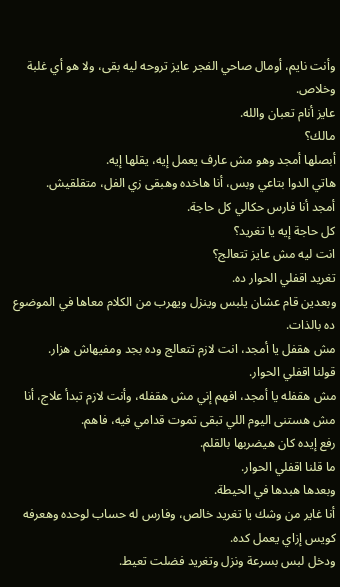وأنت نايم، أومال صاحي الفجر عايز تروحه ليه بقى، ولا هو أي غلبة وخلاص.
عايز أنام تعبان والله.
مالك؟
أبصلها أمجد وهو مش عارف يعمل إيه، يقلها إيه.
هاتي الدوا بتاعي وبس، أنا هاخده وهبقى زي الفل، متقلقيش.
أمجد أنا فارس حكالي كل حاجة.
كل حاجة إيه يا تغريد؟
انت ليه مش عايز تتعالج؟
تغريد اقفلي الحوار ده.
وبعدين قام عشان يلبس وينزل ويهرب من الكلام معاها في الموضوع ده بالذات.
مش هقفل يا أمجد، انت لازم تتعالج وده بجد ومفيهاش هزار.
قولنا اقفلي الحوار.
مش هقفله يا أمجد، افهم إني مش هقفله، وأنت لازم تبدأ علاج، أنا مش هستنى اليوم اللي تبقى تموت قدامي فيه، فاهم.
رفع إيده كان هيضربها بالقلم.
ما قلنا اقفلي الحوار.
وبعدها هبدها في الحيطة.
أنا غاير من وشك يا تغريد خالص، وفارس له حساب لوحده وهعرفه كويس إزاي يعمل كده.
ودخل لبس بسرعة ونزل وتغريد فضلت تعيط.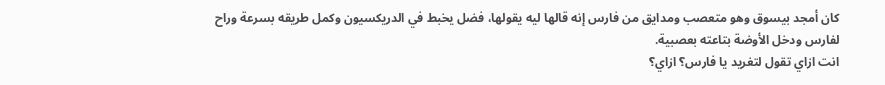كان أمجد بيسوق وهو متعصب ومدايق من فارس إنه قالها ليه يقولها، فضل يخبط في الدريكسيون وكمل طريقه بسرعة وراح لفارس ودخل الأوضة بتاعته بعصبية.
انت ازاي تقول لتغريد يا فارس؟ ازاي؟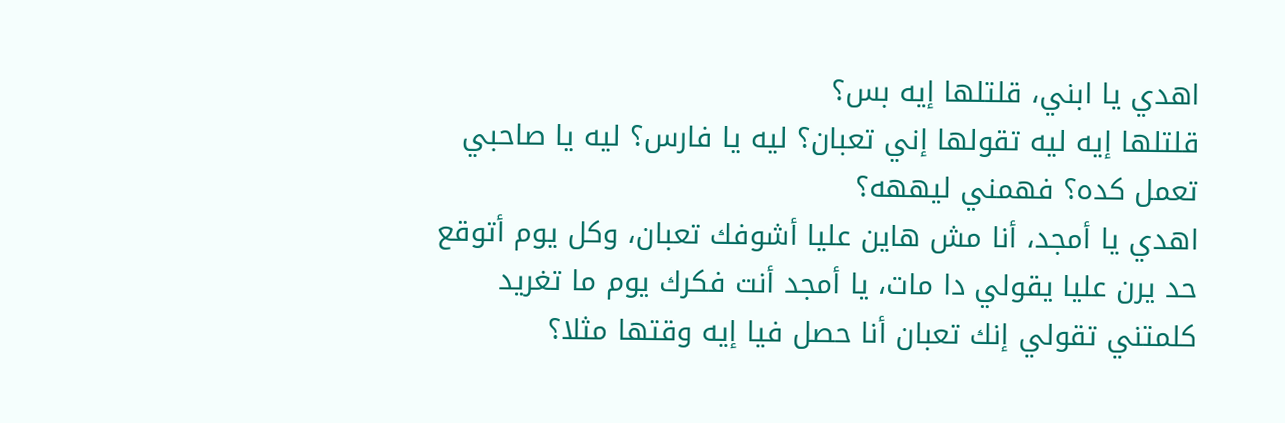اهدي يا ابني، قلتلها إيه بس؟
قلتلها إيه ليه تقولها إني تعبان؟ ليه يا فارس؟ ليه يا صاحبي تعمل كده؟ فهمني ليههه؟
اهدي يا أمجد، أنا مش هاين عليا أشوفك تعبان، وكل يوم أتوقع حد يرن عليا يقولي دا مات، يا أمجد أنت فكرك يوم ما تغريد كلمتني تقولي إنك تعبان أنا حصل فيا إيه وقتها مثلا؟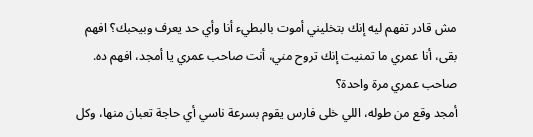مش قادر تفهم ليه إنك بتخليني أموت بالبطيء أنا وأي حد يعرف وبيحبك؟ افهم بقى، أنا عمري ما تمنيت إنك تروح مني، أنت صاحب عمري يا أمجد، افهم ده.
صاحب عمري مرة واحدة؟
أمجد وقع من طوله، اللي خلى فارس يقوم بسرعة ناسي أي حاجة تعبان منها، وكل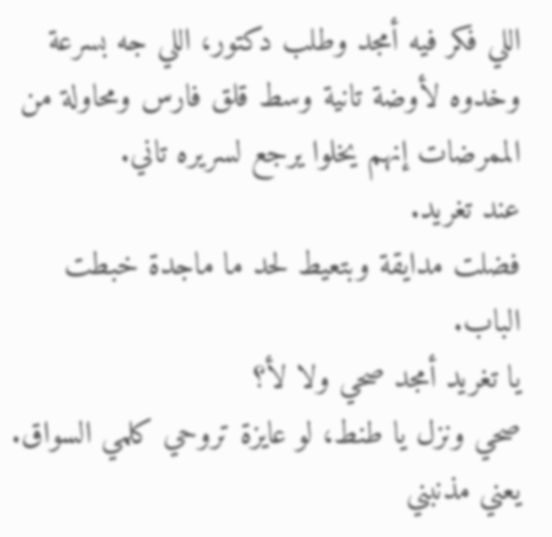اللي فكر فيه أمجد وطلب دكتور، اللي جه بسرعة وخدوه لأوضة تانية وسط قلق فارس ومحاولة من الممرضات إنهم يخلوا يرجع لسريره تاني.
عند تغريد.
فضلت مدايقة وبتعيط لحد ما ماجدة خبطت الباب.
يا تغريد أمجد صحي ولا لأ؟
صحي ونزل يا طنط، لو عايزة تروحي كلمي السواق.
يعني مذنبني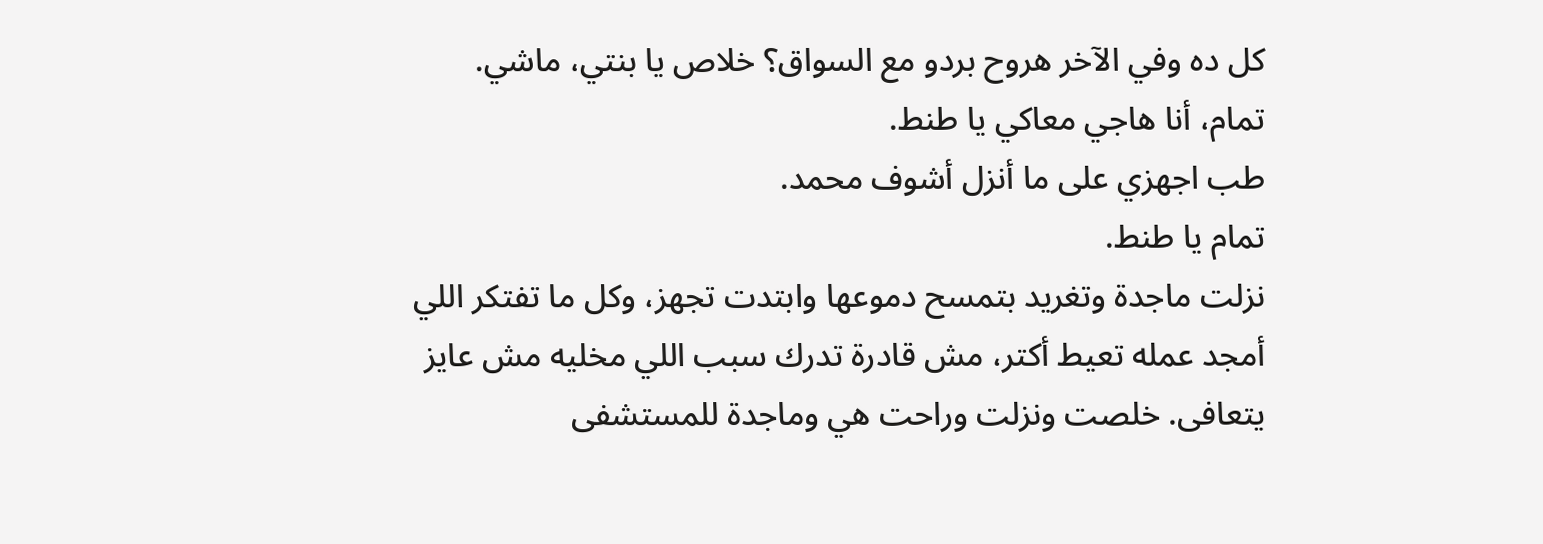كل ده وفي الآخر هروح بردو مع السواق؟ خلاص يا بنتي، ماشي.
تمام، أنا هاجي معاكي يا طنط.
طب اجهزي على ما أنزل أشوف محمد.
تمام يا طنط.
نزلت ماجدة وتغريد بتمسح دموعها وابتدت تجهز، وكل ما تفتكر اللي أمجد عمله تعيط أكتر، مش قادرة تدرك سبب اللي مخليه مش عايز يتعافى. خلصت ونزلت وراحت هي وماجدة للمستشفى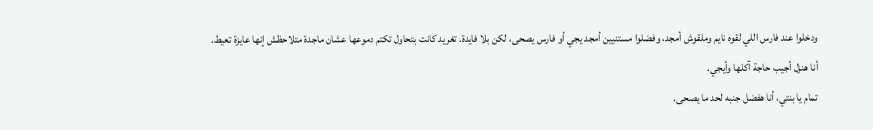ودخلوا عند فارس اللي لقوه نايم وملقوش أمجد، وفضلوا مستنيين أمجد يجي أو فارس يصحى، لكن بلا فايدة. تغريد كانت بتحاول تكتم دموعها عشان ماجدة متلاحظش إنها عايزة تعيط.
أنا هنزل أجيب حاجة آكلها وأيجي.
تمام يا بنتي، أنا هفضل جنبه لحد ما يصحى.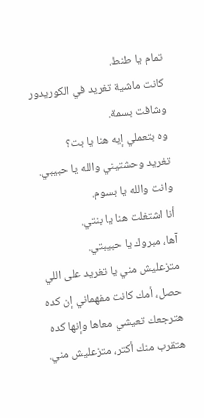تمام يا طنط.
كانت ماشية تغريد في الكوريدور وشافت بسمة.
وه بتعملي إيه هنا يا بت؟
تغريد وحشتيني والله يا حبيبي.
وانت والله يا بسوم.
أنا اشتغلت هنا يا بنتي.
آها، مبروك يا حبيبتي.
متزعليش مني يا تغريد على اللي حصل، أمك كانت مفهماني إن كده هترجعك تعيشي معاها وإنها كده هتقرب منك أكتر، متزعليش مني.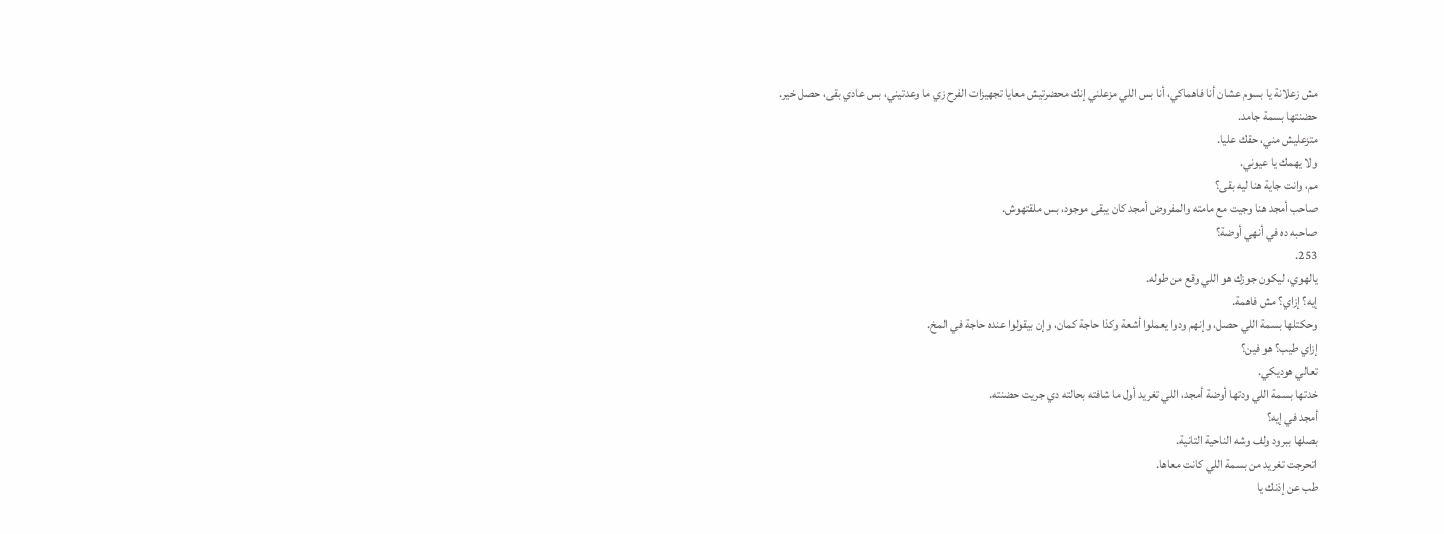مش زعلانة يا بسوم عشان أنا فاهماكي، أنا بس اللي مزعلني إنك محضرتيش معايا تجهيزات الفرح زي ما وعدتيني، بس عادي بقى، حصل خير.
حضنتها بسمة جامد.
متزعليش مني، حقك عليا.
ولا يهمك يا عيوني.
مم، وانت جاية هنا ليه بقى؟
صاحب أمجد هنا وجيت مع مامته والمفروض أمجد كان يبقى موجود، بس ملقتهوش.
صاحبه ده في أنهي أوضة؟
253.
يالهوي، ليكون جوزك هو اللي وقع من طوله.
إيه؟ إزاي؟ مش فاهمة.
وحكتلها بسمة اللي حصل، وإنهم ودوا يعملوا أشعة وكذا حاجة كمان، وإن بيقولوا عنده حاجة في المخ.
إزاي طيب؟ هو فين؟
تعالي هوديكي.
خدتها بسمة اللي ودتها أوضة أمجد، اللي تغريد أول ما شافته بحالته دي جريت حضنته.
أمجد في إيه؟
بصلها ببرود ولف وشه الناحية التانية.
اتحرجت تغريد من بسمة اللي كانت معاها.
طب عن إذنك يا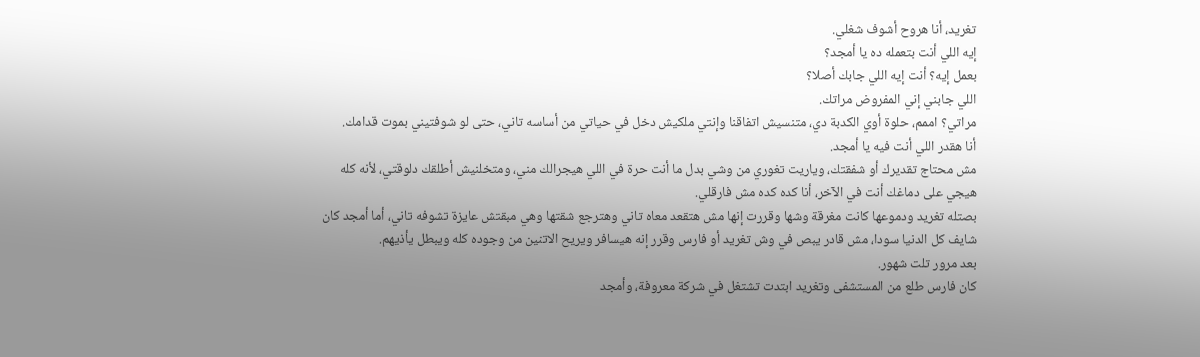تغريد، أنا هروح أشوف شغلي.
إيه اللي أنت بتعمله ده يا أمجد؟
بعمل إيه؟ أنت إيه اللي جابك أصلا؟
اللي جابني إني المفروض مراتك.
مراتي؟ اممم، حلوة أوي الكدبة دي، متنسيش اتفاقنا وإنتي ملكيش دخل في حياتي من أساسه تاني، حتى لو شوفتيني بموت قدامك.
أنا هقدر اللي أنت فيه يا أمجد.
مش محتاج تقديرك أو شفقتك، وياريت تغوري من وشي بدل ما أنت حرة في اللي هيجرالك مني، ومتخلنيش أطلقك دلوقتي، لأنه كله هيجي على دماغك أنت في الآخر، أنا كده كده مش فارقلي.
بصتله تغريد ودموعها كانت مغرقة وشها وقررت إنها مش هتقعد معاه تاني وهترجع شقتها وهي مبقتش عايزة تشوفه تاني، أما أمجد كان شايف كل الدنيا سودا، مش قادر يبص في وش تغريد أو فارس وقرر إنه هيسافر ويريح الاتنين من وجوده كله ويبطل يأذيهم.
بعد مرور تلت شهور.
كان فارس طلع من المستشفى وتغريد ابتدت تشتغل في شركة معروفة، وأمجد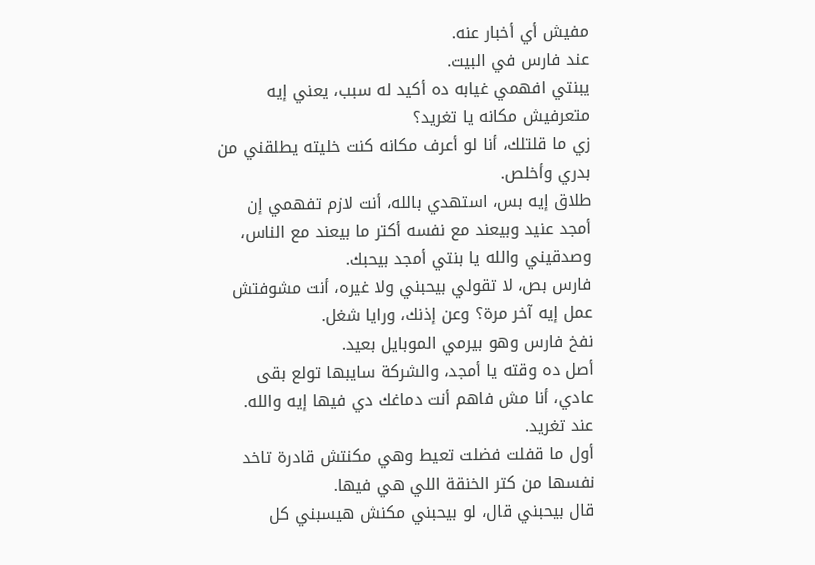مفيش أي أخبار عنه.
عند فارس في البيت.
يبنتي افهمي غيابه ده أكيد له سبب، يعني إيه متعرفيش مكانه يا تغريد؟
زي ما قلتلك، أنا لو أعرف مكانه كنت خليته يطلقني من بدري وأخلص.
طلاق إيه بس، استهدي بالله، أنت لازم تفهمي إن أمجد عنيد وبيعند مع نفسه أكتر ما بيعند مع الناس، وصدقيني والله يا بنتي أمجد بيحبك.
فارس بص، لا تقولي بيحبني ولا غيره، أنت مشوفتش عمل إيه آخر مرة؟ وعن إذنك، ورايا شغل.
نفخ فارس وهو بيرمي الموبايل بعيد.
أصل ده وقته يا أمجد، والشركة سايبها تولع بقى عادي، أنا مش فاهم أنت دماغك دي فيها إيه والله.
عند تغريد.
أول ما قفلت فضلت تعيط وهي مكنتش قادرة تاخد نفسها من كتر الخنقة اللي هي فيها.
قال بيحبني قال، لو بيحبني مكنش هيسبني كل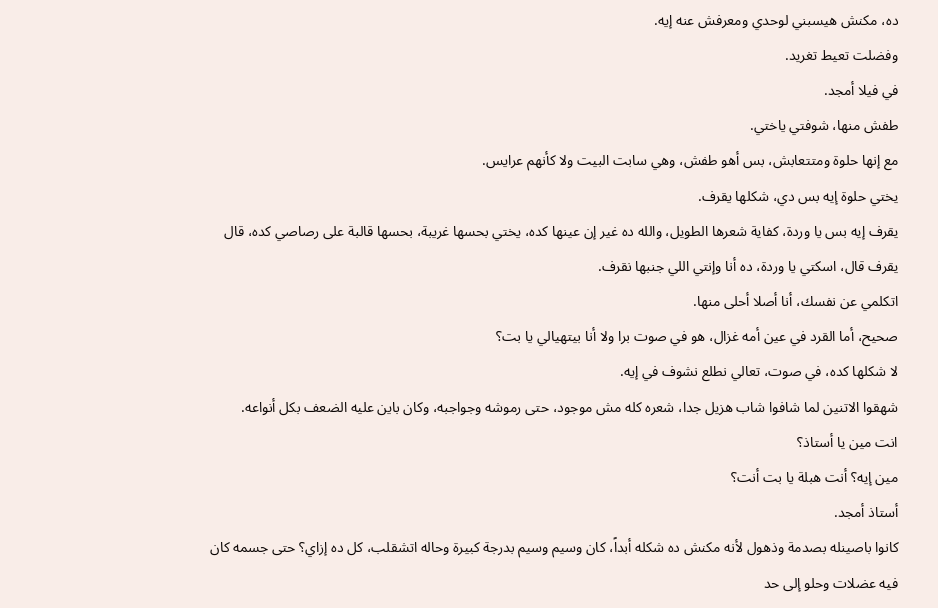ده، مكنش هيسبني لوحدي ومعرفش عنه إيه.
وفضلت تعيط تغريد.
في فيلا أمجد.
طفش منها، شوفتي ياختي.
مع إنها حلوة ومتتعابش، بس أهو طفش، وهي سابت البيت ولا كأنهم عرايس.
يختي حلوة إيه بس دي، شكلها يقرف.
يقرف إيه بس يا وردة، كفاية شعرها الطويل، والله ده غير إن عينها كده، يختي بحسها غريبة، بحسها قالبة على رصاصي كده، قال يقرف قال، اسكتي يا وردة، ده أنا وإنتي اللي جنبها نقرف.
اتكلمي عن نفسك، أنا أصلا أحلى منها.
صحيح، أما القرد في عين أمه غزال، هو في صوت برا ولا أنا بيتهيالي يا بت؟
لا شكلها كده، في صوت، تعالي نطلع نشوف في إيه.
شهقوا الاتنين لما شافوا شاب هزيل جدا، شعره كله مش موجود، حتى رموشه وجواجبه، وكان باين عليه الضعف بكل أنواعه.
انت مين يا أستاذ؟
مين إيه؟ أنت هبلة يا بت أنت؟
أستاذ أمجد.
كانوا باصينله بصدمة وذهول لأنه مكنش ده شكله أبداً، كان وسيم وسيم بدرجة كبيرة وحاله اتشقلب، كل ده إزاي؟ حتى جسمه كان فيه عضلات وحلو إلى حد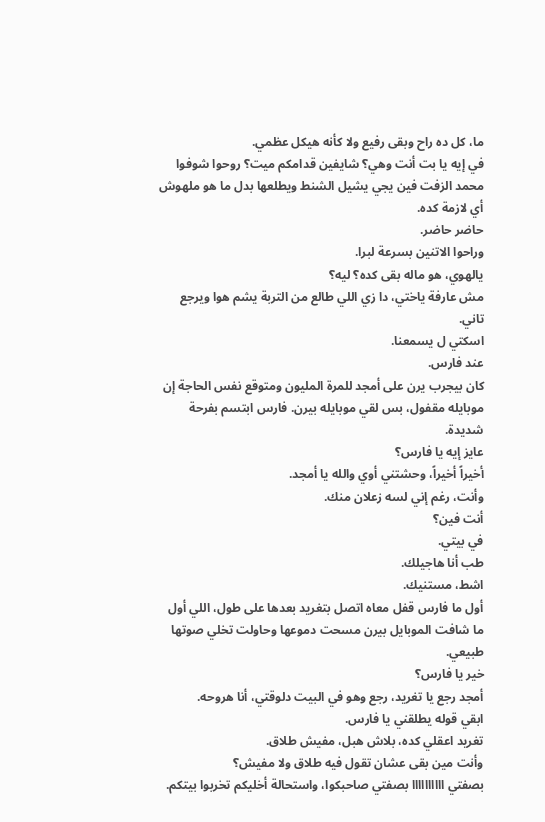ما، كل ده راح وبقى رفيع ولا كأنه هيكل عظمي.
في إيه يا بت أنت وهي؟ شايفين قدامكم ميت؟ روحوا شوفوا محمد الزفت فين يجي يشيل الشنط ويطلعها بدل ما هو ملهوش أي لازمة كده.
حاضر حاضر.
وراحوا الاتنين بسرعة لبرا.
يالهوي، هو ماله بقى كده؟ ليه؟
مش عارفة ياختي، دا زي اللي طالع من التربة يشم هوا ويرجع تاني.
اسكتي ل يسمعنا.
عند فارس.
كان بيجرب يرن على أمجد للمرة المليون ومتوقع نفس الحاجة إن موبايله مقفول، بس لقي موبايله بيرن. فارس ابتسم بفرحة شديدة.
عايز إيه يا فارس؟
أخيراً أخيراً، وحشتني أوي والله يا أمجد.
وأنت، رغم إني لسه زعلان منك.
أنت فين؟
في بيتي.
طب أنا هاجيلك.
اشط، مستنيك.
أول ما فارس قفل معاه اتصل بتغريد بعدها على طول، اللي أول ما شافت الموبايل بيرن مسحت دموعها وحاولت تخلي صوتها طبيعي.
خير يا فارس؟
أمجد رجع يا تغريد، رجع وهو في البيت دلوقتي، أنا هروحه.
ابقي قوله يطلقني يا فارس.
تغريد اعقلي كده، بلاش هبل، مفيش طلاق.
وأنت مين بقى عشان تقول فيه طلاق ولا مفيش؟
بصفتي اااااااااا بصفتي صاحبكوا، واستحالة أخليكم تخربوا بيتكم.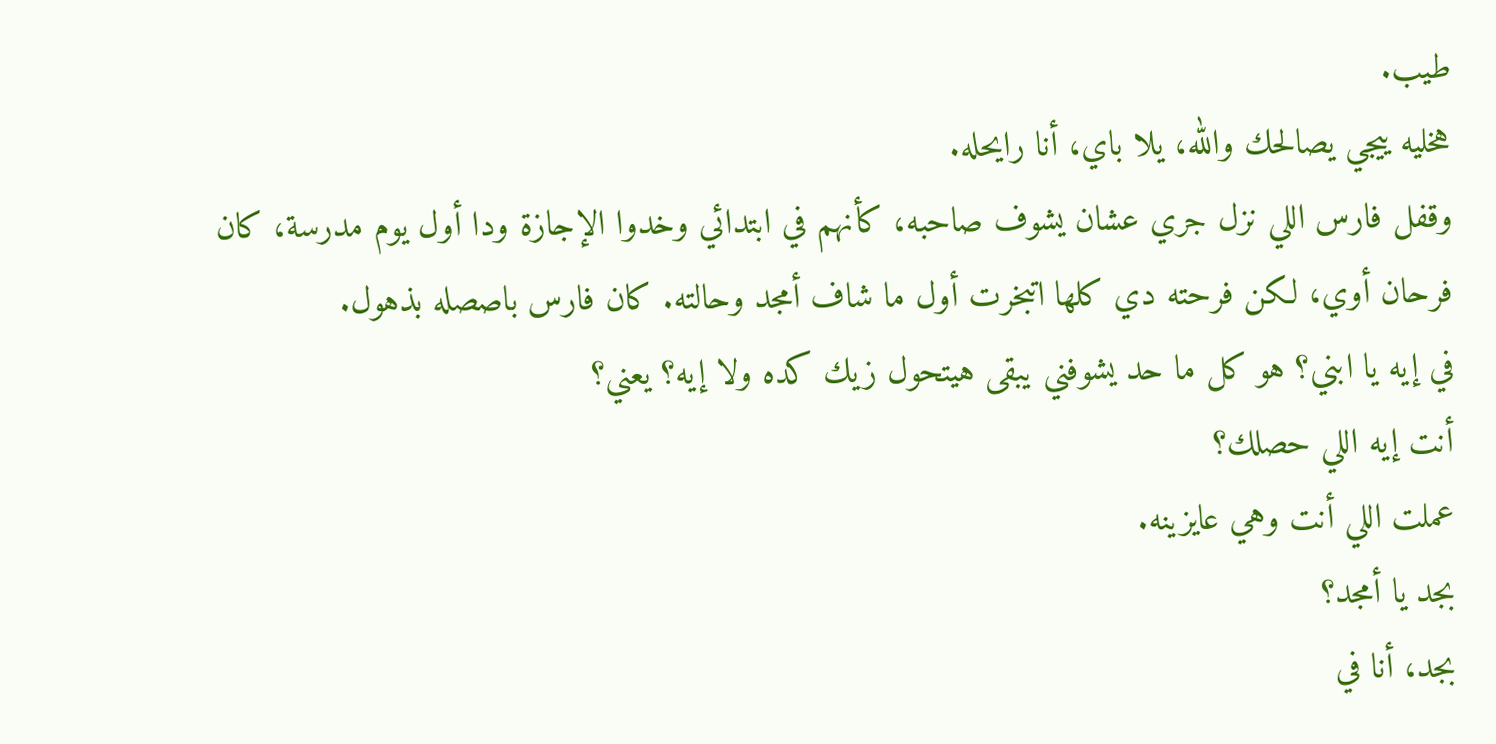طيب.
هخليه ييجي يصالحك والله، يلا باي، أنا رايحله.
وقفل فارس اللي نزل جري عشان يشوف صاحبه، كأنهم في ابتدائي وخدوا الإجازة ودا أول يوم مدرسة، كان فرحان أوي، لكن فرحته دي كلها اتبخرت أول ما شاف أمجد وحالته. كان فارس باصصله بذهول.
في إيه يا ابني؟ هو كل ما حد يشوفني يبقى هيتحول زيك كده ولا إيه؟ يعني؟
أنت إيه اللي حصلك؟
عملت اللي أنت وهي عايزينه.
بجد يا أمجد؟
بجد، أنا في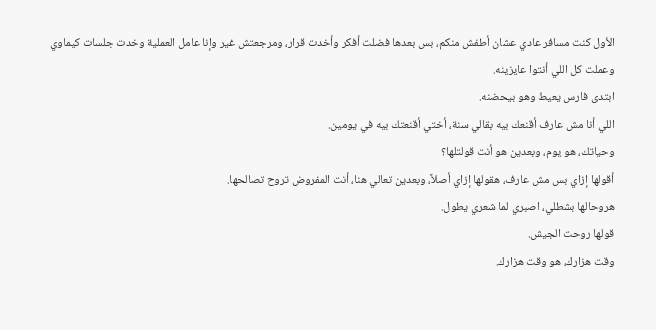الأول كنت مسافر عادي عشان أطفش منكم، بس بعدها فضلت أفكر وأخدت قرار، ومرجعتش غير وإنا عامل العملية وخدت جلسات كيماوي وعملت كل اللي أنتوا عايزينه.
ابتدى فارس يعيط وهو بيحضنه.
اللي أنا مش عارف أقنعك بيه بقالي سنة، أختي أقنعتك بيه في يومين.
وحياتك، هو يوم، وبعدين هو أنت قولتلها؟
أقولها إزاي بس مش عارف، هقولها إزاي أصلاً، وبعدين تعالي هنا، أنت المفروض تروح تصالحها.
هروحالها بشطلي، اصبري لما شعري يطول.
قولها روحت الجيش.
وقت هزارك، هو وقت هزارك.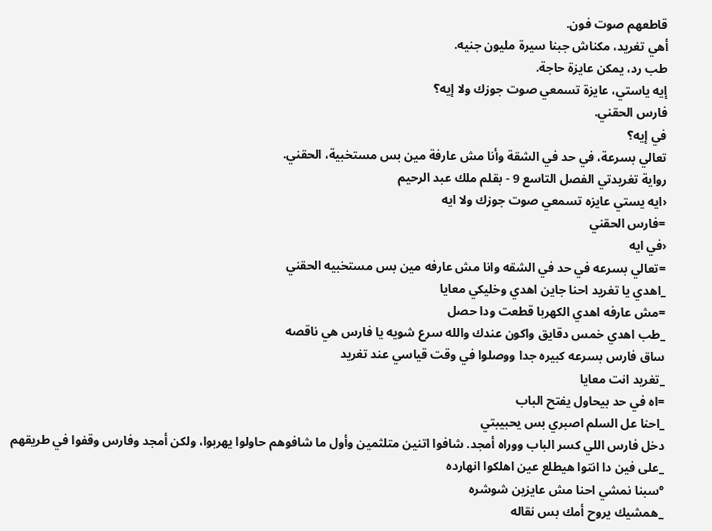قاطعهم صوت فون.
أهي تغريد، مكناش جبنا سيرة مليون جنيه.
طب رد، يمكن عايزة حاجة.
إيه ياستي، عايزة تسمعي صوت جوزك ولا إيه؟
فارس الحقني.
في إيه؟
تعالي بسرعة، في حد في الشقة وأنا مش عارفة مين بس مستخبية، الحقني.
رواية تغريدتي الفصل التاسع 9 - بقلم ملك عبد الرحيم
‹ايه يستي عايزه تسمعي صوت جوزك ولا ايه
=فارس الحقني
‹في ايه
=تعالي بسرعه في حد في الشقه وانا مش عارفه مين بس مستخبيه الحقني
_اهدي يا تغريد احنا جاين اهدي وخليكي معايا
=مش عارفه اهدي الكهربا قطعت ودا حصل
_طب اهدي خمس دقايق واكون عندك والله سرع شويه يا فارس هي ناقصه
ساق فارس بسرعه كبيره جدا ووصلوا في وقت قياسي عند تغريد
_تغريد انت معايا
=اه في حد بيحاول يفتح الباب
_احنا عل السلم اصبري بس يحبيبتي
دخل فارس اللي كسر الباب ووراه أمجد. شافوا اتنين متلثمين وأول ما شافوهم حاولوا يهربوا، ولكن أمجد وفارس وقفوا في طريقهم
_على فين دا انتوا هيطلع عين اهلكوا انهارده
°سبنا نمشي احنا مش عايزين شوشره
_همشيك يروح أمك بس نقاله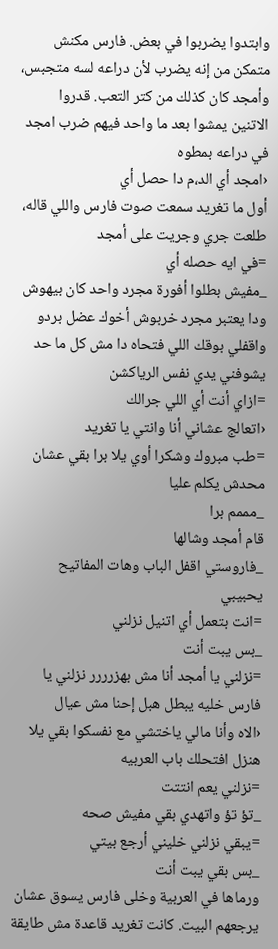وابتدوا يضربوا في بعض. فارس مكنش متمكن من إنه يضرب لأن دراعه لسه متجبس، وأمجد كان كذلك من كتر التعب. قدروا الاتنين يمشوا بعد ما واحد فيهم ضرب امجد في دراعه بمطوه
‹امجد أي الد،م دا حصل أي
أول ما تغريد سمعت صوت فارس واللي قاله، طلعت جري وجريت على أمجد
=في ايه حصله أي
_مفيش بطلوا أفورة مجرد واحد كان بيهوش ودا يعتبر مجرد خربوش أخوك عضل بردو واقفلي بوقك اللي فتحاه دا مش كل ما حد يشوفني يدي نفس الرياكشن
=ازاي أنت أي اللي جرالك
‹اتعالج عشاني أنا وانتي يا تغريد
=طب مبروك وشكرا أوي يلا برا بقي عشان محدش يكلم عليا
_مممم برا
قام أمجد وشالها
_فاروستي اقفل الباب وهات المفاتيح يحبيبي
=انت بتعمل أي اتنيل نزلني
_بس يبت أنت
=نزلني يا أمجد أنا مش بهزرررر نزلني يا فارس خليه يبطل هبل إحنا مش عيال
‹الاه وأنا مالي ياختشي مع نفسكوا بقي يلا هنزل افتحلك باب العربيه
=نزلني يعم انتتت
_تؤ تؤ واتهدي بقي مفيش صحه
=يبقي نزلني خليني أرجع بيتي
_بس بقي يبت أنت
ورماها في العربية وخلى فارس يسوق عشان يرجعهم البيت. كانت تغريد قاعدة مش طايقة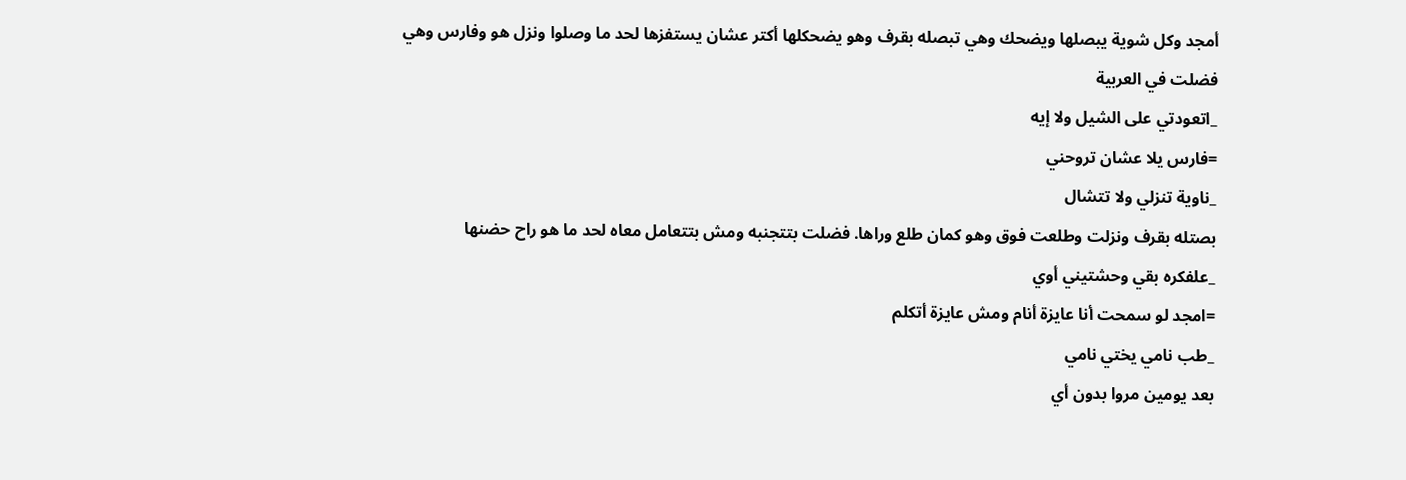أمجد وكل شوية يبصلها ويضحك وهي تبصله بقرف وهو يضحكلها أكتر عشان يستفزها لحد ما وصلوا ونزل هو وفارس وهي فضلت في العربية
_اتعودتي على الشيل ولا إيه
=فارس يلا عشان تروحني
_ناوية تنزلي ولا تتشال
بصتله بقرف ونزلت وطلعت فوق وهو كمان طلع وراها. فضلت بتتجنبه ومش بتتعامل معاه لحد ما هو راح حضنها
_علفكره بقي وحشتيني أوي
=امجد لو سمحت أنا عايزة أنام ومش عايزة أتكلم
_طب نامي يختي نامي
بعد يومين مروا بدون أي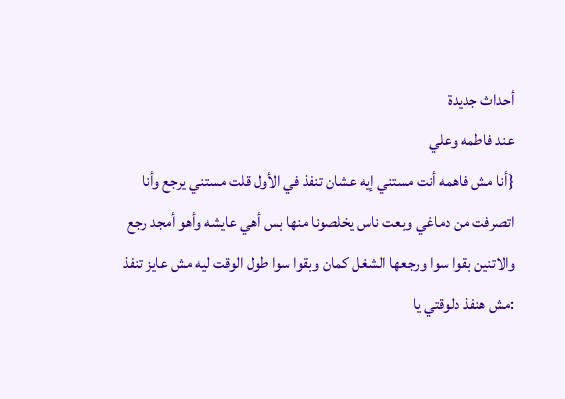أحداث جديدة
عند فاطمه وعلي
{أنا مش فاهمه أنت مستني إيه عشان تنفذ في الأول قلت مستني يرجع وأنا اتصرفت من دماغي وبعت ناس يخلصونا منها بس أهي عايشه وأهو أمجد رجع والاتنين بقوا سوا ورجعها الشغل كمان وبقوا سوا طول الوقت ليه مش عايز تنفذ
:مش هنفذ دلوقتي يا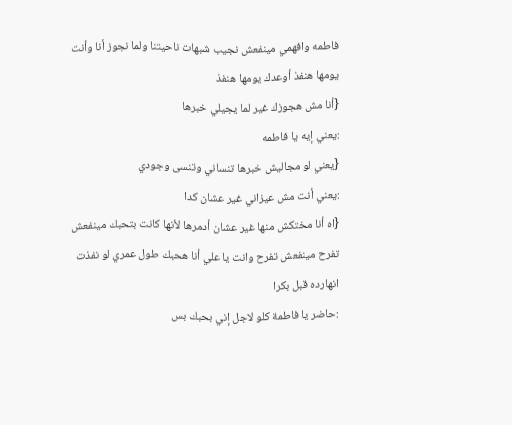فاطمه وافهمي مينفعش نجيب شبهات ناحيتنا ولما نجوز أنا وأنت يومها هنفذ أوعدك يومها هنفذ
{أنا مش هجوزك غير لما يجيلي خبرها
:يعني إيه يا فاطمه
{يعني لو مجاليش خبرها تنساني وتنسى وجودي
:يعني أنت مش عيزاني غير عشان كدا
{اه أنا مختكش منها غير عشان أدمرها لأنها كانت بتحبك مينفعش تفرح مينفعش تفرح وانت يا علي أنا هحبك طول عمري لو نفذت انهارده قبل بكرا
:حاضر يا فاطمة كلو لاجل إني بحبك بس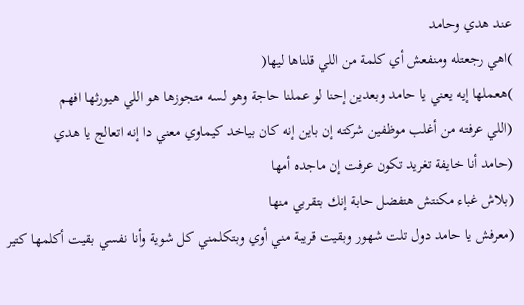عند هدي وحامد
)اهي رجعتله ومنفعش أي كلمة من اللي قلناها ليها(
)هعملها إيه يعني يا حامد وبعدين إحنا لو عملنا حاجة وهو لسه متجوزها هو اللي هيورثها افهم
(اللي عرفته من أغلب موظفين شركته إن باين إنه كان بياخد كيماوي معني دا إنه اتعالج يا هدي
(حامد أنا خايفة تغريد تكون عرفت إن ماجده أمها
(بلاش غباء مكنتش هتفضل حابة إنك بتقربي منها
(معرفش يا حامد دول تلت شهور وبقيت قريبة مني أوي وبتكلمني كل شوية وأنا نفسي بقيت أكلمها كتير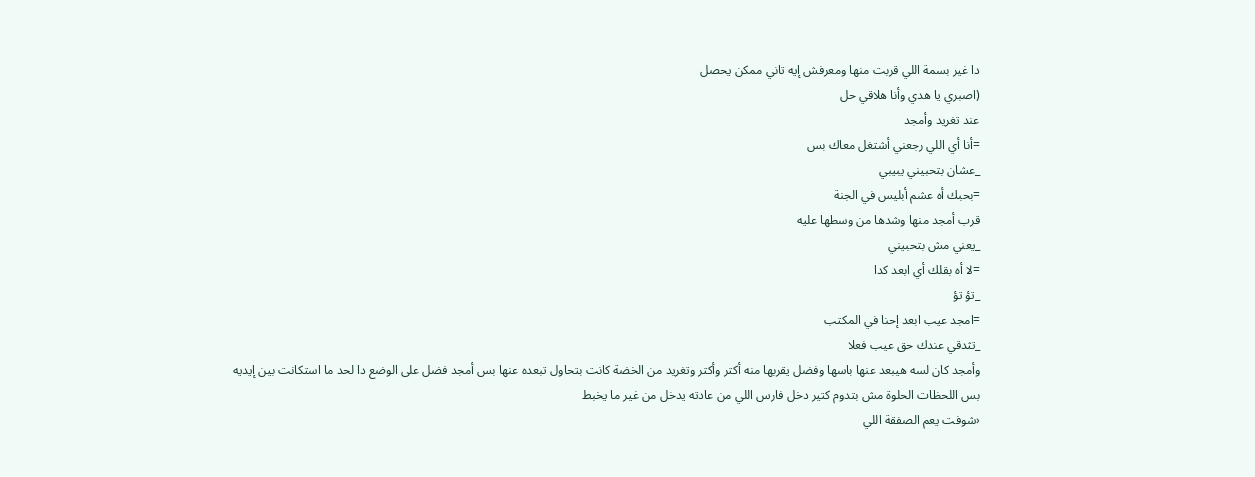دا غير بسمة اللي قربت منها ومعرفش إيه تاني ممكن يحصل
(اصبري يا هدي وأنا هلاقي حل
عند تغريد وأمجد
=أنا أي اللي رجعني أشتغل معاك بس
_عشان بتحبيني يبيبي
=بحبك أه عشم أبليس في الجنة
قرب أمجد منها وشدها من وسطها عليه
_يعني مش بتحبيني
=لا أه بقلك أي ابعد كدا
_تؤ تؤ
=امجد عيب ابعد إحنا في المكتب
_تثدقي عندك حق عيب فعلا
وأمجد كان لسه هيبعد عنها باسها وفضل يقربها منه أكتر وأكتر وتغريد من الخضة كانت بتحاول تبعده عنها بس أمجد فضل على الوضع دا لحد ما استكانت بين إيديه بس اللحظات الحلوة مش بتدوم كتير دخل فارس اللي من عادته يدخل من غير ما يخبط
‹شوفت يعم الصفقة اللي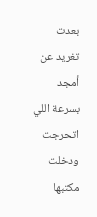بعدت تغريد عن أمجد بسرعة اللي اتحرجت ودخلت مكتبها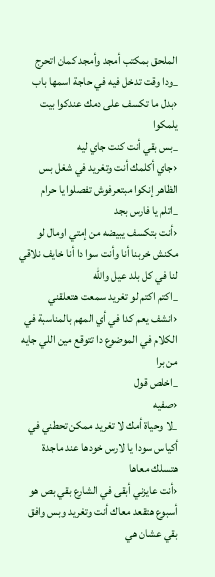الملحق بمكتب أمجد وأمجد كمان اتحرج
_ودا وقت تدخل فيه في حاجة اسمها باب
‹بدل ما تكسف على دمك عندكوا بيت يلمكوا
_بس بقي أنت كنت جاي ليه
‹جاي أكلمك أنت وتغريد في شغل بس الظاهر إنكوا مبتعرفوش تفصلوا يا حرام
_اتلم يا فارس بجد
‹أنت بتكسف يبيضه من إمتي اومال لو مكنش خربنا أنا وأنت سوا دا أنا خايف نلاقي لنا في كل بلد عيل والله
_اكتم اكتم لو تغريد سمعت هتعلقني
‹انشف يعم كدا في أي المهم بالمناسبة في الكلام في الموضوع دا تتوقع مين اللي جايه من برا
_اخلص قول
‹صفيه
_لا وحياة أمك لا تغريد ممكن تحطني في أكياس سودا يا لارس خودها عند ماجدة هتسلك معاها
‹أنت عايزني أبقى في الشارع بقي بص هو أسبوع هتقعد معاك أنت وتغريد وبس وافق بقي عشان هي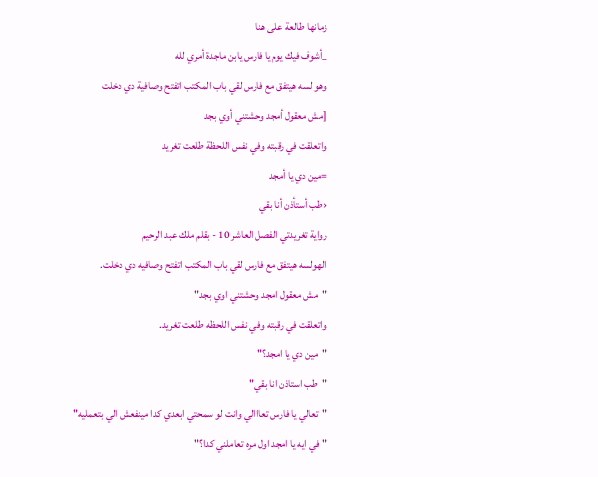زمانها طالعة على هنا
_أشوف فيك يوم يا فارس يابن ماجدة أمري لله
وهو لسه هيتفق مع فارس لقي باب المكتب اتفتح وصافية دي دخلت
[مش معقول أمجد وحشتني أوي بجد
واتعلقت في رقبته وفي نفس اللحظة طلعت تغريد
=مين دي يا أمجد
‹طب أستأذن أنا بقي
رواية تغريدتي الفصل العاشر 10 - بقلم ملك عبد الرحيم
الهولسه هيتفق مع فارس لقي باب المكتب اتفتح وصافيه دي دخلت.
"مش معقول امجد وحشتني اوي بجد"
واتعلقت في رقبته وفي نفس اللحظه طلعت تغريد.
"مين دي يا امجد؟"
"طب استاذن انا بقي"
"تعالي يا فارس تعااالي وانت لو سمحتي ابعدي كدا مينفعش الي بتعمليه"
"في ايه يا امجد اول مره تعاملني كدا؟"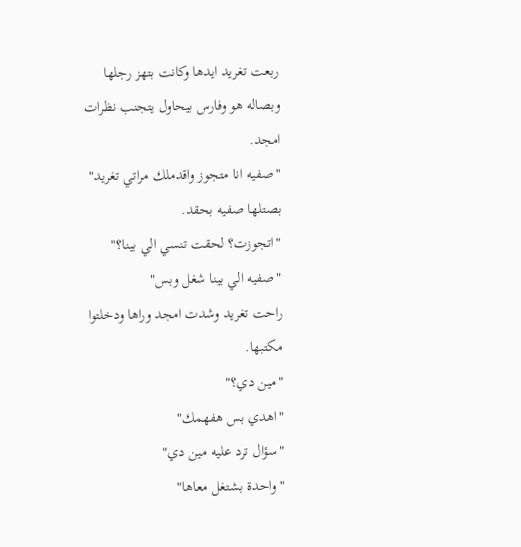ربعت تغريد ايدها وكانت بتهز رجلها وبصاله هو وفارس بيحاول يتجنب نظرات امجد.
"صفيه انا متجوز واقدملك مراتي تغريد"
بصتلها صفيه بحقد.
"اتجوزت؟ لحقت تنسي الي بينا؟"
"صفيه الي بينا شغل وبس"
راحت تغريد وشدت امجد وراها ودخلتوا مكتبها.
"مين دي؟"
"اهدي بس هفهمك"
"سؤال ترد عليه مين دي"
"واحدة بشتغل معاها"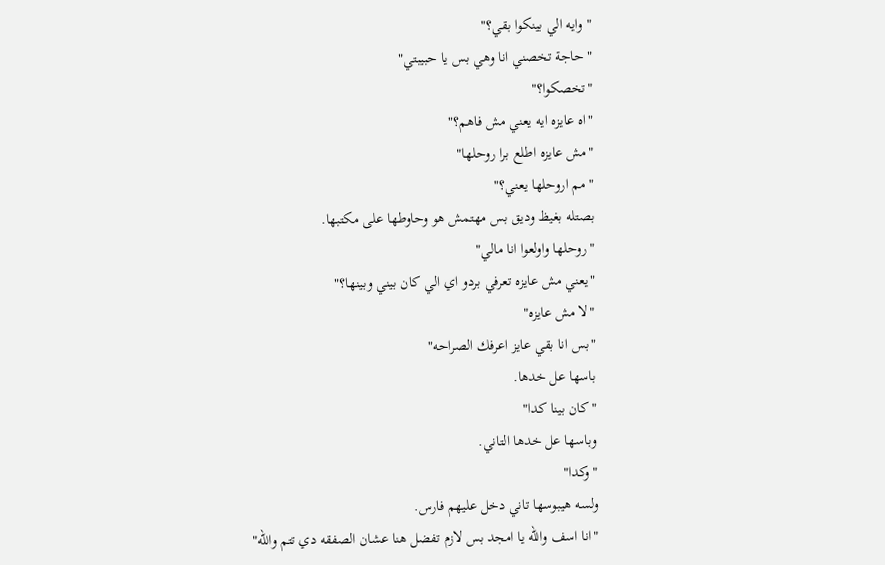"وايه الي بينكوا بقي؟"
"حاجة تخصني انا وهي بس يا حبيبتي"
"تخصكوا؟"
"اه عايزه ايه يعني مش فاهم؟"
"مش عايزه اطلع برا روحلها"
"مم اروحلها يعني؟"
بصتله بغيظ وديق بس مهتمش هو وحاوطها على مكتبها.
"روحلها واولعوا انا مالي"
"يعني مش عايزه تعرفي بردو اي الي كان بيني وبينها؟"
"لا مش عايزه"
"بس انا بقي عايز اعرفك الصراحه"
باسها عل خدها.
"كان بينا كدا"
وباسها عل خدها التاني.
"وكدا"
ولسه هيبوسها تاني دخل عليهم فارس.
"انا اسف والله يا امجد بس لازم تفضل هنا عشان الصفقه دي تتم والله"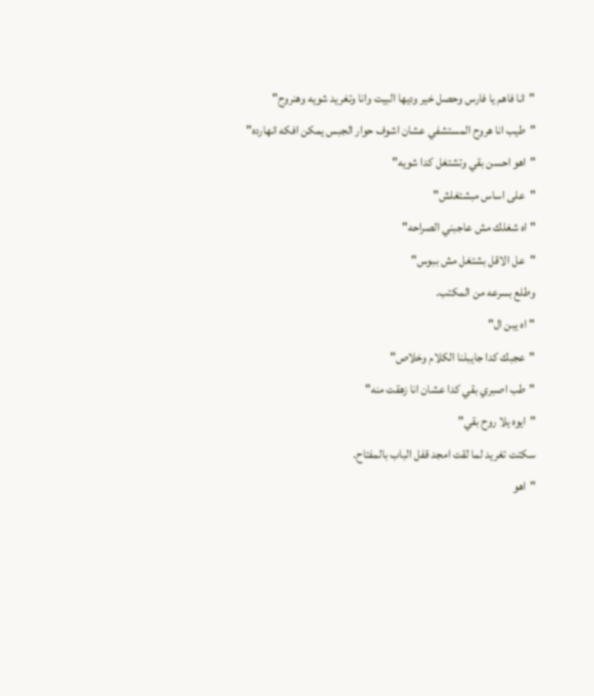"انا فاهم يا فارس وحصل خير وديها البيت وانا وتغريد شويه وهنروح"
"طيب انا هروح المستشفي عشان اشوف حوار الجبس يمكن افكه انهارده"
"اهو احسن بقي وتشتغل كدا شويه"
"على اساس مبشتغلش"
"اه شغلك مش عاجبني الصراحه"
"عل الاقل بشتغل مش ببوس"
وطلع بسرعه من المكتب.
"اه يبن ال"
"عجبك كدا جايبلنا الكلام وخلاص"
"طب اصبري بقي كدا عشان انا زهقت منه"
"ايوه يلا روح بقي"
سكتت تغريد لما لقت امجد قفل الباب بالمفتاح.
"اهو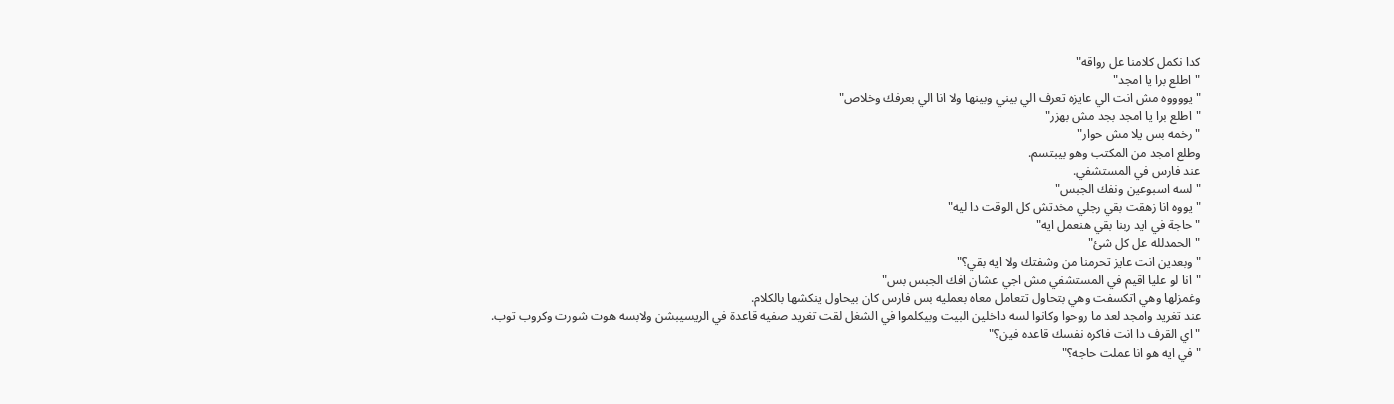كدا نكمل كلامنا عل رواقه"
"اطلع برا يا امجد"
"يووووه مش انت الي عايزه تعرف الي بيني وبينها ولا انا الي بعرفك وخلاص"
"اطلع برا يا امجد بجد مش بهزر"
"رخمه بس يلا مش حوار"
وطلع امجد من المكتب وهو بيبتسم.
عند فارس في المستشفي.
"لسه اسبوعين ونفك الجبس"
"يووه انا زهقت بقي رجلي مخدتش كل الوقت دا ليه"
"حاجة في ايد ربنا بقي هنعمل ايه"
"الحمدلله عل كل شئ"
"وبعدين انت عايز تحرمنا من وشفتك ولا ايه بقي؟"
"انا لو عليا اقيم في المستشفي مش اجي عشان افك الجبس بس"
وغمزلها وهي اتكسفت وهي بتحاول تتعامل معاه بعمليه بس فارس كان بيحاول ينكشها بالكلام.
عند تغريد وامجد لعد ما روحوا وكانوا لسه داخلين البيت وبيكلموا في الشغل لقت تغريد صفيه قاعدة في الريسيبشن ولابسه هوت شورت وكروب توب.
"اي القرف دا انت فاكره نفسك قاعده فين؟"
"في ايه هو انا عملت حاجه؟"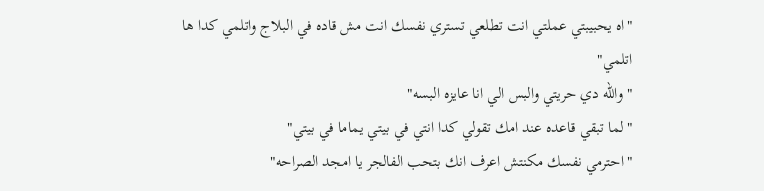"اه يحبيبتي عملتي انت تطلعي تستري نفسك انت مش قاده في البلاج واتلمي كدا ها اتلمي"
"والله دي حريتي والبس الي انا عايزه البسه"
"لما تبقي قاعده عند امك تقولي كدا انتي في بيتي يماما في بيتي"
"احترمي نفسك مكنتش اعرف انك بتحب الفالجر يا امجد الصراحه"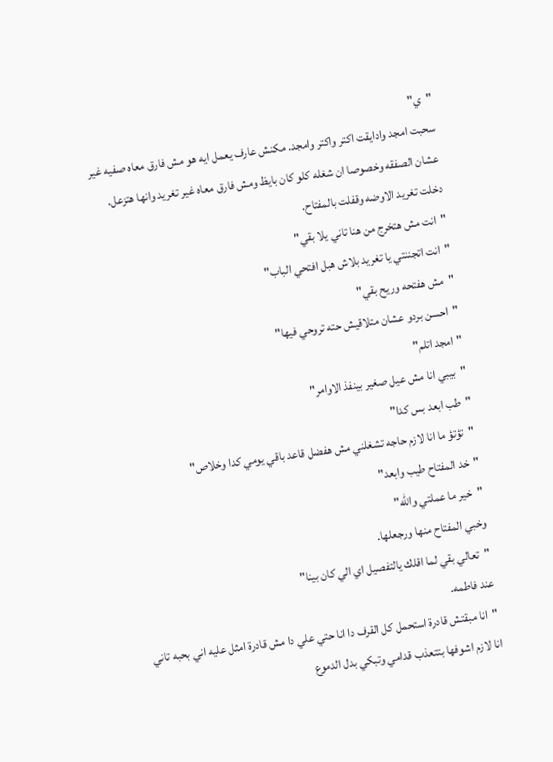"ي"
سحبت امجد وادايقت اكتر واكتر وامجد. مكنش عارف يعمل ايه هو مش فارق معاه صفيه غير عشان الصفقه وخصوصا ان شغله كلو كان بايظ ومش فارق معاه غير تغريد وانها هتزعل.
دخلت تغريد الاوضه وقفلت بالمفتاح.
"انت مش هتخرج من هنا تاني يلا بقي"
"انت اتجننتي يا تغريد بلاش هبل افتحي الباب"
"مش هفتحه وريح بقي"
"احسن بردو عشان متلاقيش حته تروحي فيها"
"امجد اتلم"
"بيبي انا مش عيل صغير بينفذ الاوامر"
"طب ابعد بس كدا"
"تؤتؤ ما انا لازم حاجه تشغلني مش هفضل قاعد باقي يومي كدا وخلاص"
"خد المفتاح طيب وابعد"
"خير ما عملتي والله"
وخبي المفتاح منها ورجعلها.
"تعالي بقي لما اقلك يالتفصيل اي الي كان بينا"
عند فاطمه.
"انا مبقتش قادرة استحمل كل القرف دا انا حتي علي دا مش قادرة امثل عليه اني بحبه تاني انا لازم اشوفها بتتعذب قدامي وتبكي بدل الدموع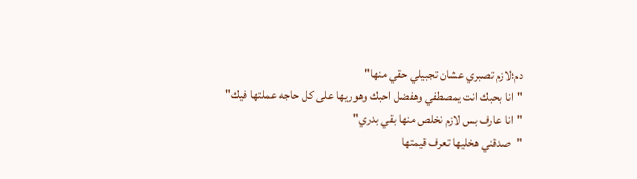دم؛لازم تصبري عشان تجبيلي حقي منها"
"انا بحبك انت يمصطفي وهفضل احبك وهوريها على كل حاجه عملتها فيك"
"انا عارف بس لازم نخلص منها بقي بدري"
"صدقني هخليها تعرف قيمتها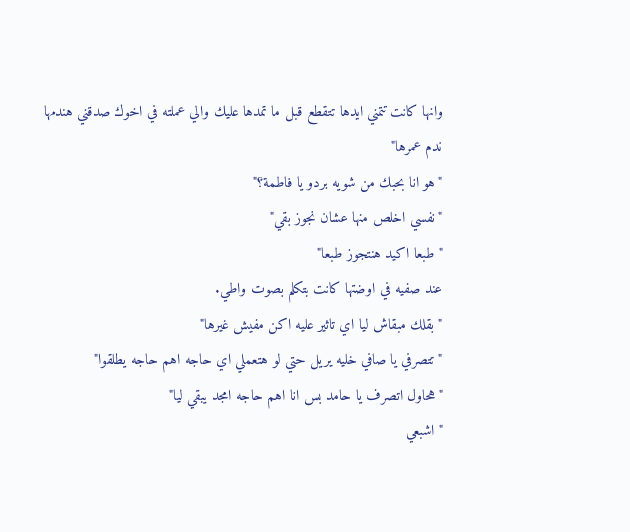وانها كانت تتمني ايدها تتقطع قبل ما تمدها عليك والي عملته في اخوك صدقني هندمها ندم عمرها"
"هو انا بحبك من شويه بردو يا فاطمة؟"
"نفسي اخلص منها عشان نجوز بقي"
"طبعا اكيد هنتجوز طبعا"
عند صفيه في اوضتها كانت بتكلم بصوت واطي.
"بقلك مبقاش ليا اي تاثير عليه اكن مفيش غيرها"
"تتصرفي يا صافي خليه يريل حتي لو هتعملي اي حاجه اهم حاجه يطلقوا"
"هحاول اتصرف يا حامد بس انا اهم حاجه امجد يبقي ليا"
"اشبعي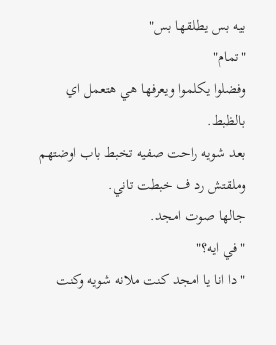بيه بس يطلقها بس"
"تمام"
وفضلوا يكلموا ويعرفها هي هتعمل اي بالظبط.
بعد شويه راحت صفيه تخبط باب اوضتهم وملقتش رد ف خبطت تاني.
جالها صوت امجد.
"في ايه؟"
"دا انا يا امجد كنت ملانه شويه وكنت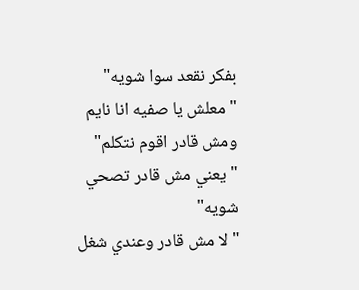بفكر نقعد سوا شويه"
"معلش يا صفيه انا نايم ومش قادر اقوم نتكلم"
"يعني مش قادر تصحي شويه"
"لا مش قادر وعندي شغل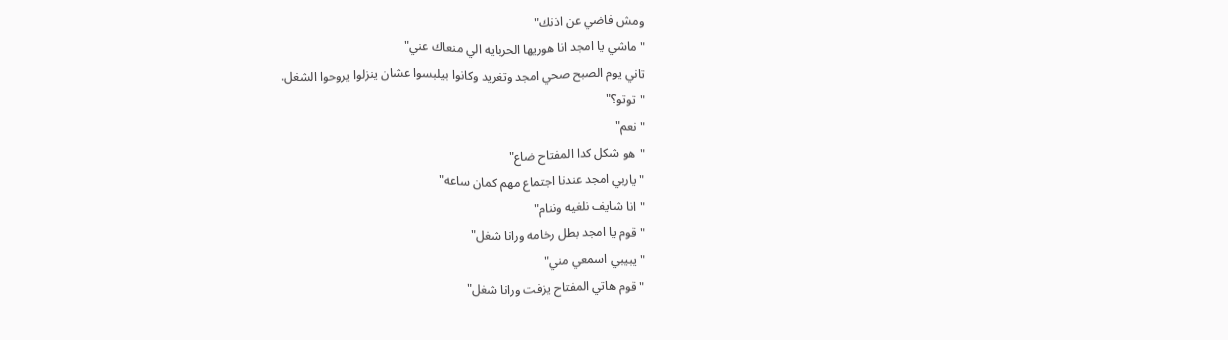ومش فاضي عن اذنك"
"ماشي يا امجد انا هوريها الحربايه الي منعاك عني"
تاني يوم الصبح صحي امجد وتغريد وكانوا بيلبسوا عشان ينزلوا يروحوا الشغل.
"توتو؟"
"نعم"
"هو شكل كدا المفتاح ضاع"
"ياربي امجد عندنا اجتماع مهم كمان ساعه"
"انا شايف نلغيه وننام"
"قوم يا امجد بطل رخامه ورانا شغل"
"يبيبي اسمعي مني"
"قوم هاتي المفتاح يزفت ورانا شغل"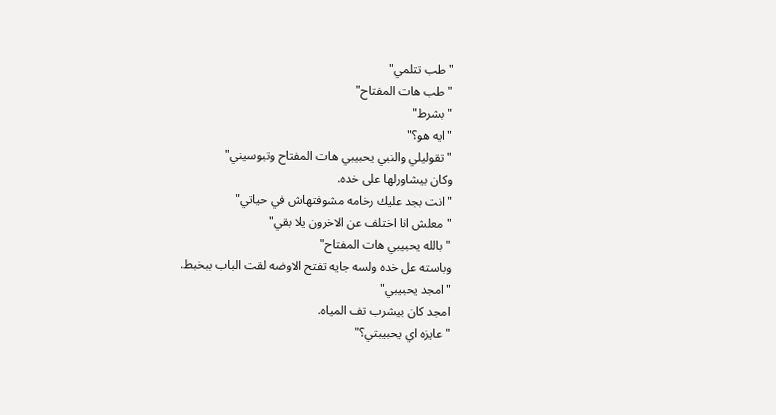"طب تتلمي"
"طب هات المفتاح"
"بشرط"
"ايه هو؟"
"تقوليلي والنبي يحبيبي هات المفتاح وتبوسيني"
وكان بيشاورلها على خده.
"انت بجد عليك رخامه مشوفتهاش في حياتي"
"معلش انا اختلف عن الاخرون يلا بقي"
"بالله يحبيبي هات المفتاح"
وباسته عل خده ولسه جايه تفتح الاوضه لقت الباب ببخبط.
"امجد يحبيبي"
امجد كان بيشرب تف المياه.
"عايزه اي يحبيبتي؟"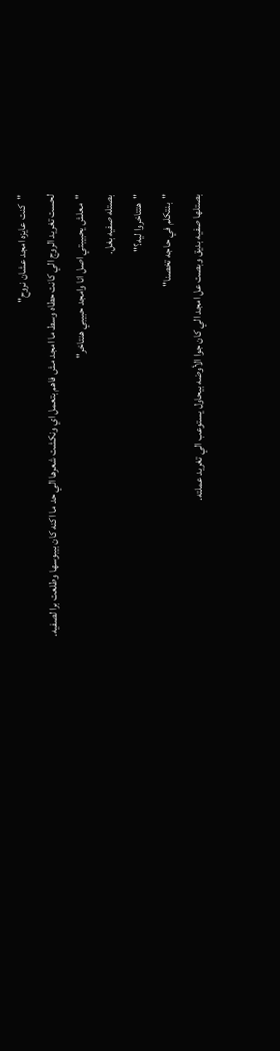"كنت عايزه امجد عشان نروح"
لحست تغريد الروج الي كانت حطاه وسط ما امجد مش فاهم بتعمل اي ونكشت شعرها الي حد ما اكنه كان بيبوسها وطلعت برا لصفيه.
"معلش يحبيبتي اصل انا وامجد حبيبي هنتاخر"
بصتله صفيه بغل.
"هتتاخروا ليه؟"
"بنتكلم في حاجه تخصنا"
بصتلها صفيه بديق وبصت عل امجد الي كان جوا الأوضه بيحاول يستوعب الي تغريد عملته.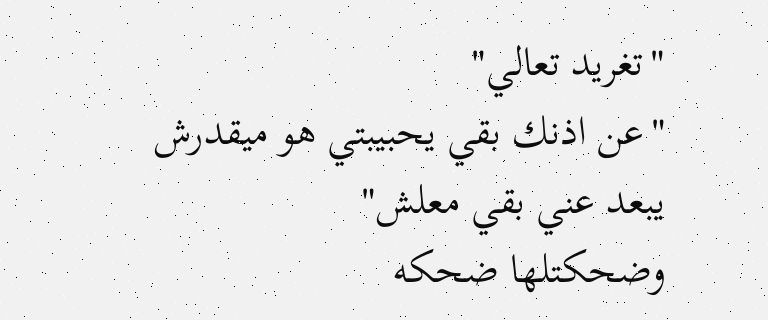"تغريد تعالي"
"عن اذنك بقي يحبيبتي هو ميقدرش يبعد عني بقي معلش"
وضحكتلها ضحكه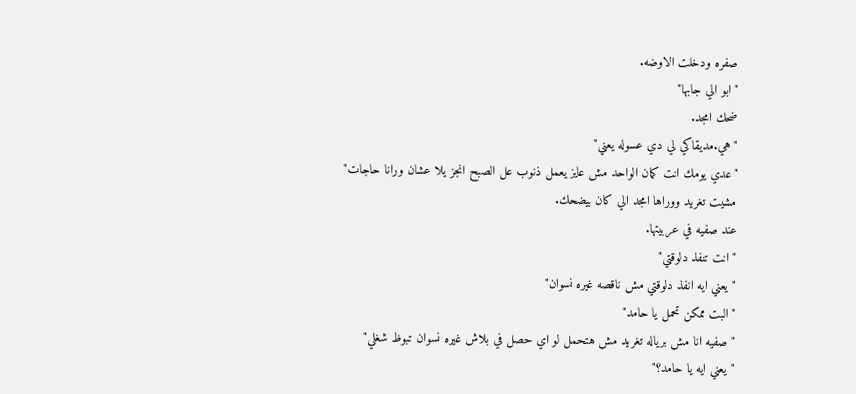صفره ودخلت الاوضه.
"ابو الي جابها"
ضحك امجد.
"هي.مديقاكي لي دي عسوله يعني"
"عدي يومك انت كمان الواحد مش عايز يعمل ذنوب عل الصبح انجز يلا عشان ورانا حاجات"
مشيت تغريد ووراها امجد الي كان بيضحك.
عند صفيه في عربيتها.
"انت تنفذ دلوقتي"
"يعني ايه انفذ دلوقتي مش ناقصه غيره نسوان"
"البت ممكن تحمل يا حامد"
"صفيه انا مش برياله تغريد مش هتحمل لو اي حصل في بلاش غيره نسوان تبوظ شغلي"
"يعني ايه يا حامد؟"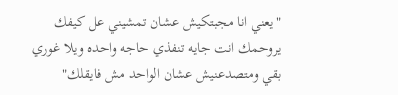"يعني انا مجبتكيش عشان تمشيني عل كيفك يروحمك انت جايه تنفذي حاجه واحده ويلا غوري بقي ومتصدعنيش عشان الواحد مش فايقلك"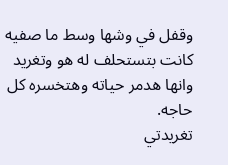وقفل في وشها وسط ما صفيه كانت بتستحلف له هو وتغريد وانها هدمر حياته وهتخسره كل حاجه.
تغريدتي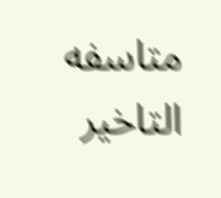متاسفه التاخير